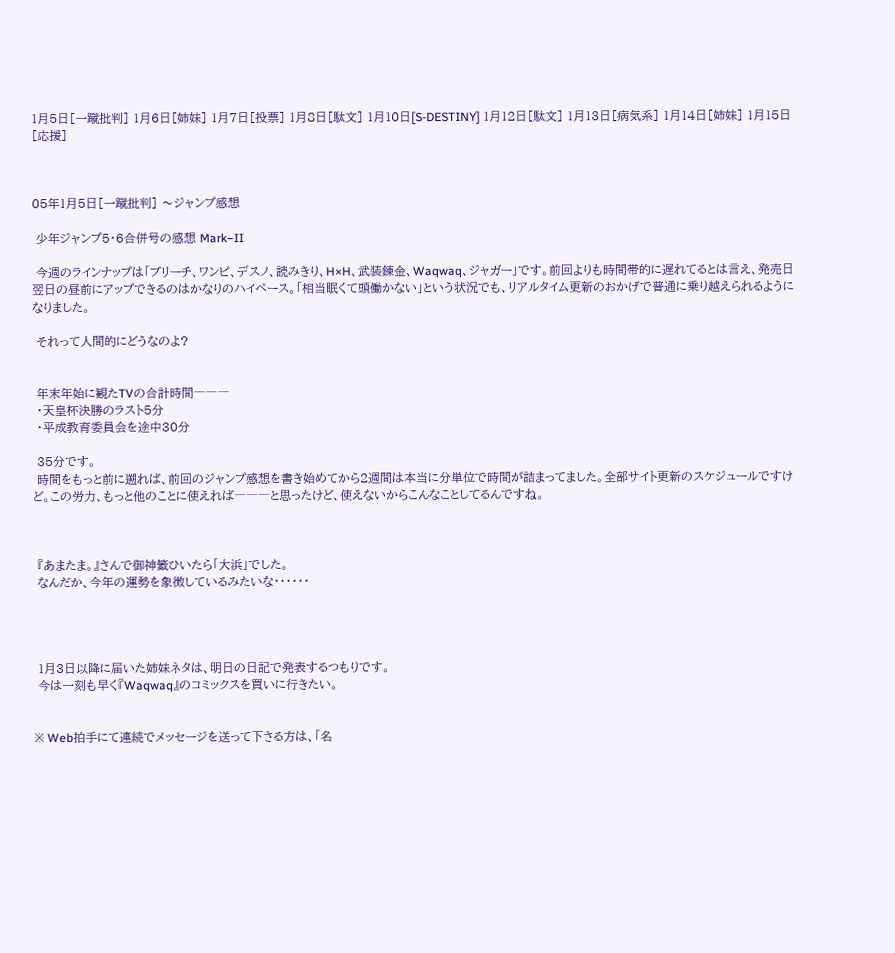1月5日[一蹴批判] 1月6日[姉妹] 1月7日[投票] 1月8日[駄文] 1月10日[S-DESTINY] 1月12日[駄文] 1月13日[病気系] 1月14日[姉妹] 1月15日[応援]



05年1月5日[一蹴批判] 〜ジャンプ感想

 少年ジャンプ5・6合併号の感想 Mark−II

 今週のラインナップは「ブリーチ、ワンピ、デスノ、読みきり、H×H、武装錬金、Waqwaq、ジャガー」です。前回よりも時間帯的に遅れてるとは言え、発売日翌日の昼前にアップできるのはかなりのハイペース。「相当眠くて頭働かない」という状況でも、リアルタイム更新のおかげで普通に乗り越えられるようになりました。

 それって人間的にどうなのよ?


 年末年始に観たTVの合計時間―――
 ・天皇杯決勝のラスト5分
 ・平成教育委員会を途中30分

 35分です。
 時間をもっと前に遡れば、前回のジャンプ感想を書き始めてから2週間は本当に分単位で時間が詰まってました。全部サイト更新のスケジュールですけど。この労力、もっと他のことに使えれば―――と思ったけど、使えないからこんなことしてるんですね。



 『あまたま。』さんで御神籤ひいたら「大浜」でした。
 なんだか、今年の運勢を象徴しているみたいな・・・・・・




 1月3日以降に届いた姉妹ネタは、明日の日記で発表するつもりです。
 今は一刻も早く『Waqwaq』のコミックスを買いに行きたい。


※ Web拍手にて連続でメッセージを送って下さる方は、「名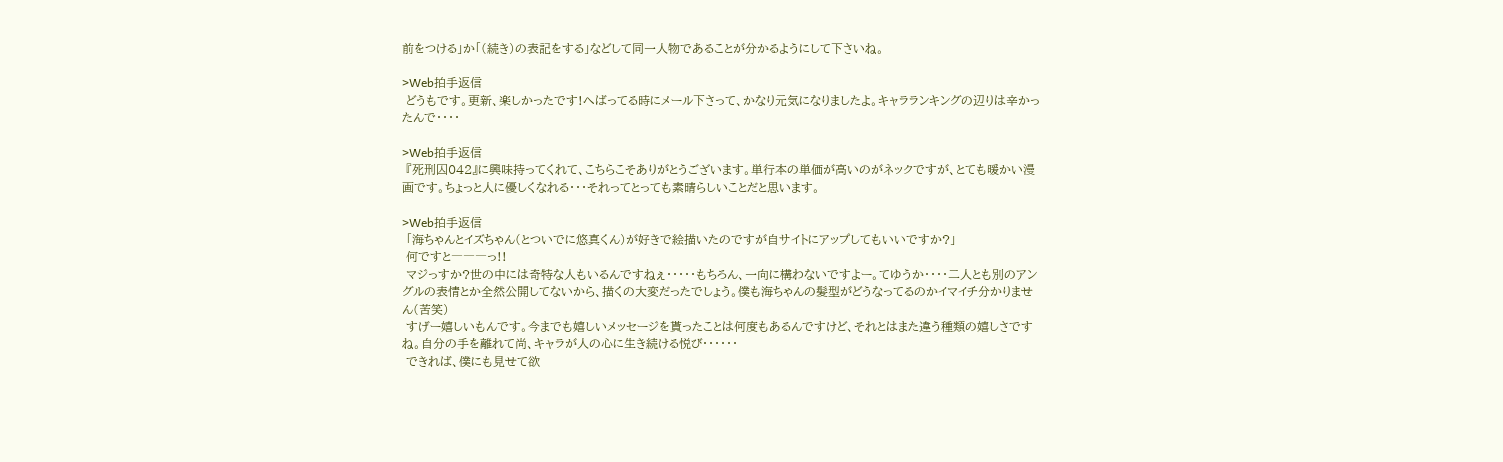前をつける」か「(続き)の表記をする」などして同一人物であることが分かるようにして下さいね。

>Web拍手返信
 どうもです。更新、楽しかったです!へばってる時にメール下さって、かなり元気になりましたよ。キャラランキングの辺りは辛かったんで・・・・

>Web拍手返信
 『死刑囚042』に興味持ってくれて、こちらこそありがとうございます。単行本の単価が高いのがネックですが、とても暖かい漫画です。ちょっと人に優しくなれる・・・それってとっても素晴らしいことだと思います。

>Web拍手返信
 「海ちゃんとイズちゃん(とついでに悠真くん)が好きで絵描いたのですが自サイトにアップしてもいいですか?」
 何ですと―――っ!!
 マジっすか?世の中には奇特な人もいるんですねぇ・・・・・もちろん、一向に構わないですよー。てゆうか・・・・二人とも別のアングルの表情とか全然公開してないから、描くの大変だったでしょう。僕も海ちゃんの髪型がどうなってるのかイマイチ分かりません(苦笑)
 すげー嬉しいもんです。今までも嬉しいメッセージを貰ったことは何度もあるんですけど、それとはまた違う種類の嬉しさですね。自分の手を離れて尚、キャラが人の心に生き続ける悦び・・・・・・
 できれば、僕にも見せて欲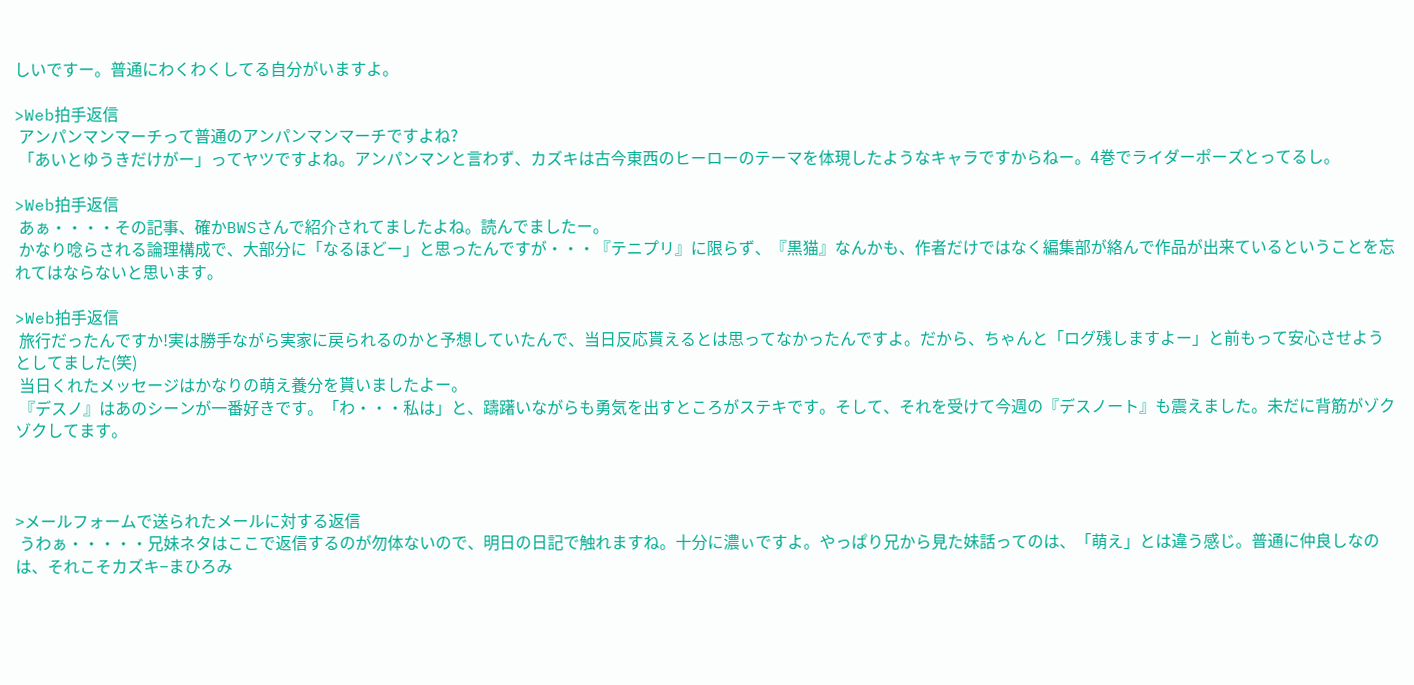しいですー。普通にわくわくしてる自分がいますよ。

>Web拍手返信
 アンパンマンマーチって普通のアンパンマンマーチですよね?
 「あいとゆうきだけがー」ってヤツですよね。アンパンマンと言わず、カズキは古今東西のヒーローのテーマを体現したようなキャラですからねー。4巻でライダーポーズとってるし。

>Web拍手返信
 あぁ・・・・その記事、確かBWSさんで紹介されてましたよね。読んでましたー。
 かなり唸らされる論理構成で、大部分に「なるほどー」と思ったんですが・・・『テニプリ』に限らず、『黒猫』なんかも、作者だけではなく編集部が絡んで作品が出来ているということを忘れてはならないと思います。

>Web拍手返信
 旅行だったんですか!実は勝手ながら実家に戻られるのかと予想していたんで、当日反応貰えるとは思ってなかったんですよ。だから、ちゃんと「ログ残しますよー」と前もって安心させようとしてました(笑)
 当日くれたメッセージはかなりの萌え養分を貰いましたよー。
 『デスノ』はあのシーンが一番好きです。「わ・・・私は」と、躊躇いながらも勇気を出すところがステキです。そして、それを受けて今週の『デスノート』も震えました。未だに背筋がゾクゾクしてます。



>メールフォームで送られたメールに対する返信
 うわぁ・・・・・兄妹ネタはここで返信するのが勿体ないので、明日の日記で触れますね。十分に濃ぃですよ。やっぱり兄から見た妹話ってのは、「萌え」とは違う感じ。普通に仲良しなのは、それこそカズキ−まひろみ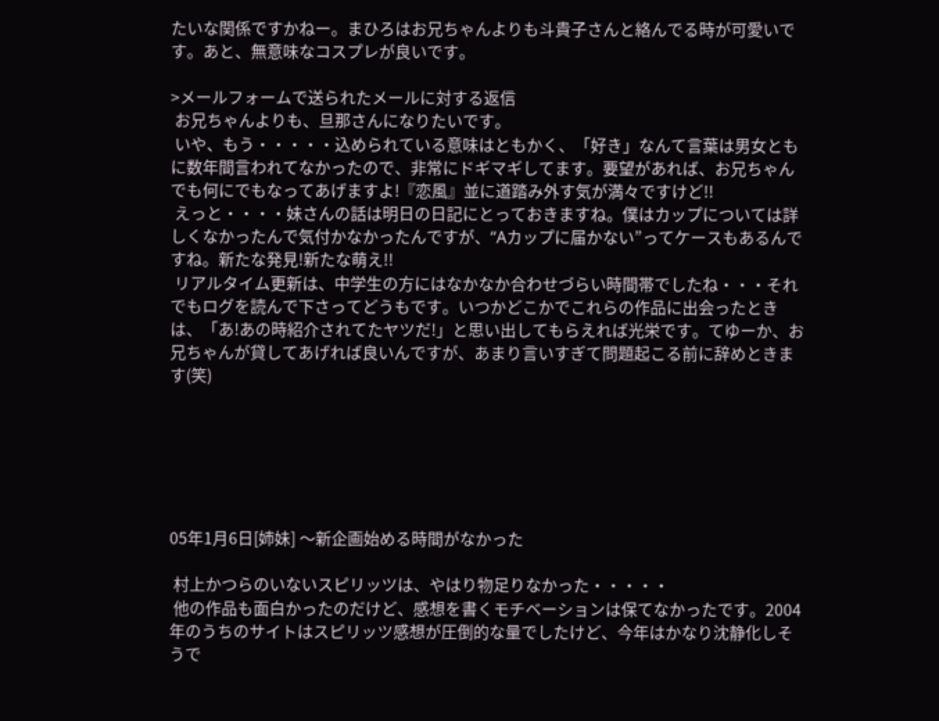たいな関係ですかねー。まひろはお兄ちゃんよりも斗貴子さんと絡んでる時が可愛いです。あと、無意味なコスプレが良いです。

>メールフォームで送られたメールに対する返信
 お兄ちゃんよりも、旦那さんになりたいです。
 いや、もう・・・・・込められている意味はともかく、「好き」なんて言葉は男女ともに数年間言われてなかったので、非常にドギマギしてます。要望があれば、お兄ちゃんでも何にでもなってあげますよ!『恋風』並に道踏み外す気が満々ですけど!!
 えっと・・・・妹さんの話は明日の日記にとっておきますね。僕はカップについては詳しくなかったんで気付かなかったんですが、“Aカップに届かない”ってケースもあるんですね。新たな発見!新たな萌え!!
 リアルタイム更新は、中学生の方にはなかなか合わせづらい時間帯でしたね・・・それでもログを読んで下さってどうもです。いつかどこかでこれらの作品に出会ったときは、「あ!あの時紹介されてたヤツだ!」と思い出してもらえれば光栄です。てゆーか、お兄ちゃんが貸してあげれば良いんですが、あまり言いすぎて問題起こる前に辞めときます(笑)






05年1月6日[姉妹] 〜新企画始める時間がなかった

 村上かつらのいないスピリッツは、やはり物足りなかった・・・・・
 他の作品も面白かったのだけど、感想を書くモチベーションは保てなかったです。2004年のうちのサイトはスピリッツ感想が圧倒的な量でしたけど、今年はかなり沈静化しそうで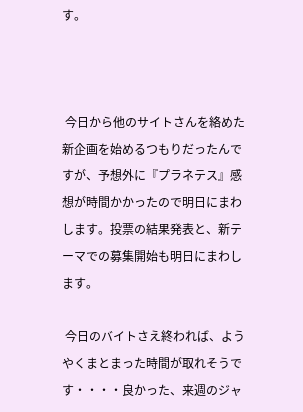す。



 今日から他のサイトさんを絡めた新企画を始めるつもりだったんですが、予想外に『プラネテス』感想が時間かかったので明日にまわします。投票の結果発表と、新テーマでの募集開始も明日にまわします。

 今日のバイトさえ終われば、ようやくまとまった時間が取れそうです・・・・良かった、来週のジャ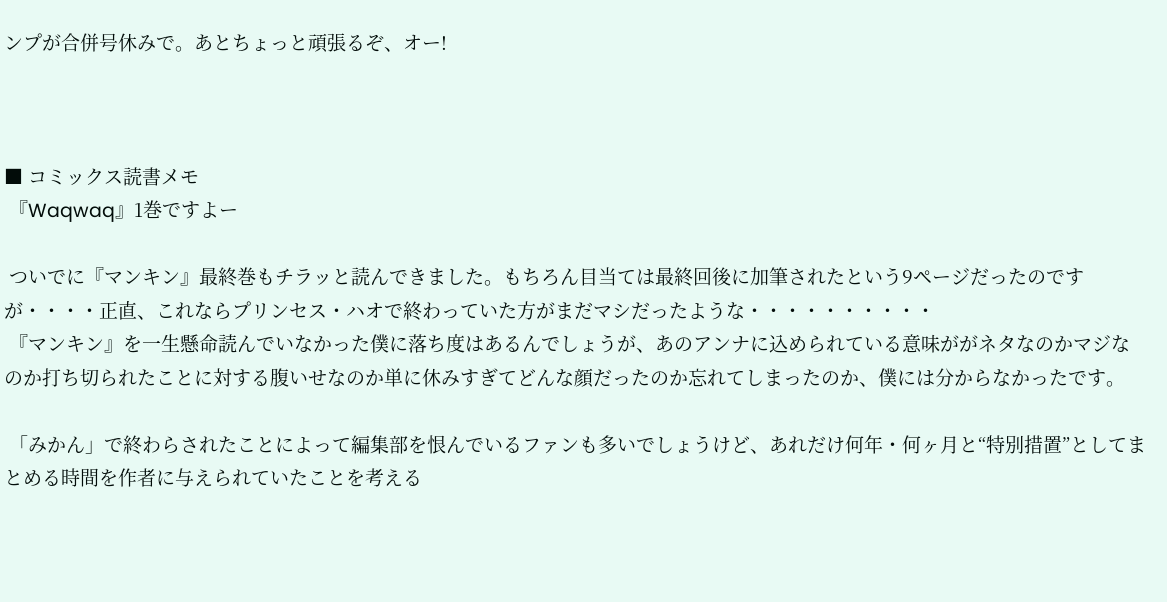ンプが合併号休みで。あとちょっと頑張るぞ、オー!



■ コミックス読書メモ
 『Waqwaq』1巻ですよー

 ついでに『マンキン』最終巻もチラッと読んできました。もちろん目当ては最終回後に加筆されたという9ページだったのですが・・・・正直、これならプリンセス・ハオで終わっていた方がまだマシだったような・・・・・・・・・・
 『マンキン』を一生懸命読んでいなかった僕に落ち度はあるんでしょうが、あのアンナに込められている意味ががネタなのかマジなのか打ち切られたことに対する腹いせなのか単に休みすぎてどんな顔だったのか忘れてしまったのか、僕には分からなかったです。

 「みかん」で終わらされたことによって編集部を恨んでいるファンも多いでしょうけど、あれだけ何年・何ヶ月と“特別措置”としてまとめる時間を作者に与えられていたことを考える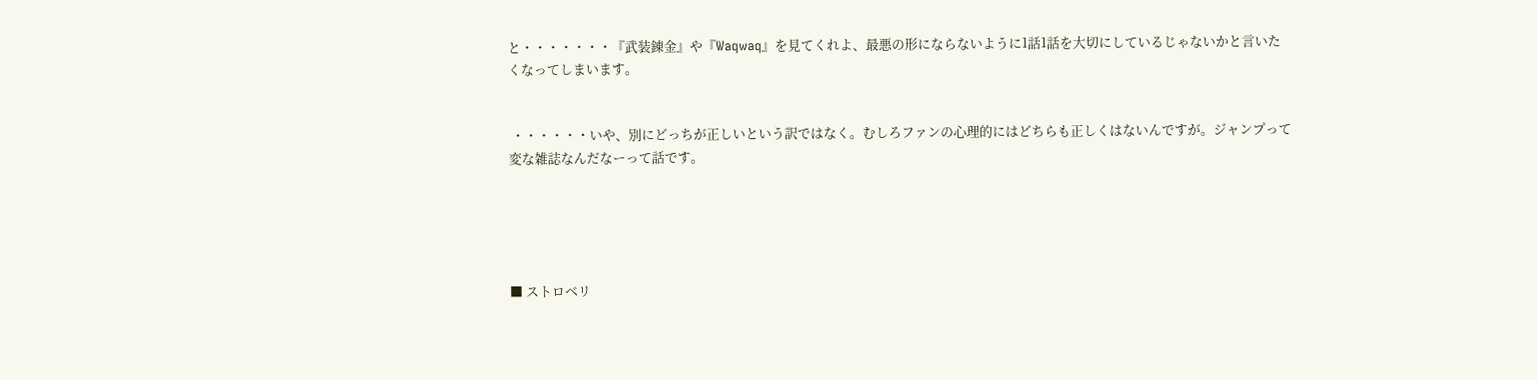と・・・・・・・『武装錬金』や『Waqwaq』を見てくれよ、最悪の形にならないように1話1話を大切にしているじゃないかと言いたくなってしまいます。


 ・・・・・・いや、別にどっちが正しいという訳ではなく。むしろファンの心理的にはどちらも正しくはないんですが。ジャンプって変な雑誌なんだなーって話です。





■ ストロベリ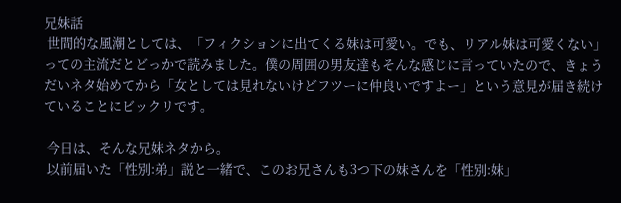兄妹話
 世間的な風潮としては、「フィクションに出てくる妹は可愛い。でも、リアル妹は可愛くない」っての主流だとどっかで読みました。僕の周囲の男友達もそんな感じに言っていたので、きょうだいネタ始めてから「女としては見れないけどフツーに仲良いですよー」という意見が届き続けていることにビックリです。

 今日は、そんな兄妹ネタから。
 以前届いた「性別:弟」説と一緒で、このお兄さんも3つ下の妹さんを「性別:妹」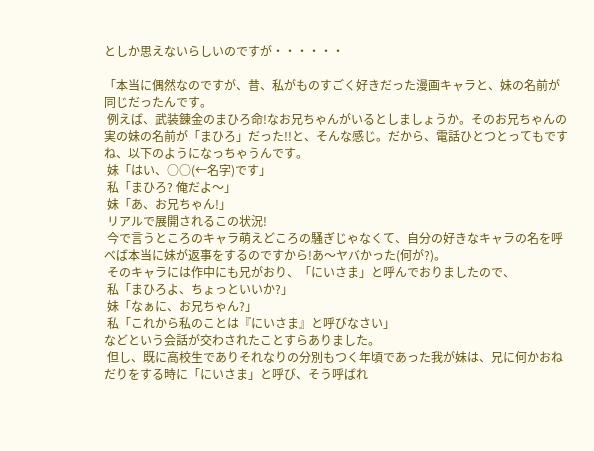としか思えないらしいのですが・・・・・・

「本当に偶然なのですが、昔、私がものすごく好きだった漫画キャラと、妹の名前が同じだったんです。
 例えば、武装錬金のまひろ命!なお兄ちゃんがいるとしましょうか。そのお兄ちゃんの実の妹の名前が「まひろ」だった!!と、そんな感じ。だから、電話ひとつとってもですね、以下のようになっちゃうんです。
 妹「はい、○○(←名字)です」
 私「まひろ? 俺だよ〜」
 妹「あ、お兄ちゃん!」
 リアルで展開されるこの状況!
 今で言うところのキャラ萌えどころの騒ぎじゃなくて、自分の好きなキャラの名を呼べば本当に妹が返事をするのですから!あ〜ヤバかった(何が?)。
 そのキャラには作中にも兄がおり、「にいさま」と呼んでおりましたので、
 私「まひろよ、ちょっといいか?」
 妹「なぁに、お兄ちゃん?」
 私「これから私のことは『にいさま』と呼びなさい」
などという会話が交わされたことすらありました。
 但し、既に高校生でありそれなりの分別もつく年頃であった我が妹は、兄に何かおねだりをする時に「にいさま」と呼び、そう呼ばれ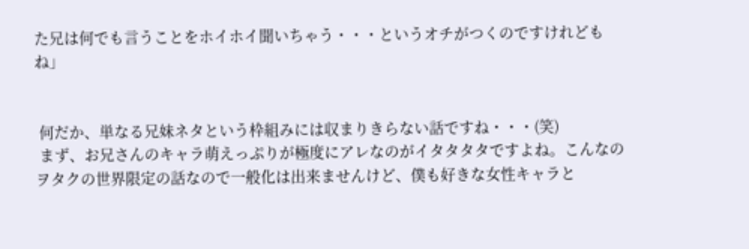た兄は何でも言うことをホイホイ聞いちゃう・・・というオチがつくのですけれどもね」


 何だか、単なる兄妹ネタという枠組みには収まりきらない話ですね・・・(笑)
 まず、お兄さんのキャラ萌えっぷりが極度にアレなのがイタタタタですよね。こんなのヲタクの世界限定の話なので一般化は出来ませんけど、僕も好きな女性キャラと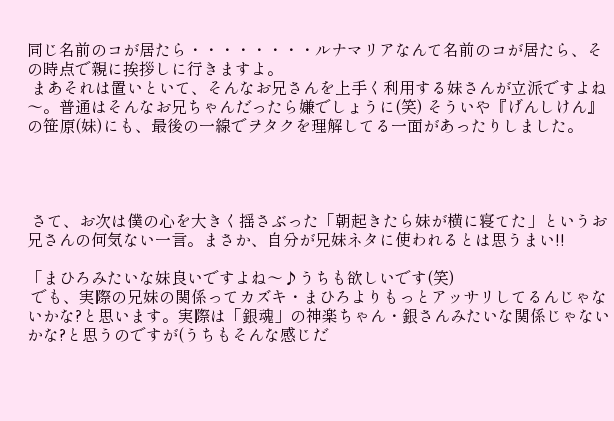同じ名前のコが居たら・・・・・・・・ルナマリアなんて名前のコが居たら、その時点で親に挨拶しに行きますよ。
 まあそれは置いといて、そんなお兄さんを上手く利用する妹さんが立派ですよね〜。普通はそんなお兄ちゃんだったら嫌でしょうに(笑) そういや『げんしけん』の笹原(妹)にも、最後の一線でヲタクを理解してる一面があったりしました。




 さて、お次は僕の心を大きく揺さぶった「朝起きたら妹が横に寝てた」というお兄さんの何気ない一言。まさか、自分が兄妹ネタに使われるとは思うまい!!

「まひろみたいな妹良いですよね〜♪うちも欲しいです(笑)
 でも、実際の兄妹の関係ってカズキ・まひろよりもっとアッサリしてるんじゃないかな?と思います。実際は「銀魂」の神楽ちゃん・銀さんみたいな関係じゃないかな?と思うのですが(うちもそんな感じだ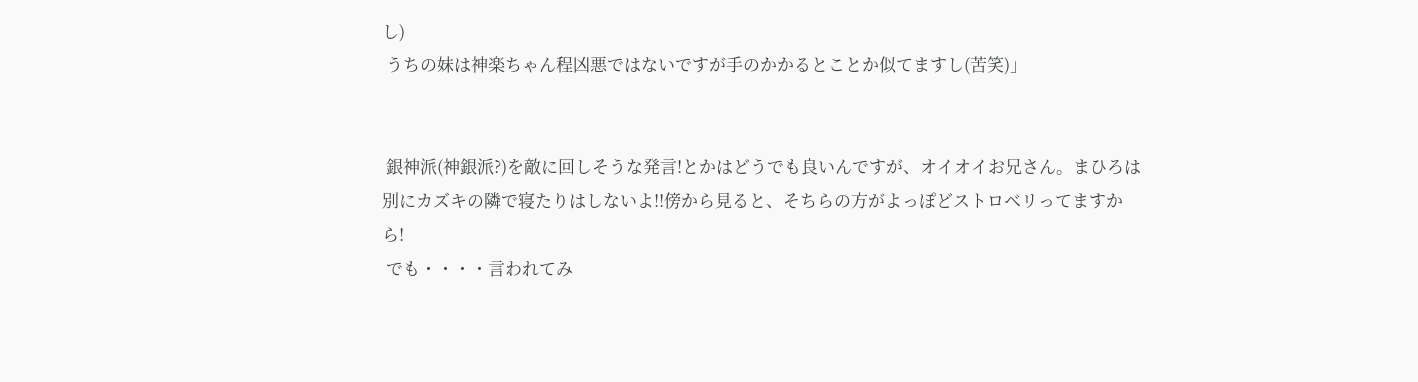し)
 うちの妹は神楽ちゃん程凶悪ではないですが手のかかるとことか似てますし(苦笑)」


 銀神派(神銀派?)を敵に回しそうな発言!とかはどうでも良いんですが、オイオイお兄さん。まひろは別にカズキの隣で寝たりはしないよ!!傍から見ると、そちらの方がよっぽどストロベリってますから!
 でも・・・・言われてみ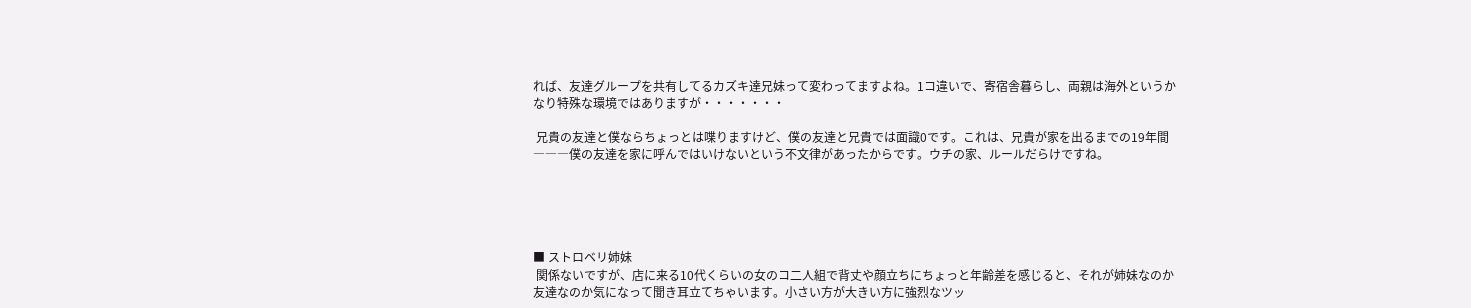れば、友達グループを共有してるカズキ達兄妹って変わってますよね。1コ違いで、寄宿舎暮らし、両親は海外というかなり特殊な環境ではありますが・・・・・・・

 兄貴の友達と僕ならちょっとは喋りますけど、僕の友達と兄貴では面識0です。これは、兄貴が家を出るまでの19年間―――僕の友達を家に呼んではいけないという不文律があったからです。ウチの家、ルールだらけですね。





■ ストロベリ姉妹
 関係ないですが、店に来る10代くらいの女のコ二人組で背丈や顔立ちにちょっと年齢差を感じると、それが姉妹なのか友達なのか気になって聞き耳立てちゃいます。小さい方が大きい方に強烈なツッ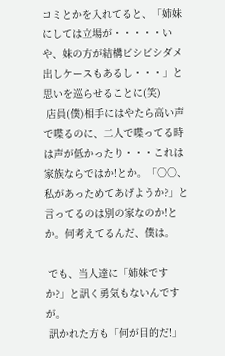コミとかを入れてると、「姉妹にしては立場が・・・・・いや、妹の方が結構ビシビシダメ出しケースもあるし・・・」と思いを巡らせることに(笑)
 店員(僕)相手にはやたら高い声で喋るのに、二人で喋ってる時は声が低かったり・・・これは家族ならではか!とか。「○○、私があっためてあげようか?」と言ってるのは別の家なのか!とか。何考えてるんだ、僕は。

 でも、当人達に「姉妹ですか?」と訊く勇気もないんですが。
 訊かれた方も「何が目的だ!」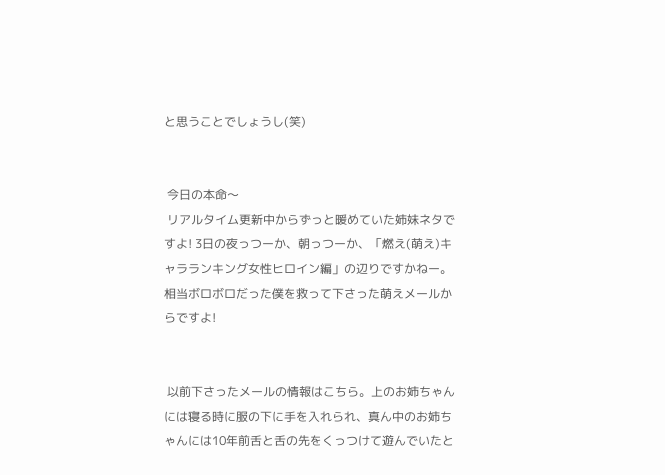と思うことでしょうし(笑)


 今日の本命〜
 リアルタイム更新中からずっと暖めていた姉妹ネタですよ! 3日の夜っつーか、朝っつーか、「燃え(萌え)キャラランキング女性ヒロイン編」の辺りですかねー。相当ボロボロだった僕を救って下さった萌えメールからですよ!


 以前下さったメールの情報はこちら。上のお姉ちゃんには寝る時に服の下に手を入れられ、真ん中のお姉ちゃんには10年前舌と舌の先をくっつけて遊んでいたと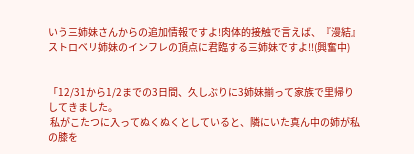いう三姉妹さんからの追加情報ですよ!肉体的接触で言えば、『漫結』ストロベリ姉妹のインフレの頂点に君臨する三姉妹ですよ!!(興奮中)


「12/31から1/2までの3日間、久しぶりに3姉妹揃って家族で里帰りしてきました。
 私がこたつに入ってぬくぬくとしていると、隣にいた真ん中の姉が私の膝を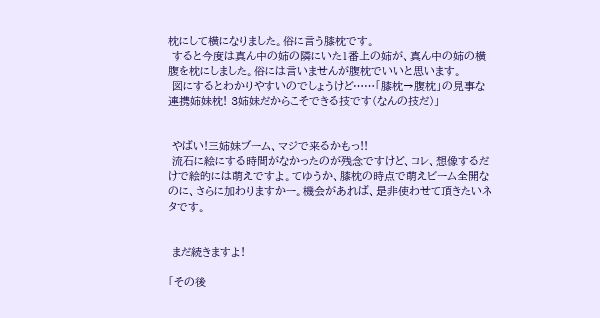枕にして横になりました。俗に言う膝枕です。
 すると今度は真ん中の姉の隣にいた1番上の姉が、真ん中の姉の横腹を枕にしました。俗には言いませんが腹枕でいいと思います。
 図にするとわかりやすいのでしょうけど……「膝枕→腹枕」の見事な連携姉妹枕! 3姉妹だからこそできる技です(なんの技だ)」


 やばい!三姉妹ブーム、マジで来るかもっ!!
 流石に絵にする時間がなかったのが残念ですけど、コレ、想像するだけで絵的には萌えですよ。てゆうか、膝枕の時点で萌えビーム全開なのに、さらに加わりますかー。機会があれば、是非使わせて頂きたいネタです。


 まだ続きますよ!

「その後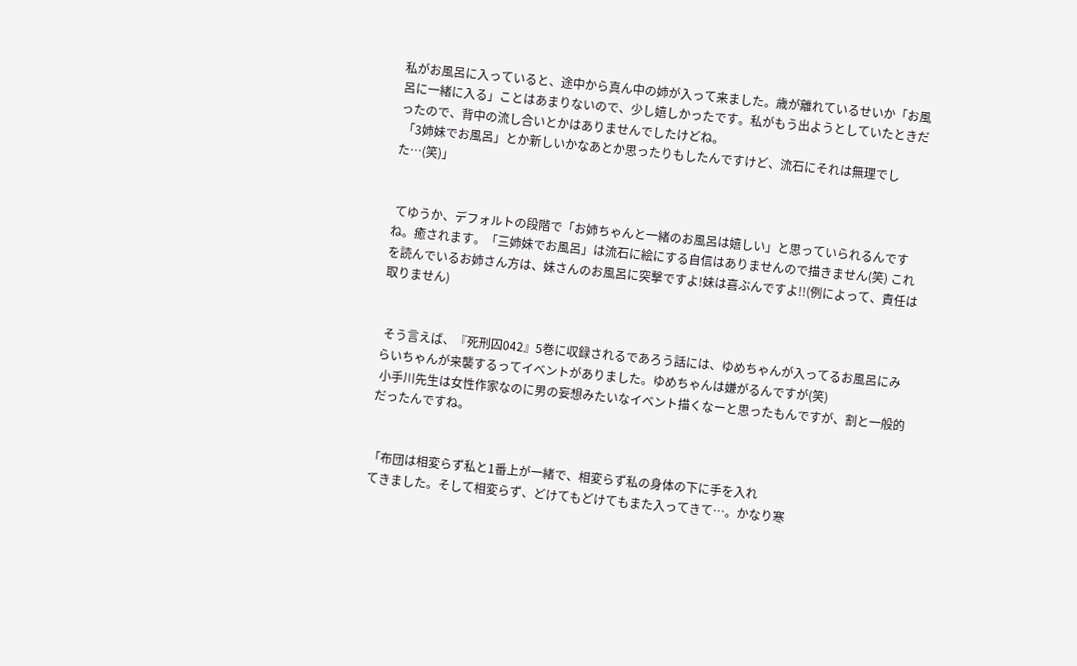私がお風呂に入っていると、途中から真ん中の姉が入って来ました。歳が離れているせいか「お風呂に一緒に入る」ことはあまりないので、少し嬉しかったです。私がもう出ようとしていたときだったので、背中の流し合いとかはありませんでしたけどね。
 「3姉妹でお風呂」とか新しいかなあとか思ったりもしたんですけど、流石にそれは無理でした…(笑)」


 てゆうか、デフォルトの段階で「お姉ちゃんと一緒のお風呂は嬉しい」と思っていられるんですね。癒されます。「三姉妹でお風呂」は流石に絵にする自信はありませんので描きません(笑) これを読んでいるお姉さん方は、妹さんのお風呂に突撃ですよ!妹は喜ぶんですよ!!(例によって、責任は取りません)


 そう言えば、『死刑囚042』5巻に収録されるであろう話には、ゆめちゃんが入ってるお風呂にみらいちゃんが来襲するってイベントがありました。ゆめちゃんは嫌がるんですが(笑)
 小手川先生は女性作家なのに男の妄想みたいなイベント描くなーと思ったもんですが、割と一般的だったんですね。


「布団は相変らず私と1番上が一緒で、相変らず私の身体の下に手を入れ
てきました。そして相変らず、どけてもどけてもまた入ってきて…。かなり寒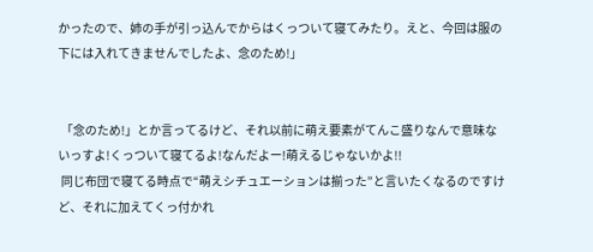かったので、姉の手が引っ込んでからはくっついて寝てみたり。えと、今回は服の下には入れてきませんでしたよ、念のため!」


 「念のため!」とか言ってるけど、それ以前に萌え要素がてんこ盛りなんで意味ないっすよ!くっついて寝てるよ!なんだよー!萌えるじゃないかよ!!
 同じ布団で寝てる時点で“萌えシチュエーションは揃った”と言いたくなるのですけど、それに加えてくっ付かれ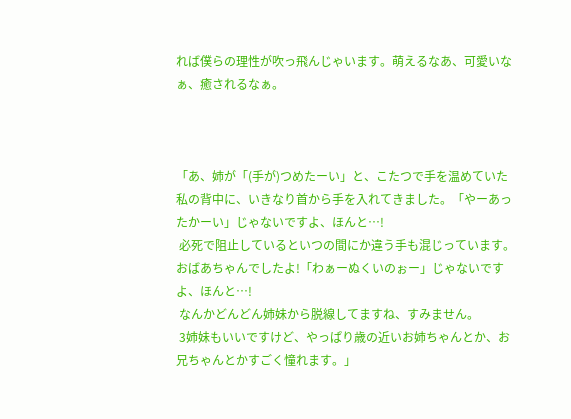れば僕らの理性が吹っ飛んじゃいます。萌えるなあ、可愛いなぁ、癒されるなぁ。



「あ、姉が「(手が)つめたーい」と、こたつで手を温めていた私の背中に、いきなり首から手を入れてきました。「やーあったかーい」じゃないですよ、ほんと…!
 必死で阻止しているといつの間にか違う手も混じっています。おばあちゃんでしたよ!「わぁーぬくいのぉー」じゃないですよ、ほんと…!
 なんかどんどん姉妹から脱線してますね、すみません。
 3姉妹もいいですけど、やっぱり歳の近いお姉ちゃんとか、お兄ちゃんとかすごく憧れます。」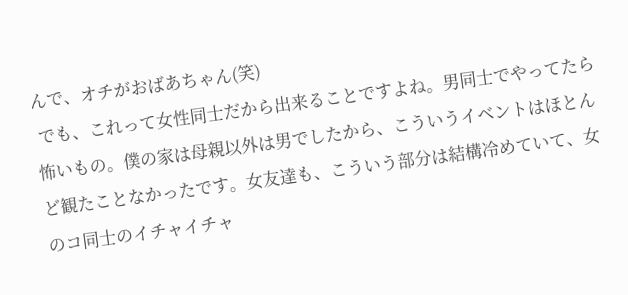んで、オチがおばあちゃん(笑)
 でも、これって女性同士だから出来ることですよね。男同士でやってたら怖いもの。僕の家は母親以外は男でしたから、こういうイベントはほとんど観たことなかったです。女友達も、こういう部分は結構冷めていて、女のコ同士のイチャイチャ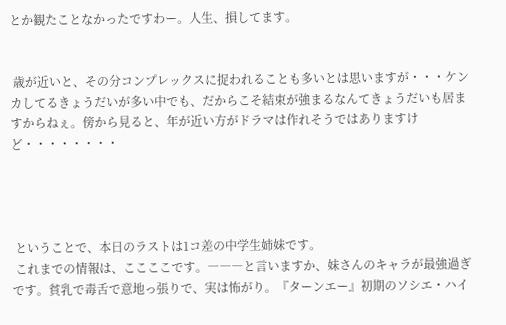とか観たことなかったですわー。人生、損してます。


 歳が近いと、その分コンプレックスに捉われることも多いとは思いますが・・・ケンカしてるきょうだいが多い中でも、だからこそ結束が強まるなんてきょうだいも居ますからねぇ。傍から見ると、年が近い方がドラマは作れそうではありますけど・・・・・・・・




 ということで、本日のラストは1コ差の中学生姉妹です。
 これまでの情報は、ここここです。―――と言いますか、妹さんのキャラが最強過ぎです。貧乳で毒舌で意地っ張りで、実は怖がり。『ターンエー』初期のソシエ・ハイ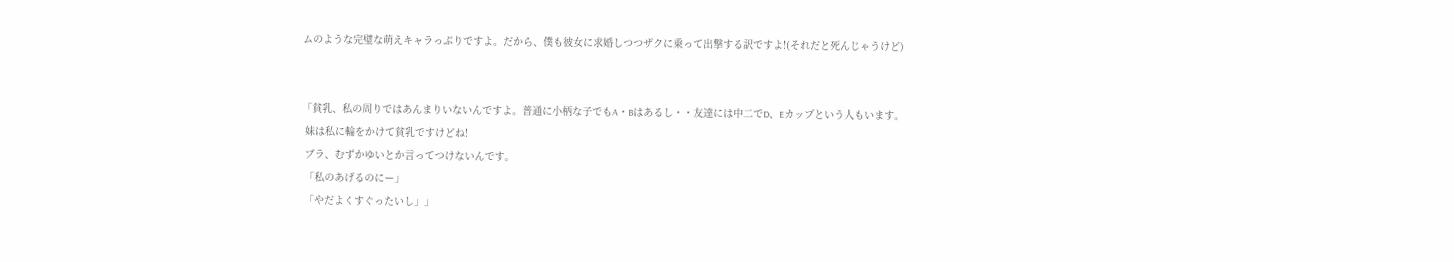ムのような完璧な萌えキャラっぷりですよ。だから、僕も彼女に求婚しつつザクに乗って出撃する訳ですよ!(それだと死んじゃうけど)


「貧乳、私の周りではあんまりいないんですよ。普通に小柄な子でもA・Bはあるし・・友達には中二でD、Eカップという人もいます。
 妹は私に輪をかけて貧乳ですけどね!
 ブラ、むずかゆいとか言ってつけないんです。
 「私のあげるのにー」
 「やだよくすぐったいし」」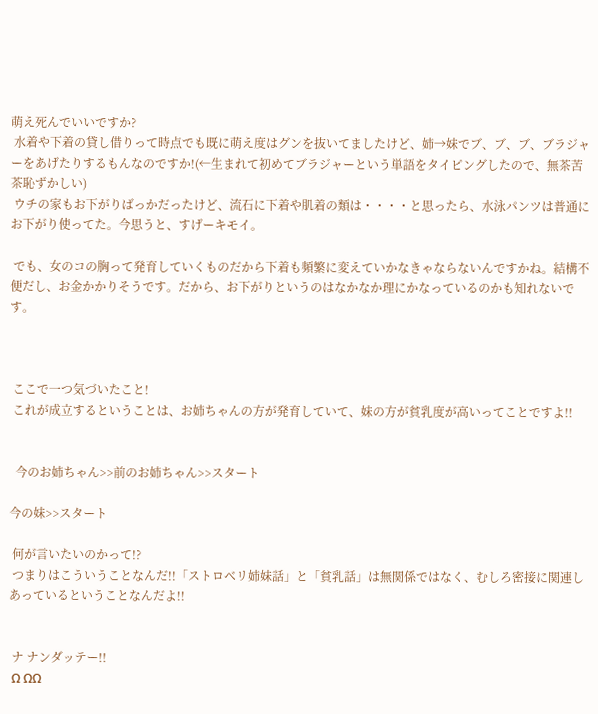萌え死んでいいですか?
 水着や下着の貸し借りって時点でも既に萌え度はグンを抜いてましたけど、姉→妹でブ、ブ、ブ、ブラジャーをあげたりするもんなのですか!(←生まれて初めてブラジャーという単語をタイピングしたので、無茶苦茶恥ずかしい)
 ウチの家もお下がりばっかだったけど、流石に下着や肌着の類は・・・・と思ったら、水泳パンツは普通にお下がり使ってた。今思うと、すげーキモイ。

 でも、女のコの胸って発育していくものだから下着も頻繁に変えていかなきゃならないんですかね。結構不便だし、お金かかりそうです。だから、お下がりというのはなかなか理にかなっているのかも知れないです。



 ここで一つ気づいたこと!
 これが成立するということは、お姉ちゃんの方が発育していて、妹の方が貧乳度が高いってことですよ!!


  今のお姉ちゃん>>前のお姉ちゃん>>スタート

今の妹>>スタート

 何が言いたいのかって!?
 つまりはこういうことなんだ!!「ストロベリ姉妹話」と「貧乳話」は無関係ではなく、むしろ密接に関連しあっているということなんだよ!!


 ナ ナンダッテー!!
 Ω ΩΩ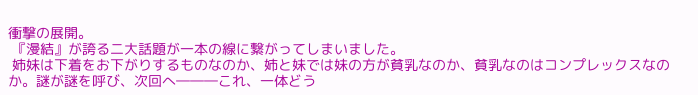衝撃の展開。
 『漫結』が誇る二大話題が一本の線に繋がってしまいました。
 姉妹は下着をお下がりするものなのか、姉と妹では妹の方が貧乳なのか、貧乳なのはコンプレックスなのか。謎が謎を呼び、次回へ―――これ、一体どう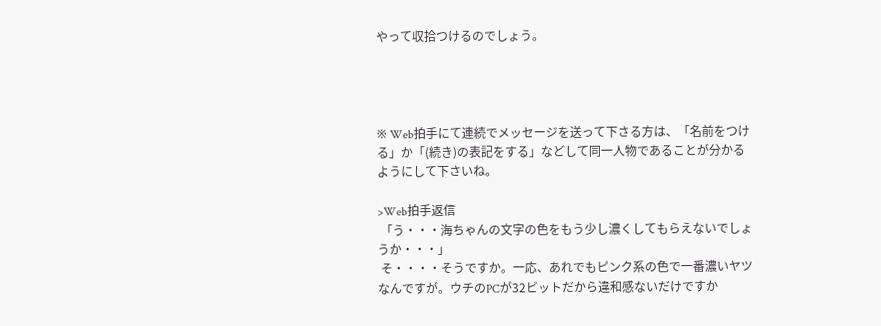やって収拾つけるのでしょう。




※ Web拍手にて連続でメッセージを送って下さる方は、「名前をつける」か「(続き)の表記をする」などして同一人物であることが分かるようにして下さいね。

>Web拍手返信
 「う・・・海ちゃんの文字の色をもう少し濃くしてもらえないでしょうか・・・」
 そ・・・・そうですか。一応、あれでもピンク系の色で一番濃いヤツなんですが。ウチのPCが32ビットだから違和感ないだけですか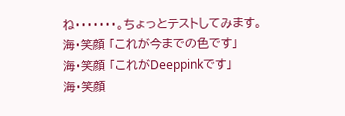ね・・・・・・・。ちょっとテストしてみます。
海・笑顔 「これが今までの色です」
海・笑顔 「これがDeeppinkです」
海・笑顔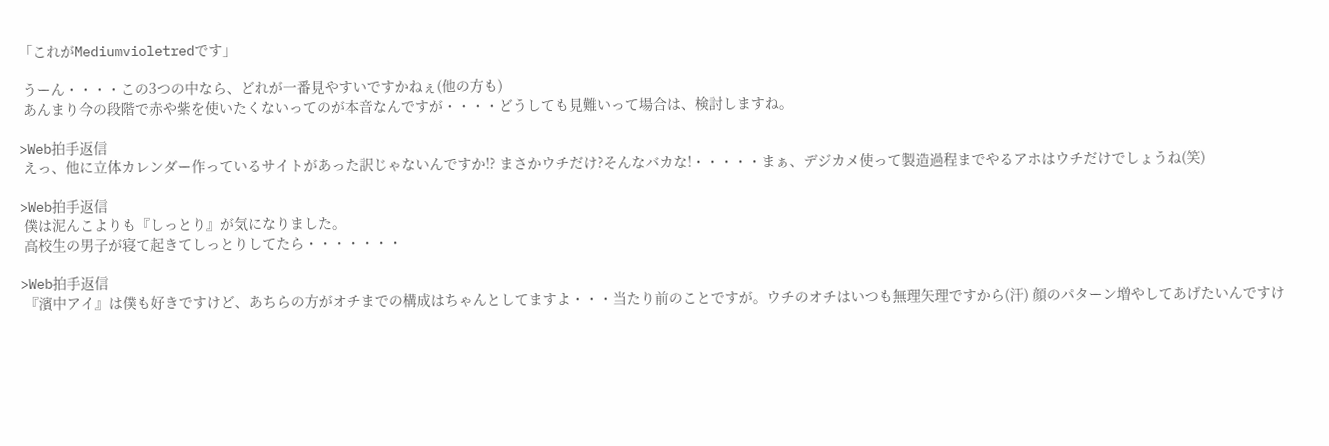「これがMediumvioletredです」

 うーん・・・・この3つの中なら、どれが一番見やすいですかねぇ(他の方も)
 あんまり今の段階で赤や紫を使いたくないってのが本音なんですが・・・・どうしても見難いって場合は、検討しますね。

>Web拍手返信
 えっ、他に立体カレンダー作っているサイトがあった訳じゃないんですか!? まさかウチだけ?そんなバカな!・・・・・まぁ、デジカメ使って製造過程までやるアホはウチだけでしょうね(笑)

>Web拍手返信
 僕は泥んこよりも『しっとり』が気になりました。
 高校生の男子が寝て起きてしっとりしてたら・・・・・・・

>Web拍手返信
 『濱中アイ』は僕も好きですけど、あちらの方がオチまでの構成はちゃんとしてますよ・・・当たり前のことですが。ウチのオチはいつも無理矢理ですから(汗) 顔のパターン増やしてあげたいんですけ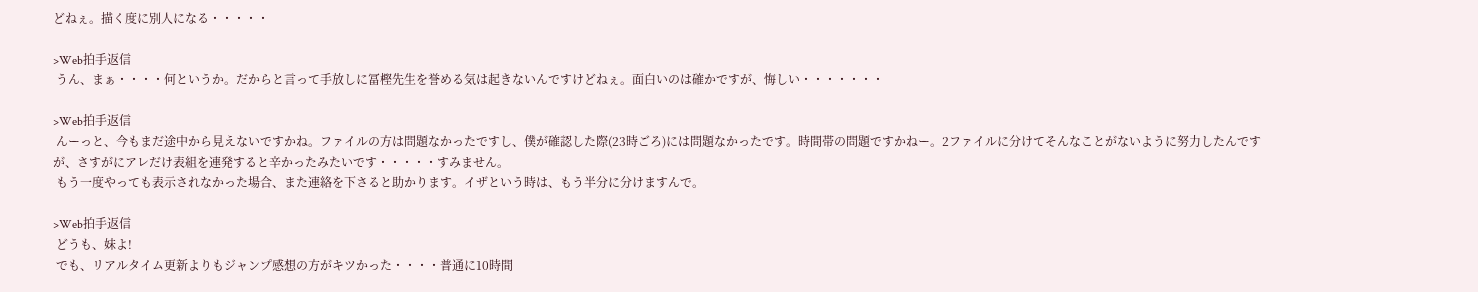どねぇ。描く度に別人になる・・・・・

>Web拍手返信
 うん、まぁ・・・・何というか。だからと言って手放しに冨樫先生を誉める気は起きないんですけどねぇ。面白いのは確かですが、悔しい・・・・・・・

>Web拍手返信
 んーっと、今もまだ途中から見えないですかね。ファイルの方は問題なかったですし、僕が確認した際(23時ごろ)には問題なかったです。時間帯の問題ですかねー。2ファイルに分けてそんなことがないように努力したんですが、さすがにアレだけ表組を連発すると辛かったみたいです・・・・・すみません。
 もう一度やっても表示されなかった場合、また連絡を下さると助かります。イザという時は、もう半分に分けますんで。

>Web拍手返信
 どうも、妹よ!
 でも、リアルタイム更新よりもジャンプ感想の方がキツかった・・・・普通に10時間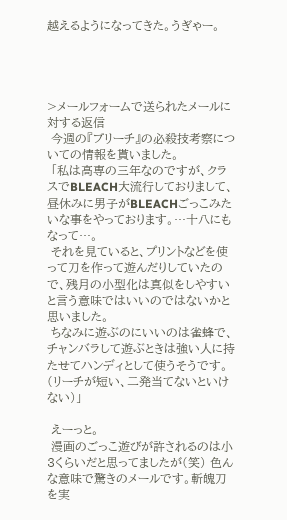越えるようになってきた。うぎゃー。




>メールフォームで送られたメールに対する返信
 今週の『ブリーチ』の必殺技考察についての情報を貰いました。
 「私は高専の三年なのですが、クラスでBLEACH大流行しておりまして、昼休みに男子がBLEACHごっこみたいな事をやっております。…十八にもなって…。
 それを見ていると、プリントなどを使って刀を作って遊んだりしていたので、残月の小型化は真似をしやすいと言う意味ではいいのではないかと思いました。
 ちなみに遊ぶのにいいのは雀蜂で、チャンバラして遊ぶときは強い人に持たせてハンディとして使うそうです。(リーチが短い、二発当てないといけない)」

 えーっと。
 漫画のごっこ遊びが許されるのは小3くらいだと思ってましたが(笑) 色んな意味で驚きのメールです。斬魄刀を実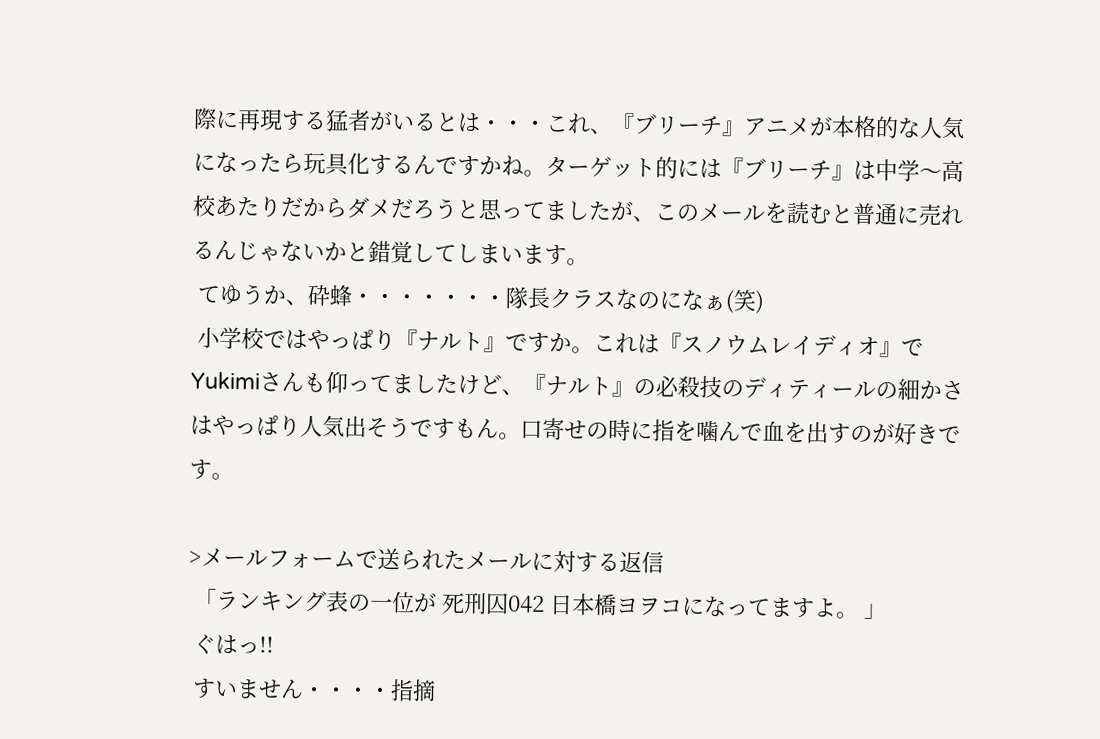際に再現する猛者がいるとは・・・これ、『ブリーチ』アニメが本格的な人気になったら玩具化するんですかね。ターゲット的には『ブリーチ』は中学〜高校あたりだからダメだろうと思ってましたが、このメールを読むと普通に売れるんじゃないかと錯覚してしまいます。
 てゆうか、砕蜂・・・・・・・隊長クラスなのになぁ(笑)
 小学校ではやっぱり『ナルト』ですか。これは『スノウムレイディオ』でYukimiさんも仰ってましたけど、『ナルト』の必殺技のディティールの細かさはやっぱり人気出そうですもん。口寄せの時に指を噛んで血を出すのが好きです。

>メールフォームで送られたメールに対する返信
 「ランキング表の一位が 死刑囚042 日本橋ヨヲコになってますよ。 」
 ぐはっ!!
 すいません・・・・指摘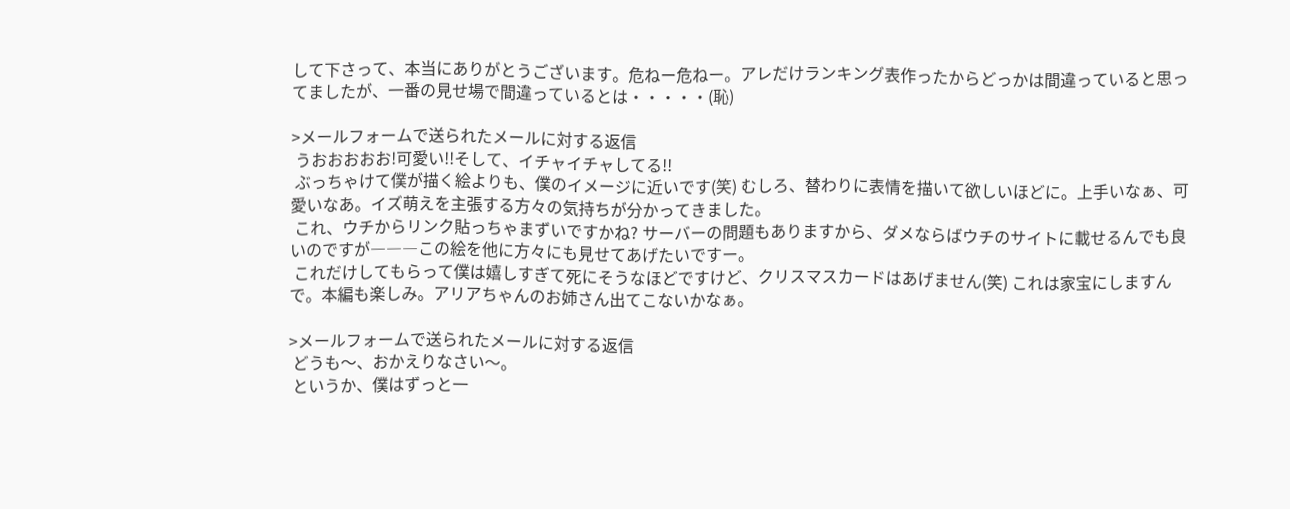して下さって、本当にありがとうございます。危ねー危ねー。アレだけランキング表作ったからどっかは間違っていると思ってましたが、一番の見せ場で間違っているとは・・・・・(恥)

>メールフォームで送られたメールに対する返信
 うおおおおお!可愛い!!そして、イチャイチャしてる!!
 ぶっちゃけて僕が描く絵よりも、僕のイメージに近いです(笑) むしろ、替わりに表情を描いて欲しいほどに。上手いなぁ、可愛いなあ。イズ萌えを主張する方々の気持ちが分かってきました。
 これ、ウチからリンク貼っちゃまずいですかね? サーバーの問題もありますから、ダメならばウチのサイトに載せるんでも良いのですが―――この絵を他に方々にも見せてあげたいですー。
 これだけしてもらって僕は嬉しすぎて死にそうなほどですけど、クリスマスカードはあげません(笑) これは家宝にしますんで。本編も楽しみ。アリアちゃんのお姉さん出てこないかなぁ。

>メールフォームで送られたメールに対する返信
 どうも〜、おかえりなさい〜。
 というか、僕はずっと一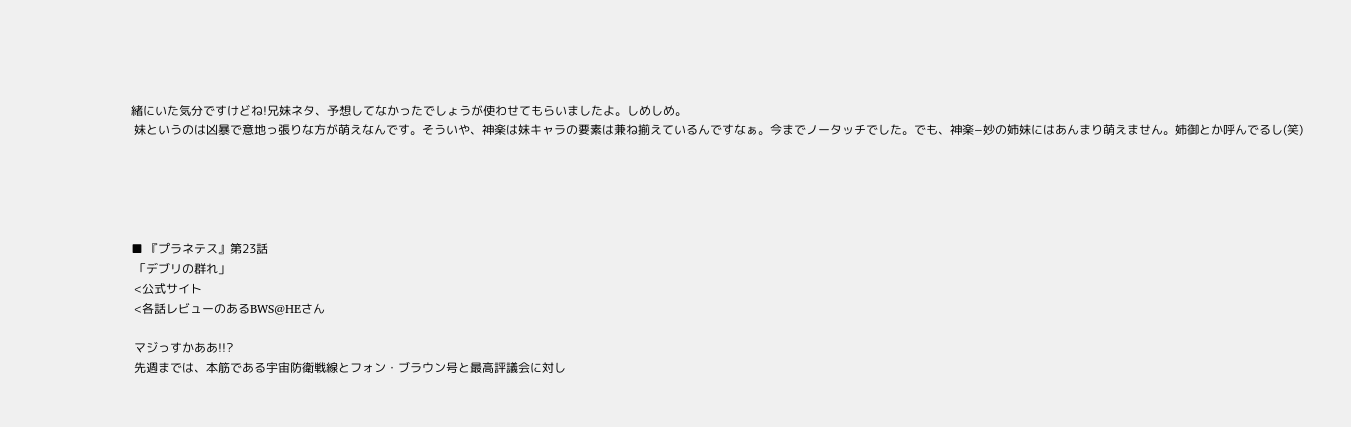緒にいた気分ですけどね!兄妹ネタ、予想してなかったでしょうが使わせてもらいましたよ。しめしめ。
 妹というのは凶暴で意地っ張りな方が萌えなんです。そういや、神楽は妹キャラの要素は兼ね揃えているんですなぁ。今までノータッチでした。でも、神楽−妙の姉妹にはあんまり萌えません。姉御とか呼んでるし(笑)





■ 『プラネテス』第23話
 「デブリの群れ」
 <公式サイト
 <各話レビューのあるBWS@HEさん

 マジっすかああ!!?
 先週までは、本筋である宇宙防衛戦線とフォン・ブラウン号と最高評議会に対し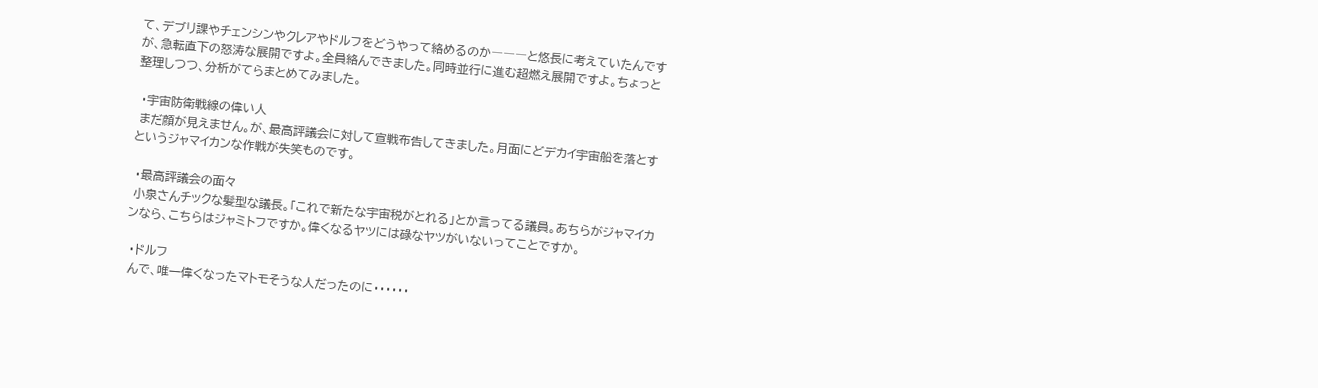て、デブリ課やチェンシンやクレアやドルフをどうやって絡めるのか―――と悠長に考えていたんですが、急転直下の怒涛な展開ですよ。全員絡んできました。同時並行に進む超燃え展開ですよ。ちょっと整理しつつ、分析がてらまとめてみました。

 ・宇宙防衛戦線の偉い人
 まだ顔が見えません。が、最高評議会に対して宣戦布告してきました。月面にどデカイ宇宙船を落とすというジャマイカンな作戦が失笑ものです。

 ・最高評議会の面々
 小泉さんチックな髪型な議長。「これで新たな宇宙税がとれる」とか言ってる議員。あちらがジャマイカンなら、こちらはジャミトフですか。偉くなるヤツには碌なヤツがいないってことですか。

 ・ドルフ
 んで、唯一偉くなったマトモそうな人だったのに・・・・・・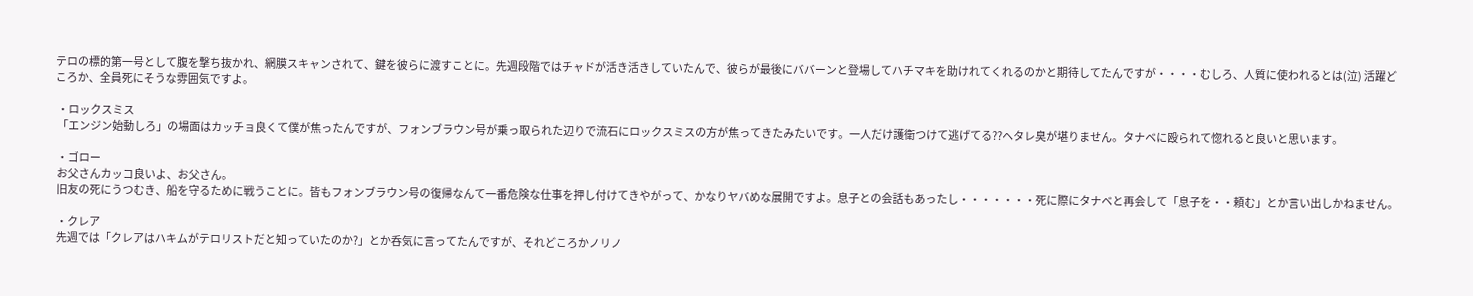テロの標的第一号として腹を撃ち抜かれ、網膜スキャンされて、鍵を彼らに渡すことに。先週段階ではチャドが活き活きしていたんで、彼らが最後にババーンと登場してハチマキを助けれてくれるのかと期待してたんですが・・・・むしろ、人質に使われるとは(泣) 活躍どころか、全員死にそうな雰囲気ですよ。

 ・ロックスミス
 「エンジン始動しろ」の場面はカッチョ良くて僕が焦ったんですが、フォンブラウン号が乗っ取られた辺りで流石にロックスミスの方が焦ってきたみたいです。一人だけ護衛つけて逃げてる??ヘタレ臭が堪りません。タナベに殴られて惚れると良いと思います。

 ・ゴロー
 お父さんカッコ良いよ、お父さん。
 旧友の死にうつむき、船を守るために戦うことに。皆もフォンブラウン号の復帰なんて一番危険な仕事を押し付けてきやがって、かなりヤバめな展開ですよ。息子との会話もあったし・・・・・・・死に際にタナベと再会して「息子を・・頼む」とか言い出しかねません。

 ・クレア
 先週では「クレアはハキムがテロリストだと知っていたのか?」とか呑気に言ってたんですが、それどころかノリノ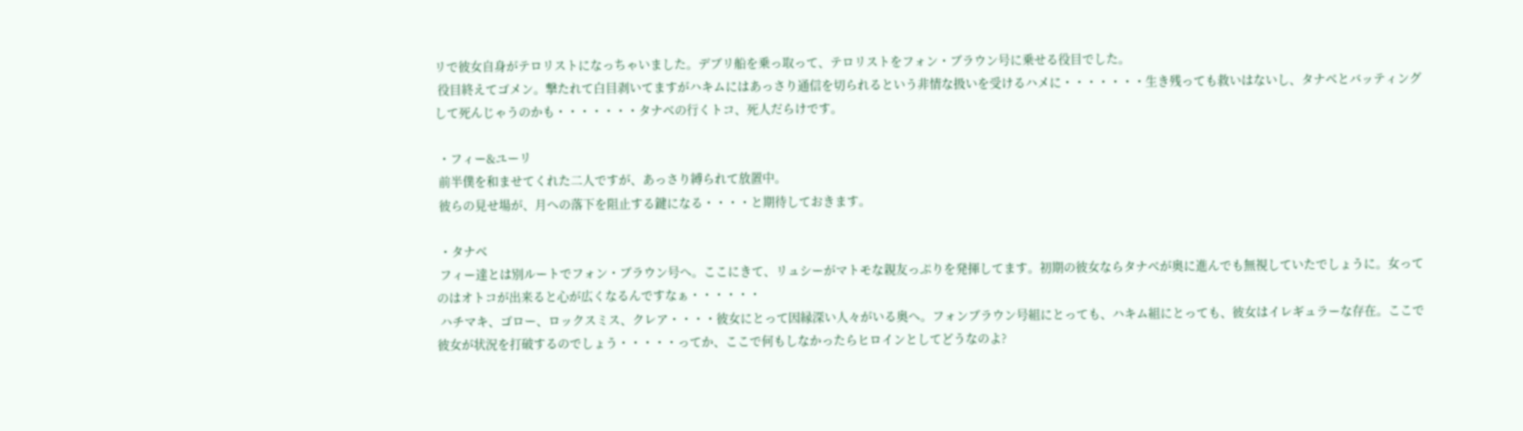リで彼女自身がテロリストになっちゃいました。デブリ船を乗っ取って、テロリストをフォン・ブラウン号に乗せる役目でした。
 役目終えてゴメン。撃たれて白目剥いてますがハキムにはあっさり通信を切られるという非情な扱いを受けるハメに・・・・・・・生き残っても救いはないし、タナベとバッティングして死んじゃうのかも・・・・・・・タナベの行くトコ、死人だらけです。

 ・フィー&ユーリ
 前半僕を和ませてくれた二人ですが、あっさり縛られて放置中。
 彼らの見せ場が、月への落下を阻止する鍵になる・・・・と期待しておきます。

 ・タナベ
 フィー達とは別ルートでフォン・ブラウン号へ。ここにきて、リュシーがマトモな親友っぷりを発揮してます。初期の彼女ならタナベが奥に進んでも無視していたでしょうに。女ってのはオトコが出来ると心が広くなるんですなぁ・・・・・・
 ハチマキ、ゴロー、ロックスミス、クレア・・・・彼女にとって因縁深い人々がいる奥へ。フォンブラウン号組にとっても、ハキム組にとっても、彼女はイレギュラーな存在。ここで彼女が状況を打破するのでしょう・・・・・ってか、ここで何もしなかったらヒロインとしてどうなのよ?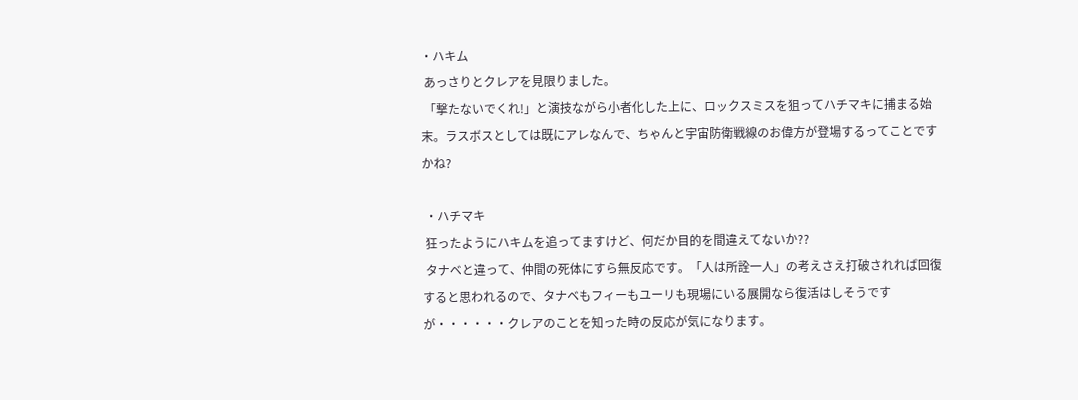・ハキム
 あっさりとクレアを見限りました。
 「撃たないでくれ!」と演技ながら小者化した上に、ロックスミスを狙ってハチマキに捕まる始末。ラスボスとしては既にアレなんで、ちゃんと宇宙防衛戦線のお偉方が登場するってことですかね?

 ・ハチマキ
 狂ったようにハキムを追ってますけど、何だか目的を間違えてないか??
 タナベと違って、仲間の死体にすら無反応です。「人は所詮一人」の考えさえ打破されれば回復すると思われるので、タナベもフィーもユーリも現場にいる展開なら復活はしそうですが・・・・・・クレアのことを知った時の反応が気になります。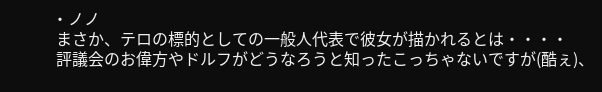・ノノ
 まさか、テロの標的としての一般人代表で彼女が描かれるとは・・・・
 評議会のお偉方やドルフがどうなろうと知ったこっちゃないですが(酷ぇ)、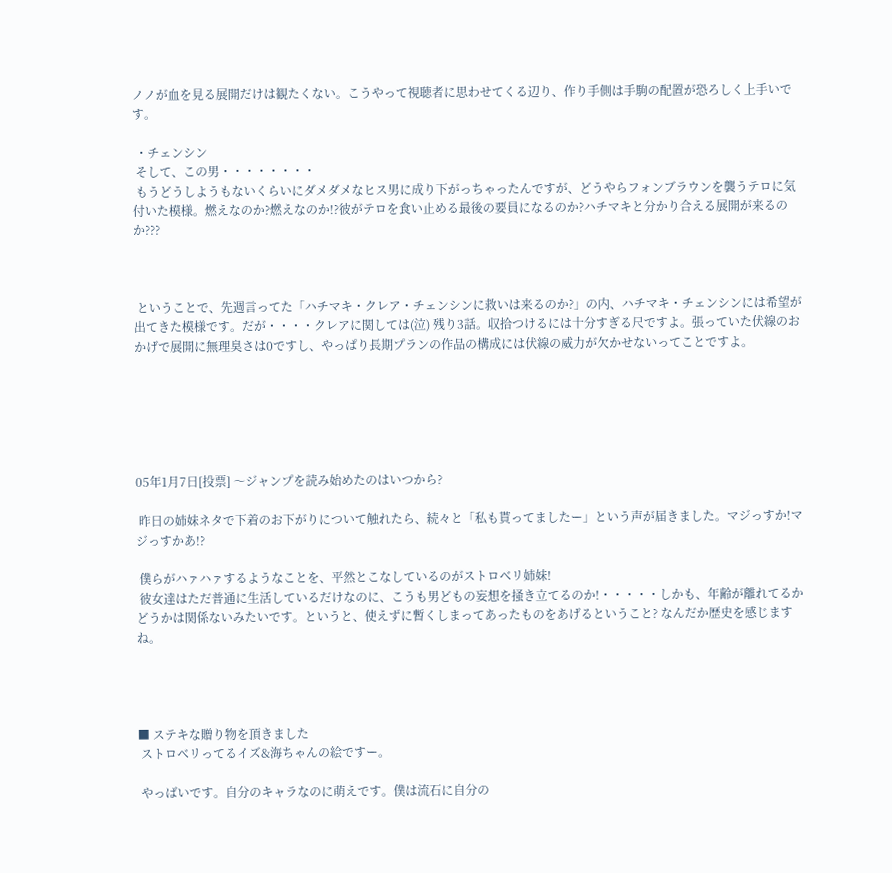ノノが血を見る展開だけは観たくない。こうやって視聴者に思わせてくる辺り、作り手側は手駒の配置が恐ろしく上手いです。

 ・チェンシン
 そして、この男・・・・・・・・
 もうどうしようもないくらいにダメダメなヒス男に成り下がっちゃったんですが、どうやらフォンブラウンを襲うテロに気付いた模様。燃えなのか?燃えなのか!?彼がテロを食い止める最後の要員になるのか?ハチマキと分かり合える展開が来るのか???



 ということで、先週言ってた「ハチマキ・クレア・チェンシンに救いは来るのか?」の内、ハチマキ・チェンシンには希望が出てきた模様です。だが・・・・クレアに関しては(泣) 残り3話。収拾つけるには十分すぎる尺ですよ。張っていた伏線のおかげで展開に無理臭さは0ですし、やっぱり長期プランの作品の構成には伏線の威力が欠かせないってことですよ。






05年1月7日[投票] 〜ジャンプを読み始めたのはいつから?

 昨日の姉妹ネタで下着のお下がりについて触れたら、続々と「私も貰ってましたー」という声が届きました。マジっすか!マジっすかあ!?

 僕らがハァハァするようなことを、平然とこなしているのがストロベリ姉妹!
 彼女達はただ普通に生活しているだけなのに、こうも男どもの妄想を掻き立てるのか!・・・・・しかも、年齢が離れてるかどうかは関係ないみたいです。というと、使えずに暫くしまってあったものをあげるということ? なんだか歴史を感じますね。




■ ステキな贈り物を頂きました
 ストロベリってるイズ&海ちゃんの絵ですー。

 やっばいです。自分のキャラなのに萌えです。僕は流石に自分の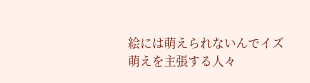絵には萌えられないんでイズ萌えを主張する人々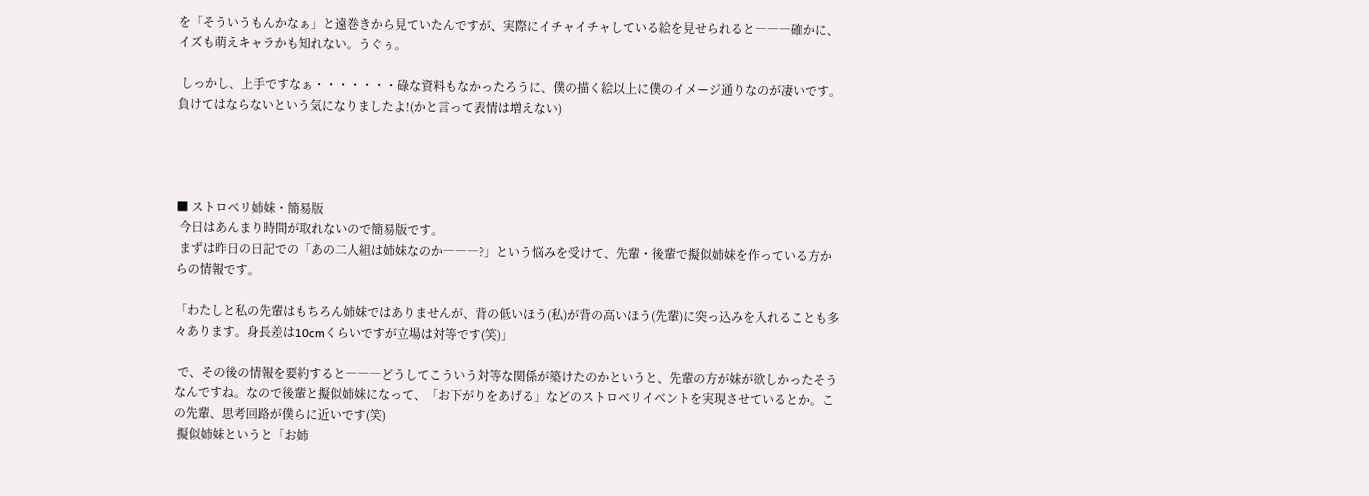を「そういうもんかなぁ」と遠巻きから見ていたんですが、実際にイチャイチャしている絵を見せられると―――確かに、イズも萌えキャラかも知れない。うぐぅ。

 しっかし、上手ですなぁ・・・・・・・碌な資料もなかったろうに、僕の描く絵以上に僕のイメージ通りなのが凄いです。負けてはならないという気になりましたよ!(かと言って表情は増えない)




■ ストロベリ姉妹・簡易版
 今日はあんまり時間が取れないので簡易版です。
 まずは昨日の日記での「あの二人組は姉妹なのか―――?」という悩みを受けて、先輩・後輩で擬似姉妹を作っている方からの情報です。

「わたしと私の先輩はもちろん姉妹ではありませんが、背の低いほう(私)が背の高いほう(先輩)に突っ込みを入れることも多々あります。身長差は10cmくらいですが立場は対等です(笑)」

 で、その後の情報を要約すると―――どうしてこういう対等な関係が築けたのかというと、先輩の方が妹が欲しかったそうなんですね。なので後輩と擬似姉妹になって、「お下がりをあげる」などのストロベリイベントを実現させているとか。この先輩、思考回路が僕らに近いです(笑)
 擬似姉妹というと「お姉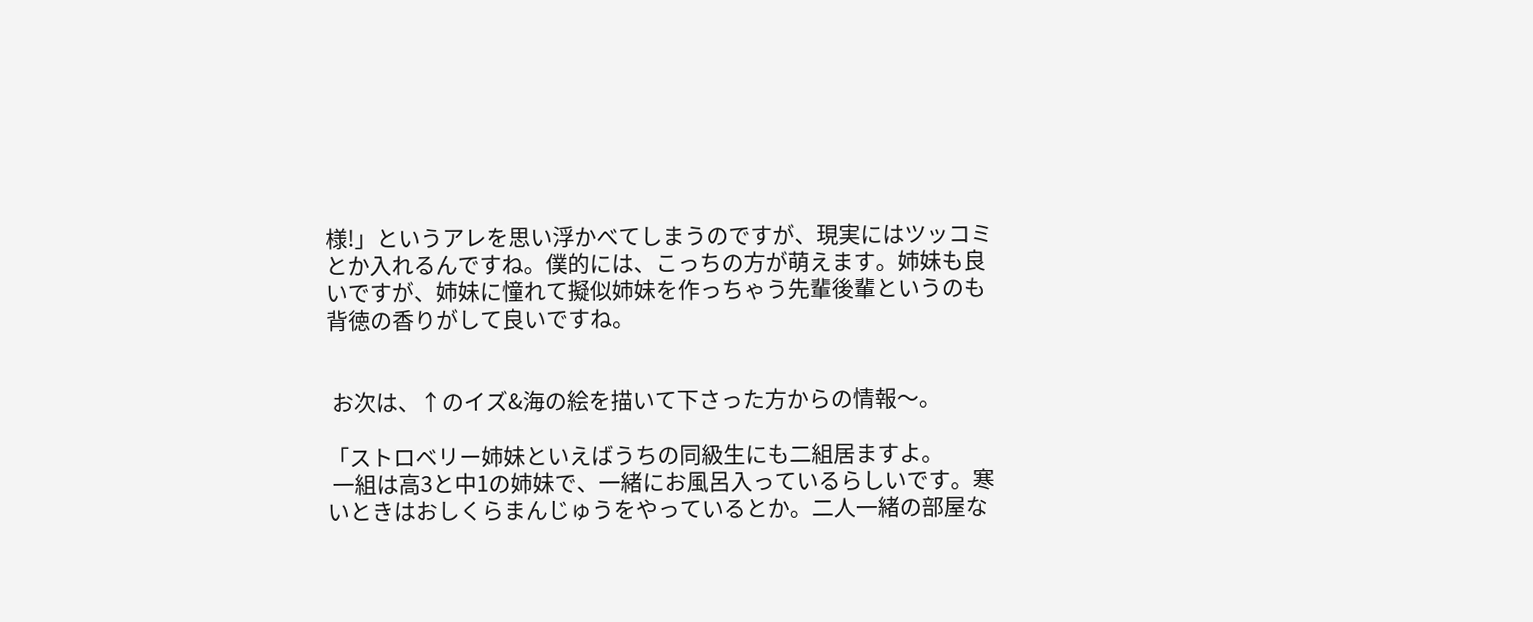様!」というアレを思い浮かべてしまうのですが、現実にはツッコミとか入れるんですね。僕的には、こっちの方が萌えます。姉妹も良いですが、姉妹に憧れて擬似姉妹を作っちゃう先輩後輩というのも背徳の香りがして良いですね。


 お次は、↑のイズ&海の絵を描いて下さった方からの情報〜。

「ストロベリー姉妹といえばうちの同級生にも二組居ますよ。
 一組は高3と中1の姉妹で、一緒にお風呂入っているらしいです。寒いときはおしくらまんじゅうをやっているとか。二人一緒の部屋な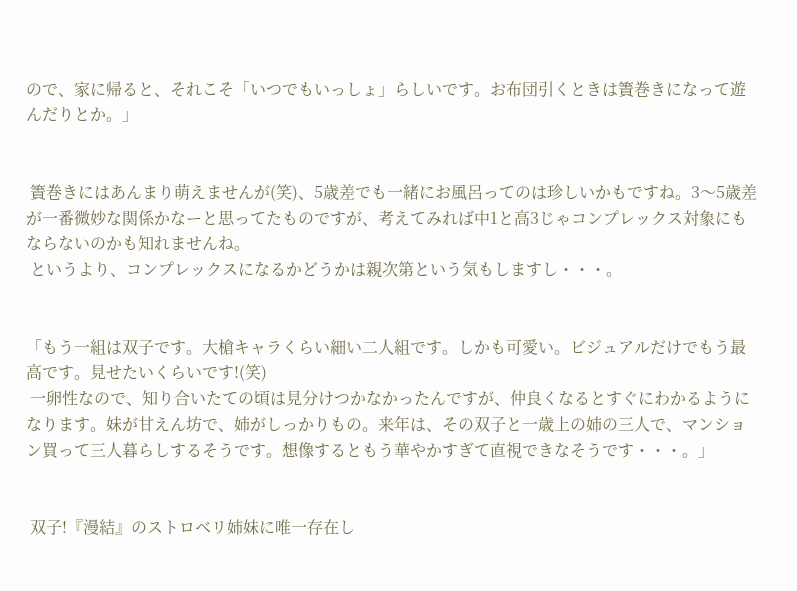ので、家に帰ると、それこそ「いつでもいっしょ」らしいです。お布団引くときは簀巻きになって遊んだりとか。」


 簀巻きにはあんまり萌えませんが(笑)、5歳差でも一緒にお風呂ってのは珍しいかもですね。3〜5歳差が一番微妙な関係かなーと思ってたものですが、考えてみれば中1と高3じゃコンプレックス対象にもならないのかも知れませんね。
 というより、コンプレックスになるかどうかは親次第という気もしますし・・・。


「もう一組は双子です。大槍キャラくらい細い二人組です。しかも可愛い。ビジュアルだけでもう最高です。見せたいくらいです!(笑)
 一卵性なので、知り合いたての頃は見分けつかなかったんですが、仲良くなるとすぐにわかるようになります。妹が甘えん坊で、姉がしっかりもの。来年は、その双子と一歳上の姉の三人で、マンション買って三人暮らしするそうです。想像するともう華やかすぎて直視できなそうです・・・。」


 双子!『漫結』のストロベリ姉妹に唯一存在し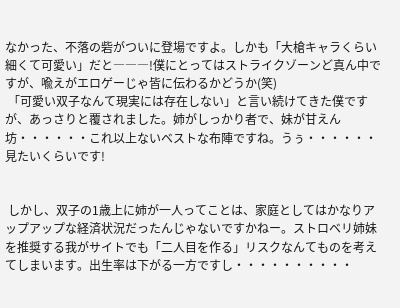なかった、不落の砦がついに登場ですよ。しかも「大槍キャラくらい細くて可愛い」だと―――!僕にとってはストライクゾーンど真ん中ですが、喩えがエロゲーじゃ皆に伝わるかどうか(笑)
 「可愛い双子なんて現実には存在しない」と言い続けてきた僕ですが、あっさりと覆されました。姉がしっかり者で、妹が甘えん坊・・・・・・これ以上ないベストな布陣ですね。うぅ・・・・・・見たいくらいです!


 しかし、双子の1歳上に姉が一人ってことは、家庭としてはかなりアップアップな経済状況だったんじゃないですかねー。ストロベリ姉妹を推奨する我がサイトでも「二人目を作る」リスクなんてものを考えてしまいます。出生率は下がる一方ですし・・・・・・・・・・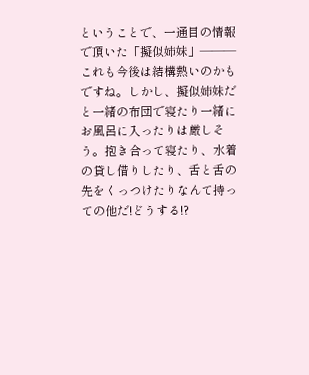ということで、一通目の情報で頂いた「擬似姉妹」―――これも今後は結構熱いのかもですね。しかし、擬似姉妹だと一緒の布団で寝たり一緒にお風呂に入ったりは厳しそう。抱き合って寝たり、水着の貸し借りしたり、舌と舌の先をくっつけたりなんて持っての他だ!どうする!?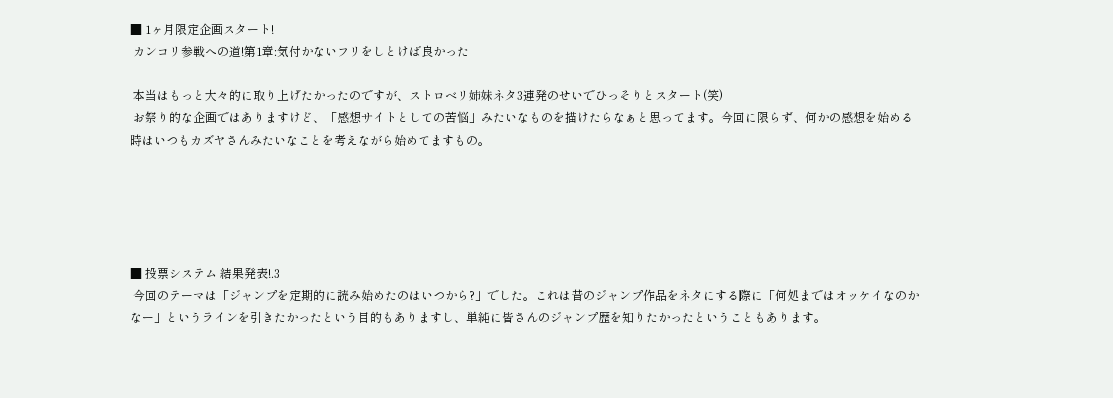■ 1ヶ月限定企画スタート!
 カンコリ参戦への道!第1章:気付かないフリをしとけば良かった

 本当はもっと大々的に取り上げたかったのですが、ストロベリ姉妹ネタ3連発のせいでひっそりとスタート(笑)
 お祭り的な企画ではありますけど、「感想サイトとしての苦悩」みたいなものを描けたらなぁと思ってます。今回に限らず、何かの感想を始める時はいつもカズヤさんみたいなことを考えながら始めてますもの。





■ 投票システム 結果発表!.3
 今回のテーマは「ジャンプを定期的に読み始めたのはいつから?」でした。これは昔のジャンプ作品をネタにする際に「何処まではオッケイなのかなー」というラインを引きたかったという目的もありますし、単純に皆さんのジャンプ歴を知りたかったということもあります。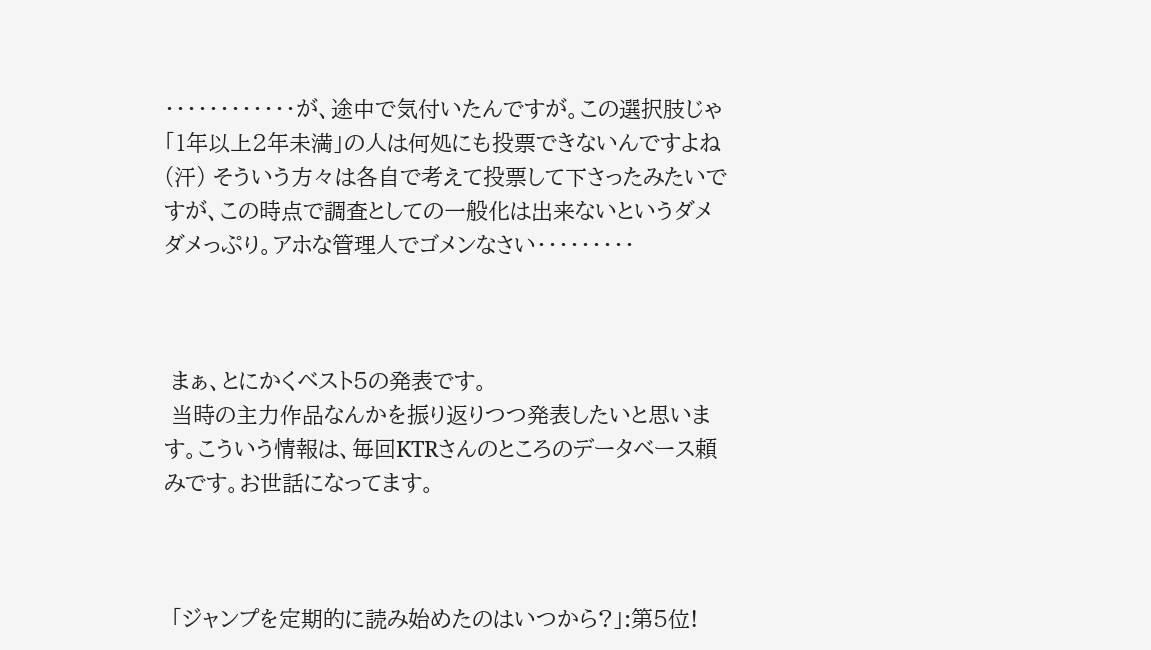・・・・・・・・・・・・が、途中で気付いたんですが。この選択肢じゃ「1年以上2年未満」の人は何処にも投票できないんですよね(汗) そういう方々は各自で考えて投票して下さったみたいですが、この時点で調査としての一般化は出来ないというダメダメっぷり。アホな管理人でゴメンなさい・・・・・・・・・



 まぁ、とにかくベスト5の発表です。
 当時の主力作品なんかを振り返りつつ発表したいと思います。こういう情報は、毎回KTRさんのところのデータベース頼みです。お世話になってます。



 「ジャンプを定期的に読み始めたのはいつから?」:第5位!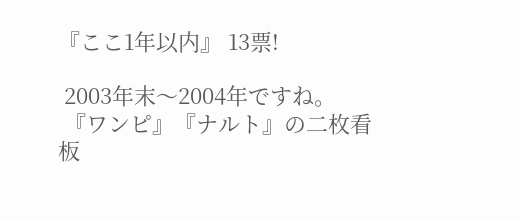『ここ1年以内』 13票!

 2003年末〜2004年ですね。
 『ワンピ』『ナルト』の二枚看板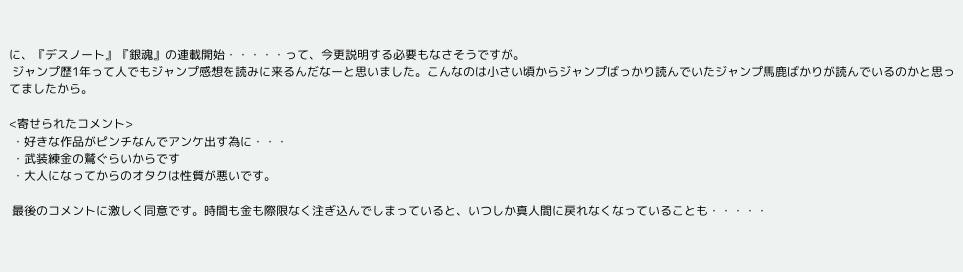に、『デスノート』『銀魂』の連載開始・・・・・って、今更説明する必要もなさそうですが。
 ジャンプ歴1年って人でもジャンプ感想を読みに来るんだなーと思いました。こんなのは小さい頃からジャンプばっかり読んでいたジャンプ馬鹿ばかりが読んでいるのかと思ってましたから。

<寄せられたコメント>
 ・好きな作品がピンチなんでアンケ出す為に・・・
 ・武装練金の鷲ぐらいからです
 ・大人になってからのオタクは性質が悪いです。

 最後のコメントに激しく同意です。時間も金も際限なく注ぎ込んでしまっていると、いつしか真人間に戻れなくなっていることも・・・・・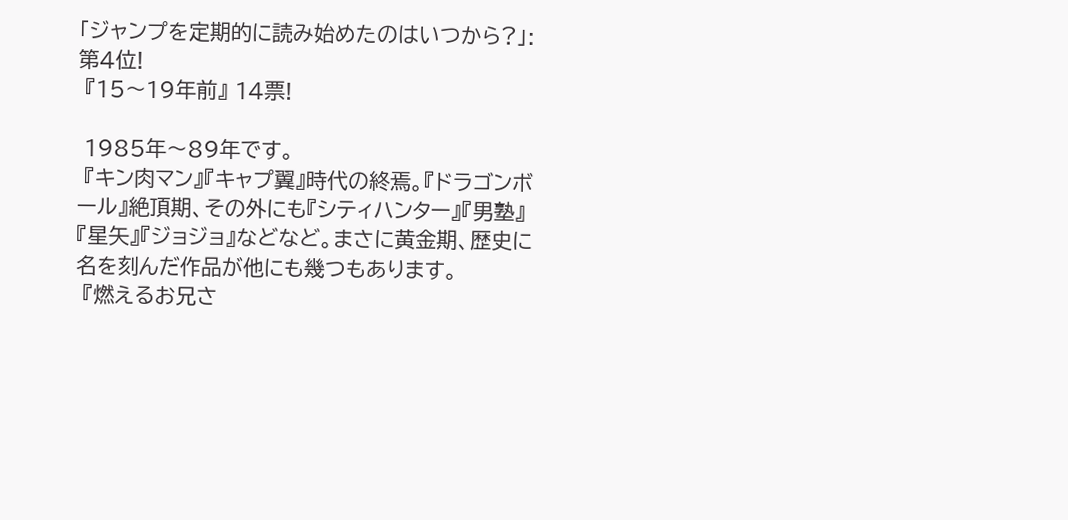「ジャンプを定期的に読み始めたのはいつから?」:第4位!
 『15〜19年前』 14票!

 1985年〜89年です。
 『キン肉マン』『キャプ翼』時代の終焉。『ドラゴンボール』絶頂期、その外にも『シティハンター』『男塾』『星矢』『ジョジョ』などなど。まさに黄金期、歴史に名を刻んだ作品が他にも幾つもあります。
 『燃えるお兄さ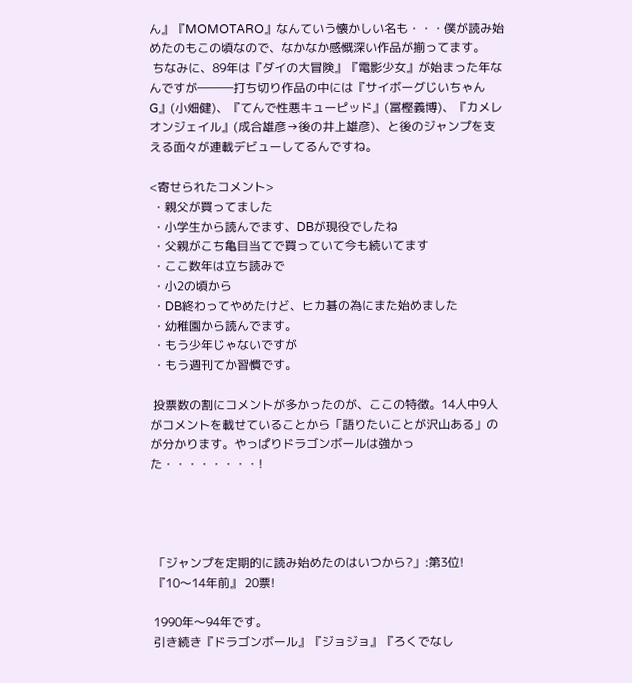ん』『MOMOTARO』なんていう懐かしい名も・・・僕が読み始めたのもこの頃なので、なかなか感慨深い作品が揃ってます。
 ちなみに、89年は『ダイの大冒険』『電影少女』が始まった年なんですが―――打ち切り作品の中には『サイボーグじいちゃんG』(小畑健)、『てんで性悪キューピッド』(冨樫義博)、『カメレオンジェイル』(成合雄彦→後の井上雄彦)、と後のジャンプを支える面々が連載デビューしてるんですね。

<寄せられたコメント>
 ・親父が買ってました
 ・小学生から読んでます、DBが現役でしたね
 ・父親がこち亀目当てで買っていて今も続いてます
 ・ここ数年は立ち読みで
 ・小2の頃から
 ・DB終わってやめたけど、ヒカ碁の為にまた始めました
 ・幼稚園から読んでます。
 ・もう少年じゃないですが
 ・もう週刊てか習慣です。

 投票数の割にコメントが多かったのが、ここの特徴。14人中9人がコメントを載せていることから「語りたいことが沢山ある」のが分かります。やっぱりドラゴンボールは強かった・・・・・・・・!




 「ジャンプを定期的に読み始めたのはいつから?」:第3位!
 『10〜14年前』 20票!

 1990年〜94年です。
 引き続き『ドラゴンボール』『ジョジョ』『ろくでなし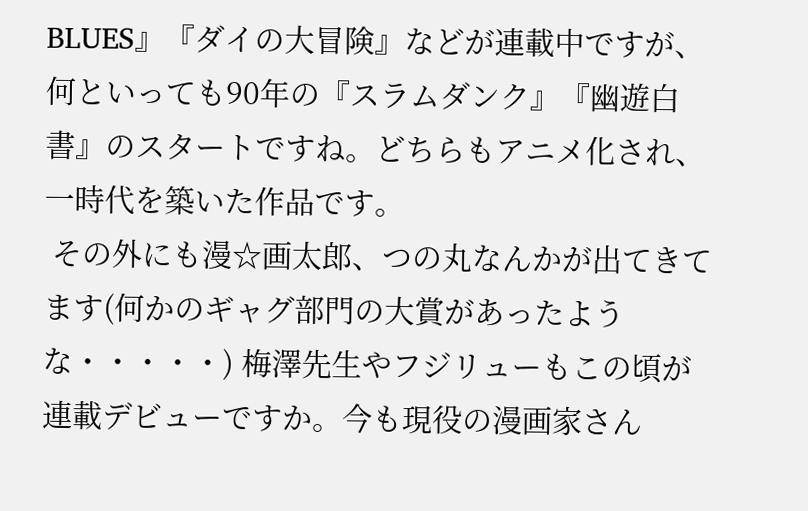BLUES』『ダイの大冒険』などが連載中ですが、何といっても90年の『スラムダンク』『幽遊白書』のスタートですね。どちらもアニメ化され、一時代を築いた作品です。
 その外にも漫☆画太郎、つの丸なんかが出てきてます(何かのギャグ部門の大賞があったような・・・・・) 梅澤先生やフジリューもこの頃が連載デビューですか。今も現役の漫画家さん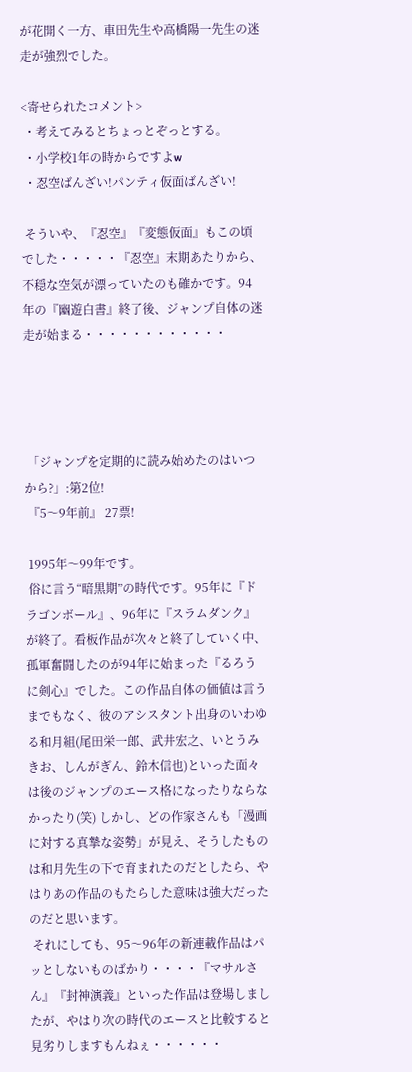が花開く一方、車田先生や高橋陽一先生の迷走が強烈でした。

<寄せられたコメント>
 ・考えてみるとちょっとぞっとする。
 ・小学校1年の時からですよw
 ・忍空ばんざい!パンティ仮面ばんざい!

 そういや、『忍空』『変態仮面』もこの頃でした・・・・・『忍空』末期あたりから、不穏な空気が漂っていたのも確かです。94年の『幽遊白書』終了後、ジャンプ自体の迷走が始まる・・・・・・・・・・・・




 「ジャンプを定期的に読み始めたのはいつから?」:第2位!
 『5〜9年前』 27票!

 1995年〜99年です。
 俗に言う“暗黒期”の時代です。95年に『ドラゴンボール』、96年に『スラムダンク』が終了。看板作品が次々と終了していく中、孤軍奮闘したのが94年に始まった『るろうに剣心』でした。この作品自体の価値は言うまでもなく、彼のアシスタント出身のいわゆる和月組(尾田栄一郎、武井宏之、いとうみきお、しんがぎん、鈴木信也)といった面々は後のジャンプのエース格になったりならなかったり(笑) しかし、どの作家さんも「漫画に対する真摯な姿勢」が見え、そうしたものは和月先生の下で育まれたのだとしたら、やはりあの作品のもたらした意味は強大だったのだと思います。
 それにしても、95〜96年の新連載作品はパッとしないものばかり・・・・『マサルさん』『封神演義』といった作品は登場しましたが、やはり次の時代のエースと比較すると見劣りしますもんねぇ・・・・・・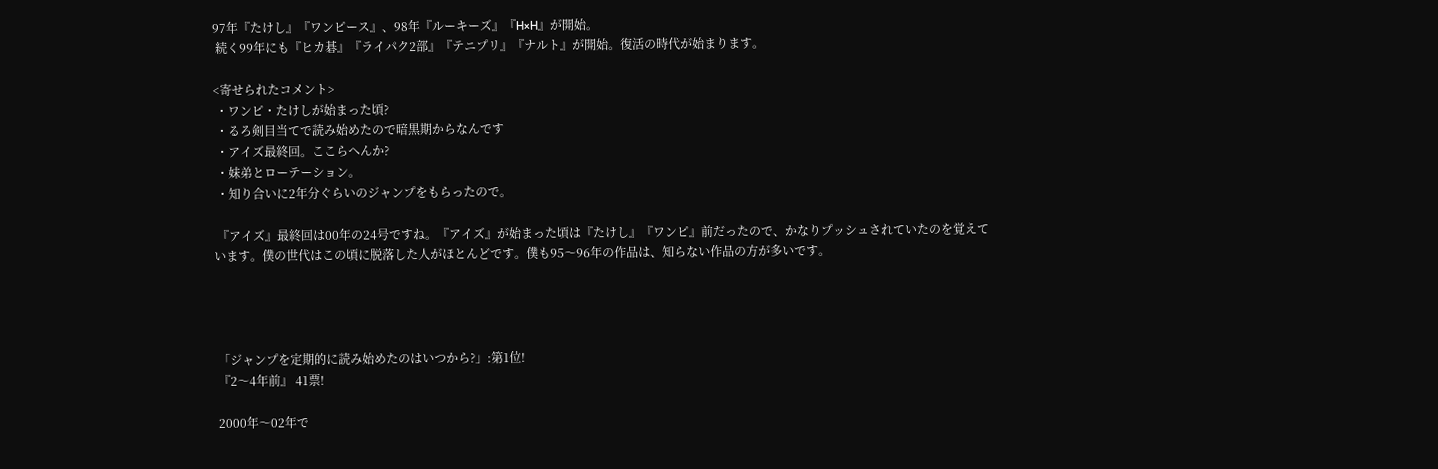97年『たけし』『ワンピース』、98年『ルーキーズ』『H×H』が開始。
 続く99年にも『ヒカ碁』『ライパク2部』『テニプリ』『ナルト』が開始。復活の時代が始まります。

<寄せられたコメント>
 ・ワンピ・たけしが始まった頃?
 ・るろ剣目当てで読み始めたので暗黒期からなんです
 ・アイズ最終回。ここらへんか?
 ・妹弟とローテーション。
 ・知り合いに2年分ぐらいのジャンプをもらったので。

 『アイズ』最終回は00年の24号ですね。『アイズ』が始まった頃は『たけし』『ワンピ』前だったので、かなりプッシュされていたのを覚えています。僕の世代はこの頃に脱落した人がほとんどです。僕も95〜96年の作品は、知らない作品の方が多いです。




 「ジャンプを定期的に読み始めたのはいつから?」:第1位!
 『2〜4年前』 41票!

 2000年〜02年で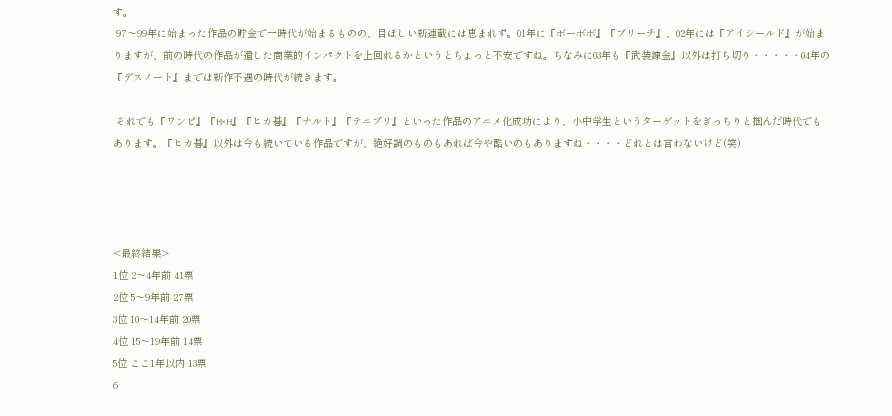す。
 97〜99年に始まった作品の貯金で一時代が始まるものの、目ぼしい新連載には恵まれず。01年に『ボーボボ』『ブリーチ』、02年には『アイシールド』が始まりますが、前の時代の作品が遺した商業的インパクトを上回れるかというとちょっと不安ですね。ちなみに03年も『武装錬金』以外は打ち切り・・・・・04年の『デスノート』までは新作不遇の時代が続きます。

 それでも『ワンピ』『H×H』『ヒカ碁』『ナルト』『テニプリ』といった作品のアニメ化成功により、小中学生というターゲットをぎっちりと掴んだ時代でもあります。『ヒカ碁』以外は今も続いている作品ですが、絶好調のものもあれば今や酷いのもありますね・・・・どれとは言わないけど(笑)




<最終結果>
1位 2〜4年前 41票
2位 5〜9年前 27票
3位 10〜14年前 20票
4位 15〜19年前 14票
5位 ここ1年以内 13票
6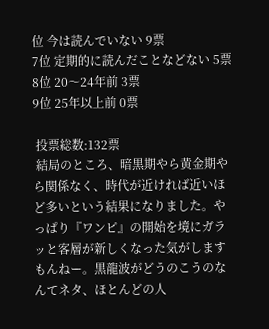位 今は読んでいない 9票
7位 定期的に読んだことなどない 5票
8位 20〜24年前 3票
9位 25年以上前 0票

 投票総数:132票
 結局のところ、暗黒期やら黄金期やら関係なく、時代が近ければ近いほど多いという結果になりました。やっぱり『ワンピ』の開始を境にガラッと客層が新しくなった気がしますもんねー。黒龍波がどうのこうのなんてネタ、ほとんどの人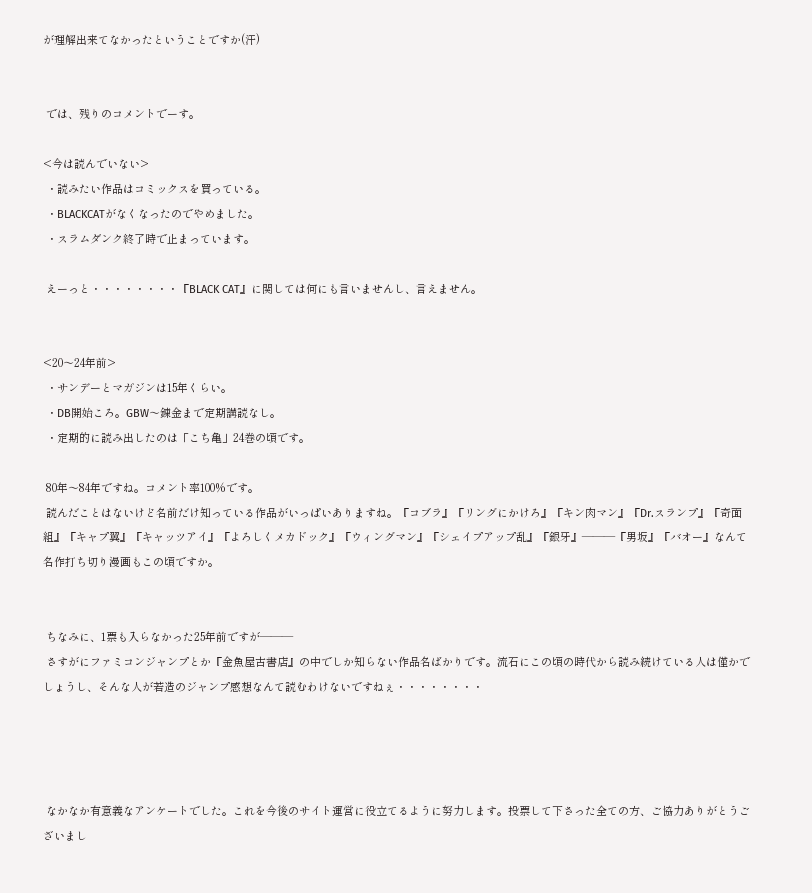が理解出来てなかったということですか(汗)


 では、残りのコメントでーす。

<今は読んでいない>
 ・読みたい作品はコミックスを買っている。
 ・BLACKCATがなくなったのでやめました。
 ・スラムダンク終了時で止まっています。

 えーっと・・・・・・・・『BLACK CAT』に関しては何にも言いませんし、言えません。


<20〜24年前>
 ・サンデーとマガジンは15年くらい。
 ・DB開始ころ。GBW〜錬金まで定期講読なし。
 ・定期的に読み出したのは「こち亀」24巻の頃です。

 80年〜84年ですね。コメント率100%です。
 読んだことはないけど名前だけ知っている作品がいっぱいありますね。『コブラ』『リングにかけろ』『キン肉マン』『Dr.スランプ』『奇面組』『キャプ翼』『キャッツアイ』『よろしくメカドック』『ウィングマン』『シェイプアップ乱』『銀牙』―――『男坂』『バオー』なんて名作打ち切り漫画もこの頃ですか。


 ちなみに、1票も入らなかった25年前ですが―――
 さすがにファミコンジャンプとか『金魚屋古書店』の中でしか知らない作品名ばかりです。流石にこの頃の時代から読み続けている人は僅かでしょうし、そんな人が若造のジャンプ感想なんて読むわけないですねぇ・・・・・・・・




 なかなか有意義なアンケートでした。これを今後のサイト運営に役立てるように努力します。投票して下さった全ての方、ご協力ありがとうございまし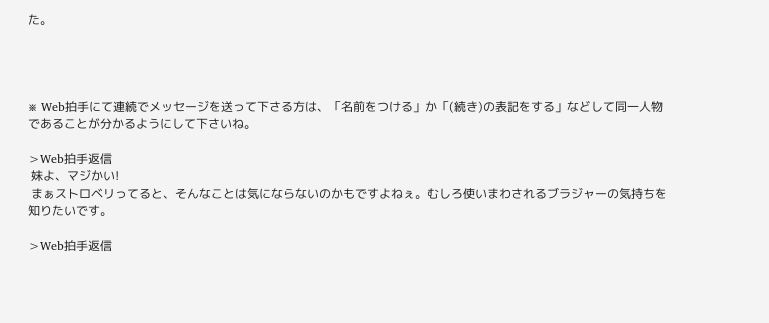た。




※ Web拍手にて連続でメッセージを送って下さる方は、「名前をつける」か「(続き)の表記をする」などして同一人物であることが分かるようにして下さいね。

>Web拍手返信
 妹よ、マジかい!
 まぁストロベリってると、そんなことは気にならないのかもですよねぇ。むしろ使いまわされるブラジャーの気持ちを知りたいです。

>Web拍手返信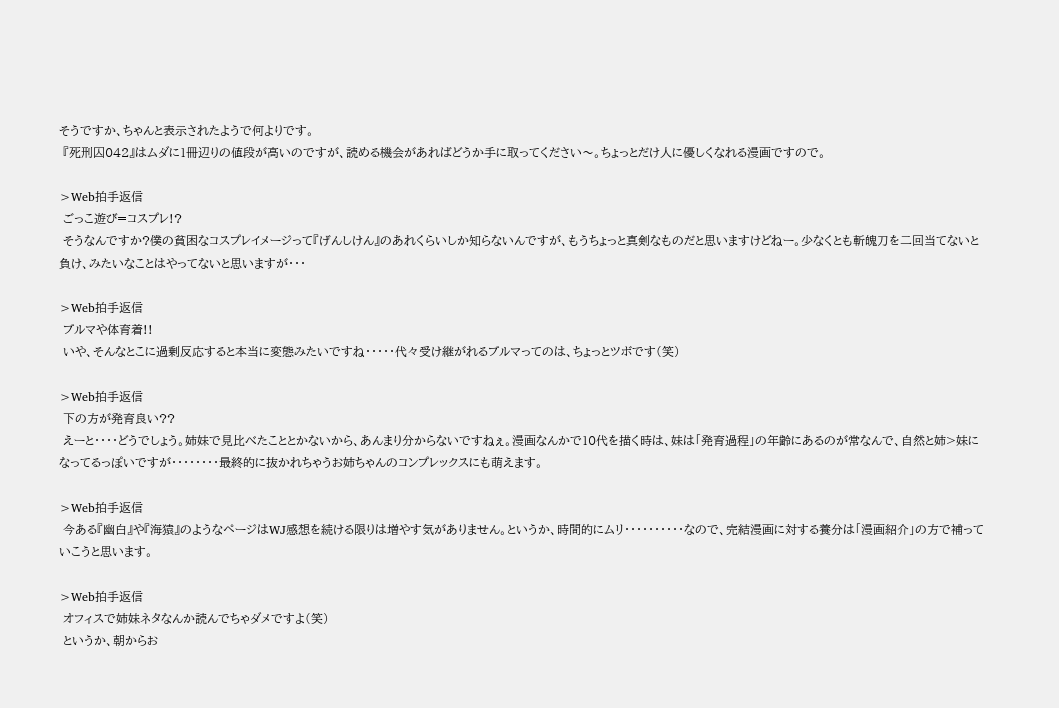そうですか、ちゃんと表示されたようで何よりです。
 『死刑囚042』はムダに1冊辺りの値段が高いのですが、読める機会があればどうか手に取ってください〜。ちょっとだけ人に優しくなれる漫画ですので。

>Web拍手返信
 ごっこ遊び=コスプレ!?
 そうなんですか?僕の貧困なコスプレイメージって『げんしけん』のあれくらいしか知らないんですが、もうちょっと真剣なものだと思いますけどねー。少なくとも斬魄刀を二回当てないと負け、みたいなことはやってないと思いますが・・・

>Web拍手返信
 ブルマや体育着!!
 いや、そんなとこに過剰反応すると本当に変態みたいですね・・・・・代々受け継がれるブルマってのは、ちょっとツボです(笑)

>Web拍手返信
 下の方が発育良い??
 えーと・・・・どうでしょう。姉妹で見比べたこととかないから、あんまり分からないですねぇ。漫画なんかで10代を描く時は、妹は「発育過程」の年齢にあるのが常なんで、自然と姉>妹になってるっぽいですが・・・・・・・・最終的に抜かれちゃうお姉ちゃんのコンプレックスにも萌えます。

>Web拍手返信
 今ある『幽白』や『海猿』のようなページはWJ感想を続ける限りは増やす気がありません。というか、時間的にムリ・・・・・・・・・・なので、完結漫画に対する養分は「漫画紹介」の方で補っていこうと思います。

>Web拍手返信
 オフィスで姉妹ネタなんか読んでちゃダメですよ(笑)
 というか、朝からお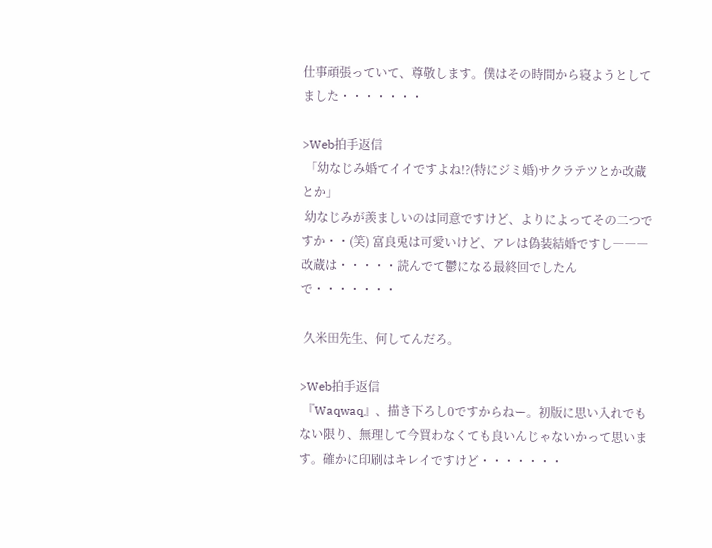仕事頑張っていて、尊敬します。僕はその時間から寝ようとしてました・・・・・・・

>Web拍手返信
 「幼なじみ婚てイイですよね!?(特にジミ婚)サクラテツとか改蔵とか」
 幼なじみが羨ましいのは同意ですけど、よりによってその二つですか・・(笑) 富良兎は可愛いけど、アレは偽装結婚ですし―――改蔵は・・・・・読んでて鬱になる最終回でしたんで・・・・・・・

 久米田先生、何してんだろ。

>Web拍手返信
 『Waqwaq』、描き下ろし0ですからねー。初版に思い入れでもない限り、無理して今買わなくても良いんじゃないかって思います。確かに印刷はキレイですけど・・・・・・・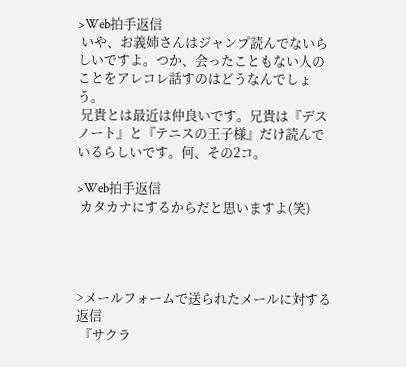>Web拍手返信
 いや、お義姉さんはジャンプ読んでないらしいですよ。つか、会ったこともない人のことをアレコレ話すのはどうなんでしょう。
 兄貴とは最近は仲良いです。兄貴は『デスノート』と『テニスの王子様』だけ読んでいるらしいです。何、その2コ。

>Web拍手返信
 カタカナにするからだと思いますよ(笑)




>メールフォームで送られたメールに対する返信
 『サクラ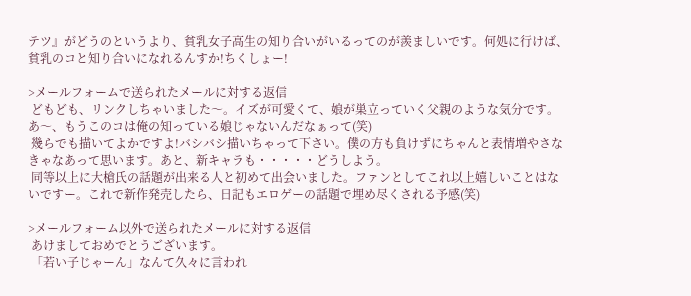テツ』がどうのというより、貧乳女子高生の知り合いがいるってのが羨ましいです。何処に行けば、貧乳のコと知り合いになれるんすか!ちくしょー!

>メールフォームで送られたメールに対する返信
 どもども、リンクしちゃいました〜。イズが可愛くて、娘が巣立っていく父親のような気分です。あ〜、もうこのコは俺の知っている娘じゃないんだなぁって(笑)
 幾らでも描いてよかですよ!バシバシ描いちゃって下さい。僕の方も負けずにちゃんと表情増やさなきゃなあって思います。あと、新キャラも・・・・・どうしよう。
 同等以上に大槍氏の話題が出来る人と初めて出会いました。ファンとしてこれ以上嬉しいことはないですー。これで新作発売したら、日記もエロゲーの話題で埋め尽くされる予感(笑)

>メールフォーム以外で送られたメールに対する返信
 あけましておめでとうございます。
 「若い子じゃーん」なんて久々に言われ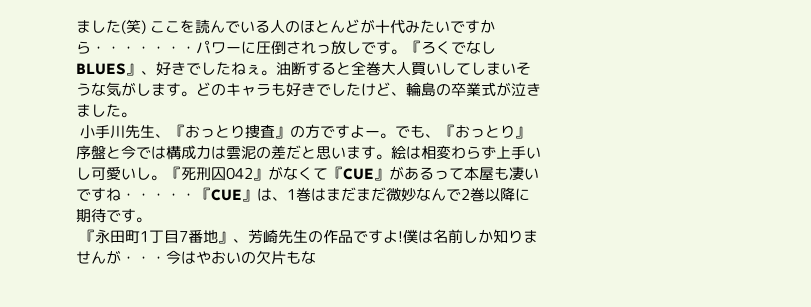ました(笑) ここを読んでいる人のほとんどが十代みたいですから・・・・・・・パワーに圧倒されっ放しです。『ろくでなしBLUES』、好きでしたねぇ。油断すると全巻大人買いしてしまいそうな気がします。どのキャラも好きでしたけど、輪島の卒業式が泣きました。
 小手川先生、『おっとり捜査』の方ですよー。でも、『おっとり』序盤と今では構成力は雲泥の差だと思います。絵は相変わらず上手いし可愛いし。『死刑囚042』がなくて『CUE』があるって本屋も凄いですね・・・・・『CUE』は、1巻はまだまだ微妙なんで2巻以降に期待です。
 『永田町1丁目7番地』、芳崎先生の作品ですよ!僕は名前しか知りませんが・・・今はやおいの欠片もな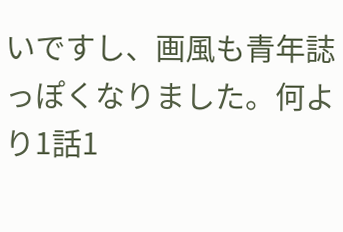いですし、画風も青年誌っぽくなりました。何より1話1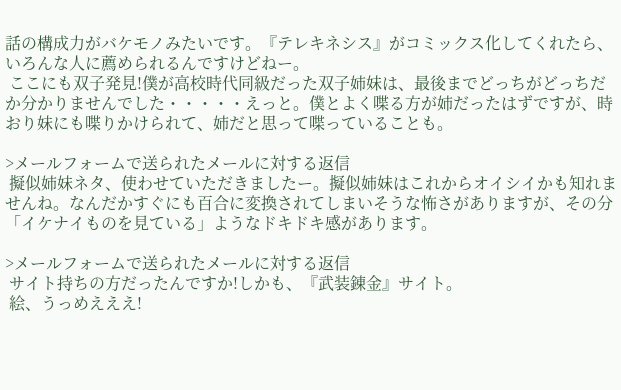話の構成力がバケモノみたいです。『テレキネシス』がコミックス化してくれたら、いろんな人に薦められるんですけどねー。
 ここにも双子発見!僕が高校時代同級だった双子姉妹は、最後までどっちがどっちだか分かりませんでした・・・・・えっと。僕とよく喋る方が姉だったはずですが、時おり妹にも喋りかけられて、姉だと思って喋っていることも。

>メールフォームで送られたメールに対する返信
 擬似姉妹ネタ、使わせていただきましたー。擬似姉妹はこれからオイシイかも知れませんね。なんだかすぐにも百合に変換されてしまいそうな怖さがありますが、その分「イケナイものを見ている」ようなドキドキ感があります。

>メールフォームで送られたメールに対する返信
 サイト持ちの方だったんですか!しかも、『武装錬金』サイト。
 絵、うっめえええ!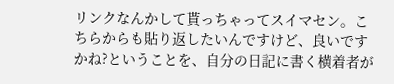リンクなんかして貰っちゃってスイマセン。こちらからも貼り返したいんですけど、良いですかね?ということを、自分の日記に書く横着者が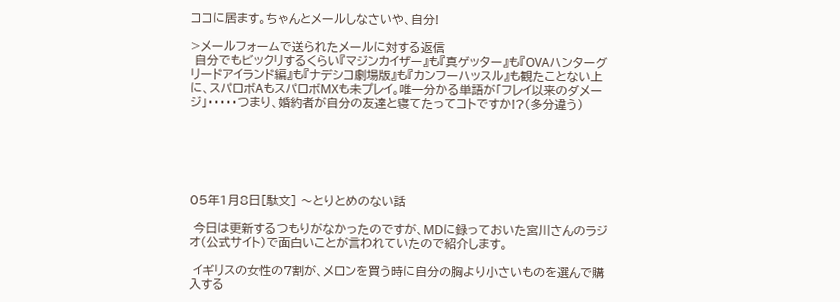ココに居ます。ちゃんとメールしなさいや、自分!

>メールフォームで送られたメールに対する返信
 自分でもビックリするくらい『マジンカイザー』も『真ゲッター』も『OVAハンターグリードアイランド編』も『ナデシコ劇場版』も『カンフーハッスル』も観たことない上に、スパロボAもスパロボMXも未プレイ。唯一分かる単語が「フレイ以来のダメージ」・・・・・つまり、婚約者が自分の友達と寝てたってコトですか!?(多分違う)






05年1月8日[駄文] 〜とりとめのない話

 今日は更新するつもりがなかったのですが、MDに録っておいた宮川さんのラジオ(公式サイト)で面白いことが言われていたので紹介します。

 イギリスの女性の7割が、メロンを買う時に自分の胸より小さいものを選んで購入する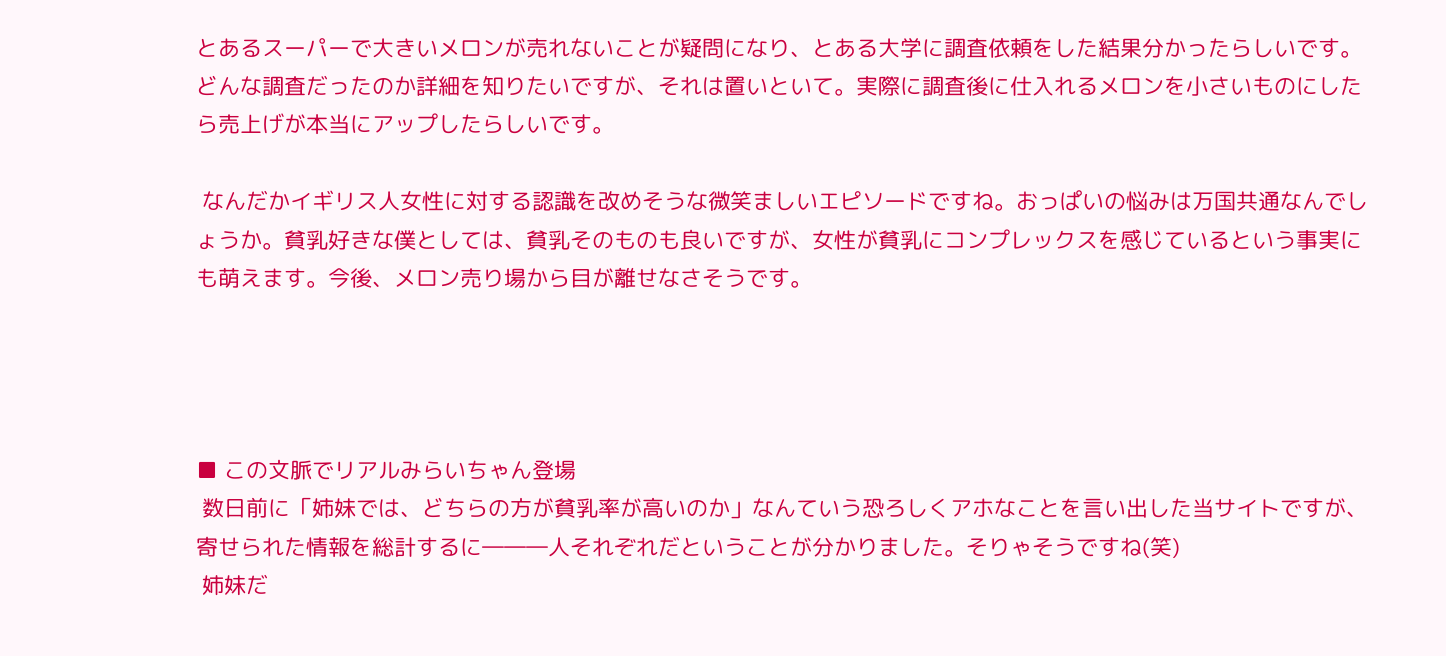とあるスーパーで大きいメロンが売れないことが疑問になり、とある大学に調査依頼をした結果分かったらしいです。どんな調査だったのか詳細を知りたいですが、それは置いといて。実際に調査後に仕入れるメロンを小さいものにしたら売上げが本当にアップしたらしいです。

 なんだかイギリス人女性に対する認識を改めそうな微笑ましいエピソードですね。おっぱいの悩みは万国共通なんでしょうか。貧乳好きな僕としては、貧乳そのものも良いですが、女性が貧乳にコンプレックスを感じているという事実にも萌えます。今後、メロン売り場から目が離せなさそうです。




■ この文脈でリアルみらいちゃん登場
 数日前に「姉妹では、どちらの方が貧乳率が高いのか」なんていう恐ろしくアホなことを言い出した当サイトですが、寄せられた情報を総計するに―――人それぞれだということが分かりました。そりゃそうですね(笑)
 姉妹だ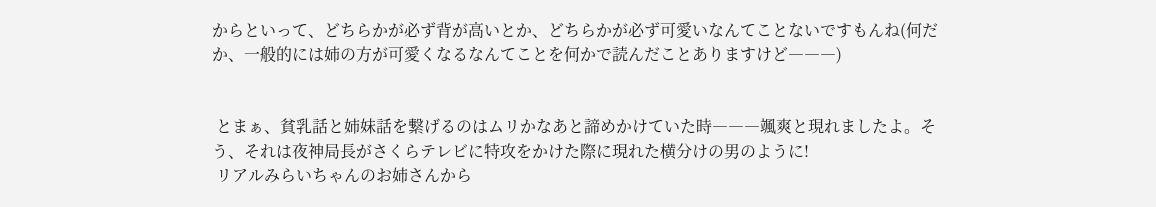からといって、どちらかが必ず背が高いとか、どちらかが必ず可愛いなんてことないですもんね(何だか、一般的には姉の方が可愛くなるなんてことを何かで読んだことありますけど―――)


 とまぁ、貧乳話と姉妹話を繋げるのはムリかなあと諦めかけていた時―――颯爽と現れましたよ。そう、それは夜神局長がさくらテレビに特攻をかけた際に現れた横分けの男のように!
 リアルみらいちゃんのお姉さんから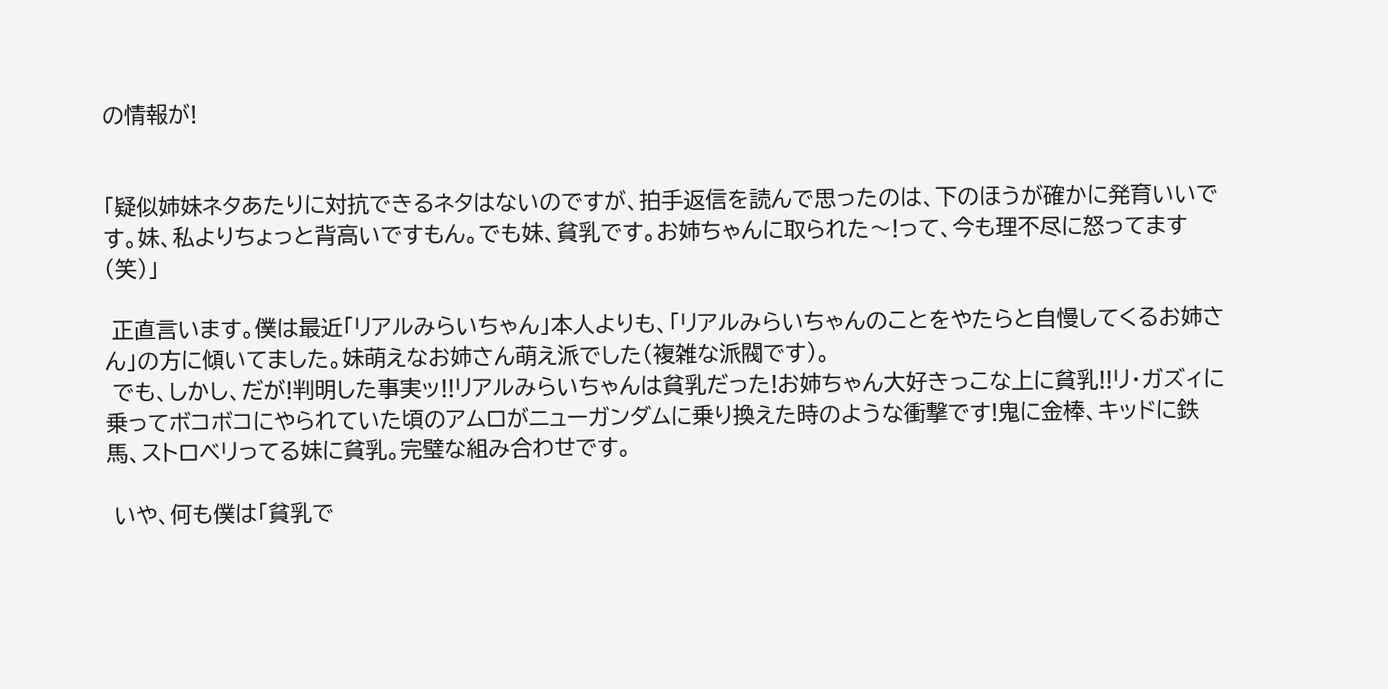の情報が!


「疑似姉妹ネタあたりに対抗できるネタはないのですが、拍手返信を読んで思ったのは、下のほうが確かに発育いいです。妹、私よりちょっと背高いですもん。でも妹、貧乳です。お姉ちゃんに取られた〜!って、今も理不尽に怒ってます(笑)」

 正直言います。僕は最近「リアルみらいちゃん」本人よりも、「リアルみらいちゃんのことをやたらと自慢してくるお姉さん」の方に傾いてました。妹萌えなお姉さん萌え派でした(複雑な派閥です)。
 でも、しかし、だが!判明した事実ッ!!リアルみらいちゃんは貧乳だった!お姉ちゃん大好きっこな上に貧乳!!リ・ガズィに乗ってボコボコにやられていた頃のアムロがニューガンダムに乗り換えた時のような衝撃です!鬼に金棒、キッドに鉄馬、ストロベリってる妹に貧乳。完璧な組み合わせです。

 いや、何も僕は「貧乳で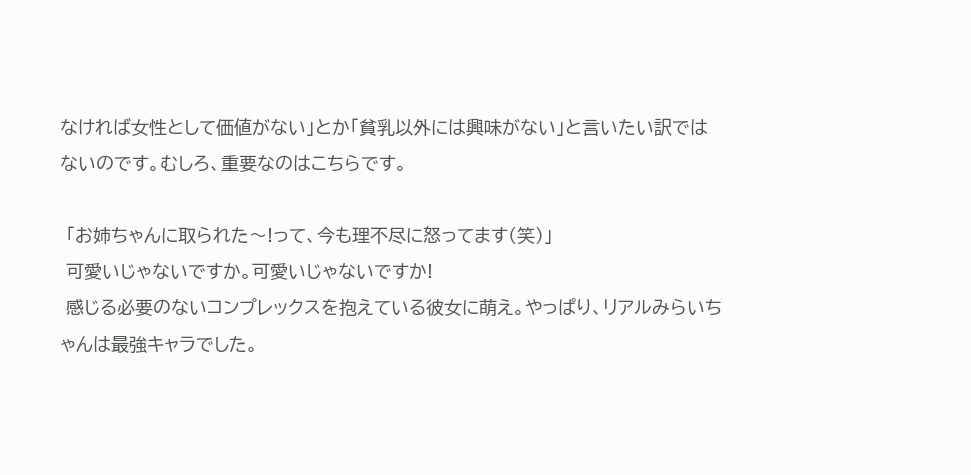なければ女性として価値がない」とか「貧乳以外には興味がない」と言いたい訳ではないのです。むしろ、重要なのはこちらです。

 「お姉ちゃんに取られた〜!って、今も理不尽に怒ってます(笑)」
 可愛いじゃないですか。可愛いじゃないですか!
 感じる必要のないコンプレックスを抱えている彼女に萌え。やっぱり、リアルみらいちゃんは最強キャラでした。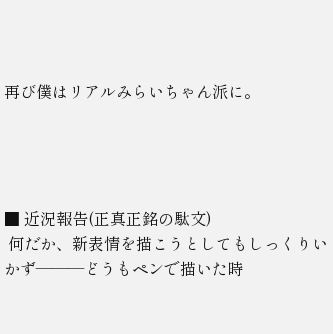再び僕はリアルみらいちゃん派に。




■ 近況報告(正真正銘の駄文)
 何だか、新表情を描こうとしてもしっくりいかず―――どうもペンで描いた時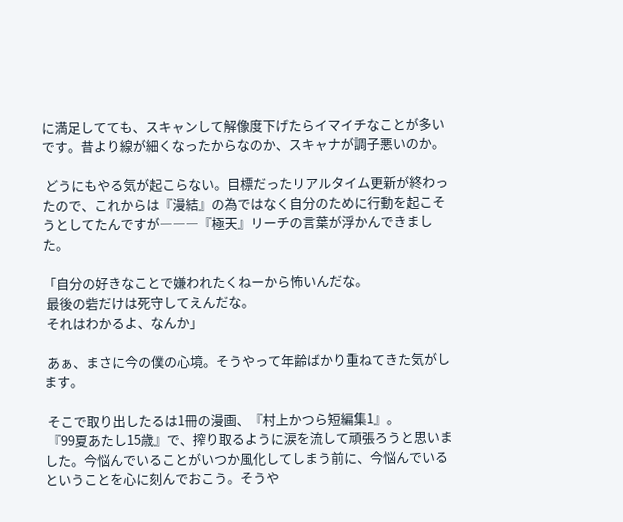に満足してても、スキャンして解像度下げたらイマイチなことが多いです。昔より線が細くなったからなのか、スキャナが調子悪いのか。

 どうにもやる気が起こらない。目標だったリアルタイム更新が終わったので、これからは『漫結』の為ではなく自分のために行動を起こそうとしてたんですが―――『極天』リーチの言葉が浮かんできました。

「自分の好きなことで嫌われたくねーから怖いんだな。
 最後の砦だけは死守してえんだな。
 それはわかるよ、なんか」

 あぁ、まさに今の僕の心境。そうやって年齢ばかり重ねてきた気がします。

 そこで取り出したるは1冊の漫画、『村上かつら短編集1』。
 『99夏あたし15歳』で、搾り取るように涙を流して頑張ろうと思いました。今悩んでいることがいつか風化してしまう前に、今悩んでいるということを心に刻んでおこう。そうや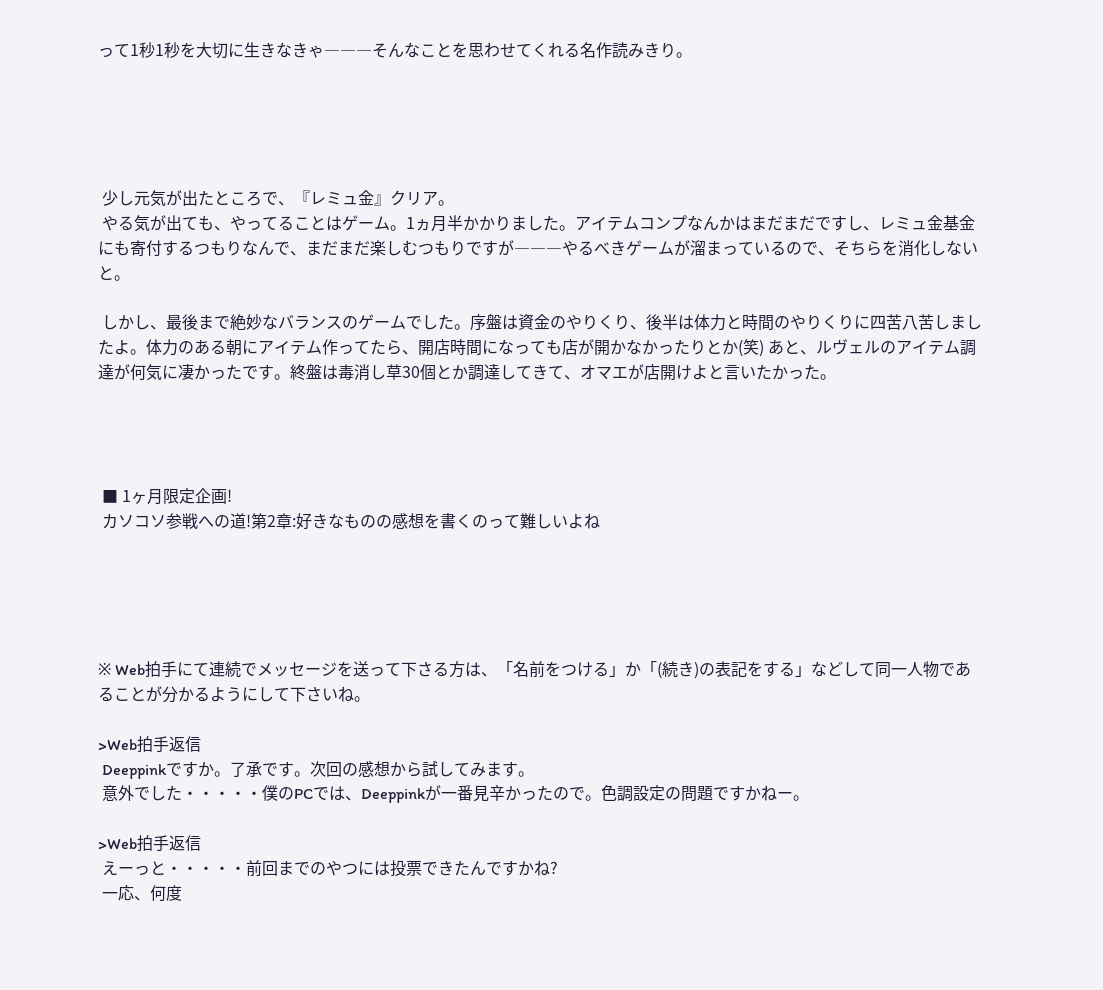って1秒1秒を大切に生きなきゃ―――そんなことを思わせてくれる名作読みきり。





 少し元気が出たところで、『レミュ金』クリア。
 やる気が出ても、やってることはゲーム。1ヵ月半かかりました。アイテムコンプなんかはまだまだですし、レミュ金基金にも寄付するつもりなんで、まだまだ楽しむつもりですが―――やるべきゲームが溜まっているので、そちらを消化しないと。

 しかし、最後まで絶妙なバランスのゲームでした。序盤は資金のやりくり、後半は体力と時間のやりくりに四苦八苦しましたよ。体力のある朝にアイテム作ってたら、開店時間になっても店が開かなかったりとか(笑) あと、ルヴェルのアイテム調達が何気に凄かったです。終盤は毒消し草30個とか調達してきて、オマエが店開けよと言いたかった。




 ■ 1ヶ月限定企画!
 カソコソ参戦への道!第2章:好きなものの感想を書くのって難しいよね





※ Web拍手にて連続でメッセージを送って下さる方は、「名前をつける」か「(続き)の表記をする」などして同一人物であることが分かるようにして下さいね。

>Web拍手返信
 Deeppinkですか。了承です。次回の感想から試してみます。
 意外でした・・・・・僕のPCでは、Deeppinkが一番見辛かったので。色調設定の問題ですかねー。

>Web拍手返信
 えーっと・・・・・前回までのやつには投票できたんですかね?
 一応、何度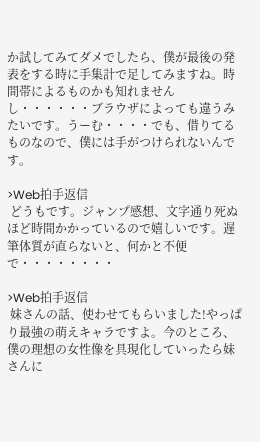か試してみてダメでしたら、僕が最後の発表をする時に手集計で足してみますね。時間帯によるものかも知れませんし・・・・・・ブラウザによっても違うみたいです。うーむ・・・・でも、借りてるものなので、僕には手がつけられないんです。

>Web拍手返信
 どうもです。ジャンプ感想、文字通り死ぬほど時間かかっているので嬉しいです。遅筆体質が直らないと、何かと不便で・・・・・・・・

>Web拍手返信
 妹さんの話、使わせてもらいました!やっぱり最強の萌えキャラですよ。今のところ、僕の理想の女性像を具現化していったら妹さんに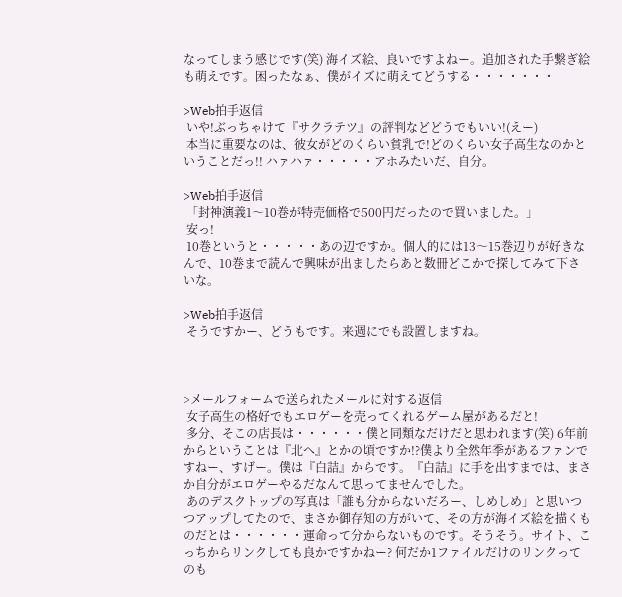なってしまう感じです(笑) 海イズ絵、良いですよねー。追加された手繋ぎ絵も萌えです。困ったなぁ、僕がイズに萌えてどうする・・・・・・・

>Web拍手返信
 いや!ぶっちゃけて『サクラテツ』の評判などどうでもいい!(えー)
 本当に重要なのは、彼女がどのくらい貧乳で!どのくらい女子高生なのかということだっ!! ハァハァ・・・・・アホみたいだ、自分。

>Web拍手返信
 「封神演義1〜10巻が特売価格で500円だったので買いました。」
 安っ!
 10巻というと・・・・・あの辺ですか。個人的には13〜15巻辺りが好きなんで、10巻まで読んで興味が出ましたらあと数冊どこかで探してみて下さいな。

>Web拍手返信
 そうですかー、どうもです。来週にでも設置しますね。



>メールフォームで送られたメールに対する返信
 女子高生の格好でもエロゲーを売ってくれるゲーム屋があるだと!
 多分、そこの店長は・・・・・・僕と同類なだけだと思われます(笑) 6年前からということは『北へ』とかの頃ですか!?僕より全然年季があるファンですねー、すげー。僕は『白詰』からです。『白詰』に手を出すまでは、まさか自分がエロゲーやるだなんて思ってませんでした。
 あのデスクトップの写真は「誰も分からないだろー、しめしめ」と思いつつアップしてたので、まさか御存知の方がいて、その方が海イズ絵を描くものだとは・・・・・・運命って分からないものです。そうそう。サイト、こっちからリンクしても良かですかねー? 何だか1ファイルだけのリンクってのも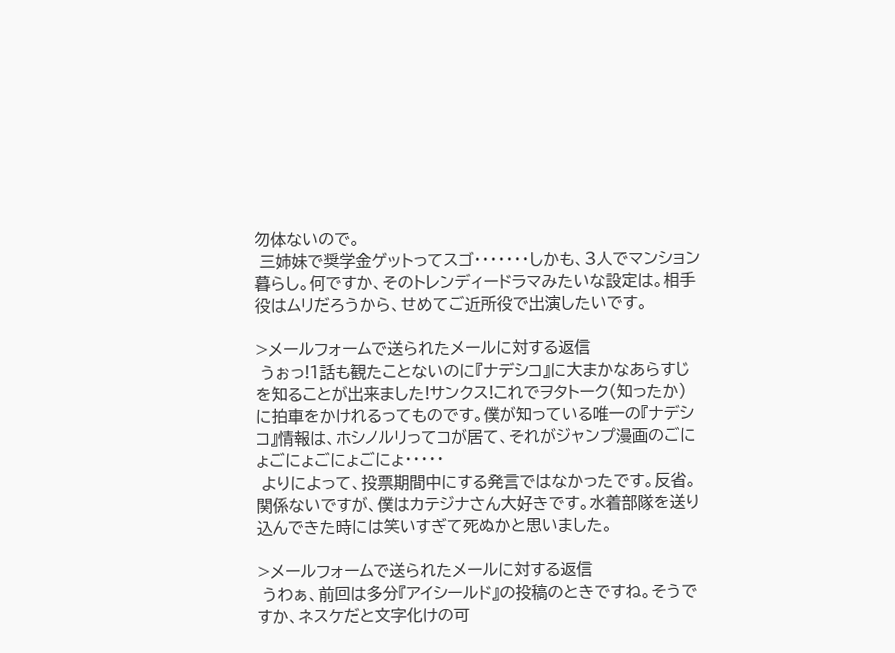勿体ないので。
 三姉妹で奨学金ゲットってスゴ・・・・・・・しかも、3人でマンション暮らし。何ですか、そのトレンディードラマみたいな設定は。相手役はムリだろうから、せめてご近所役で出演したいです。

>メールフォームで送られたメールに対する返信
 うぉっ!1話も観たことないのに『ナデシコ』に大まかなあらすじを知ることが出来ました!サンクス!これでヲタトーク(知ったか)に拍車をかけれるってものです。僕が知っている唯一の『ナデシコ』情報は、ホシノルリってコが居て、それがジャンプ漫画のごにょごにょごにょごにょ・・・・・
 よりによって、投票期間中にする発言ではなかったです。反省。関係ないですが、僕はカテジナさん大好きです。水着部隊を送り込んできた時には笑いすぎて死ぬかと思いました。

>メールフォームで送られたメールに対する返信
 うわぁ、前回は多分『アイシールド』の投稿のときですね。そうですか、ネスケだと文字化けの可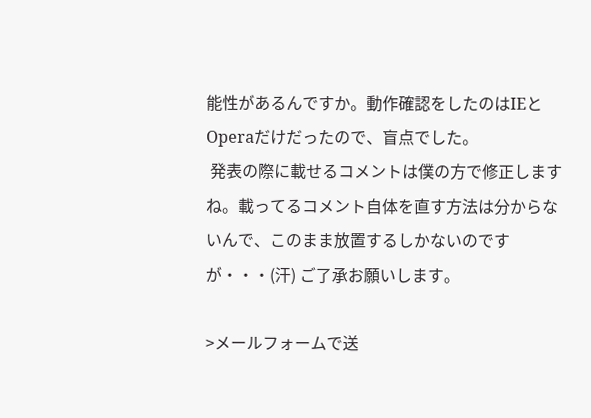能性があるんですか。動作確認をしたのはIEとOperaだけだったので、盲点でした。
 発表の際に載せるコメントは僕の方で修正しますね。載ってるコメント自体を直す方法は分からないんで、このまま放置するしかないのですが・・・(汗) ご了承お願いします。

>メールフォームで送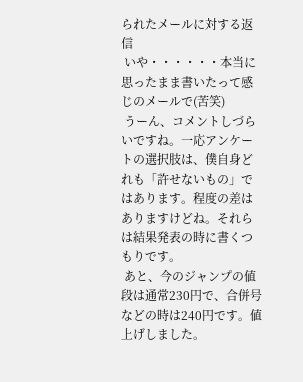られたメールに対する返信
 いや・・・・・・本当に思ったまま書いたって感じのメールで(苦笑)
 うーん、コメントしづらいですね。一応アンケートの選択肢は、僕自身どれも「許せないもの」ではあります。程度の差はありますけどね。それらは結果発表の時に書くつもりです。
 あと、今のジャンプの値段は通常230円で、合併号などの時は240円です。値上げしました。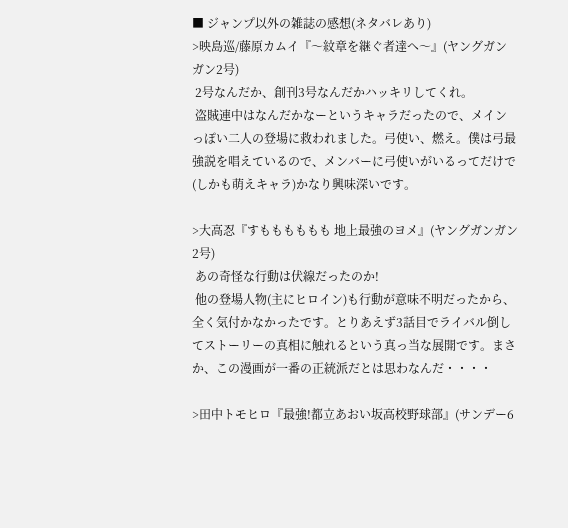■ ジャンプ以外の雑誌の感想(ネタバレあり)
>映島巡/藤原カムイ『〜紋章を継ぐ者達へ〜』(ヤングガンガン2号)
 2号なんだか、創刊3号なんだかハッキリしてくれ。
 盗賊連中はなんだかなーというキャラだったので、メインっぽい二人の登場に救われました。弓使い、燃え。僕は弓最強説を唱えているので、メンバーに弓使いがいるってだけで(しかも萌えキャラ)かなり興味深いです。

>大高忍『すもももももも 地上最強のヨメ』(ヤングガンガン2号)
 あの奇怪な行動は伏線だったのか!
 他の登場人物(主にヒロイン)も行動が意味不明だったから、全く気付かなかったです。とりあえず3話目でライバル倒してストーリーの真相に触れるという真っ当な展開です。まさか、この漫画が一番の正統派だとは思わなんだ・・・・

>田中トモヒロ『最強!都立あおい坂高校野球部』(サンデー6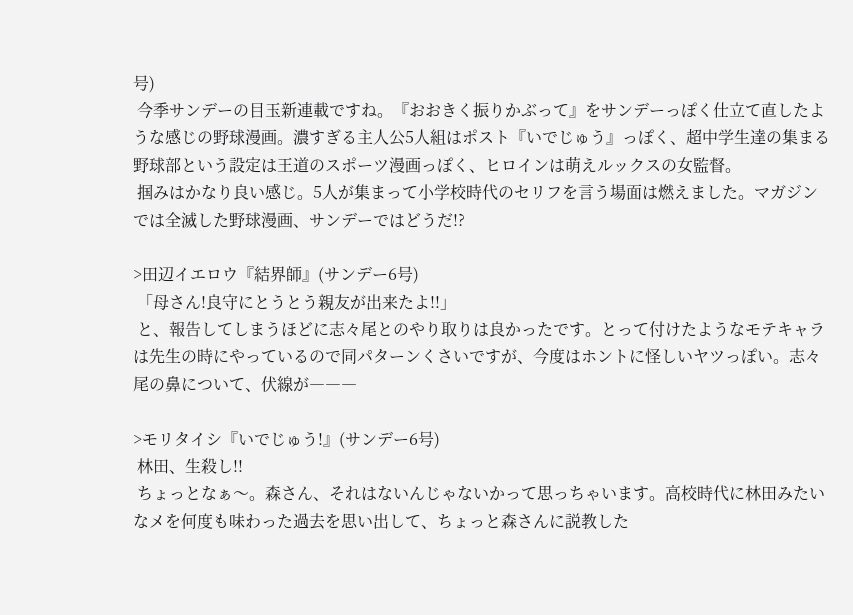号)
 今季サンデーの目玉新連載ですね。『おおきく振りかぶって』をサンデーっぽく仕立て直したような感じの野球漫画。濃すぎる主人公5人組はポスト『いでじゅう』っぽく、超中学生達の集まる野球部という設定は王道のスポーツ漫画っぽく、ヒロインは萌えルックスの女監督。
 掴みはかなり良い感じ。5人が集まって小学校時代のセリフを言う場面は燃えました。マガジンでは全滅した野球漫画、サンデーではどうだ!?

>田辺イエロウ『結界師』(サンデー6号)
 「母さん!良守にとうとう親友が出来たよ!!」
 と、報告してしまうほどに志々尾とのやり取りは良かったです。とって付けたようなモテキャラは先生の時にやっているので同パターンくさいですが、今度はホントに怪しいヤツっぽい。志々尾の鼻について、伏線が―――

>モリタイシ『いでじゅう!』(サンデー6号)
 林田、生殺し!!
 ちょっとなぁ〜。森さん、それはないんじゃないかって思っちゃいます。高校時代に林田みたいなメを何度も味わった過去を思い出して、ちょっと森さんに説教した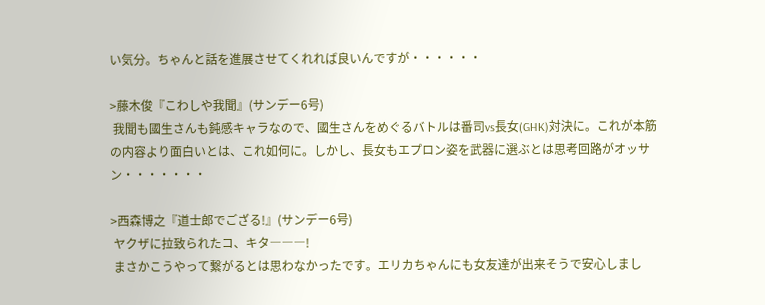い気分。ちゃんと話を進展させてくれれば良いんですが・・・・・・

>藤木俊『こわしや我聞』(サンデー6号)
 我聞も國生さんも鈍感キャラなので、國生さんをめぐるバトルは番司vs長女(GHK)対決に。これが本筋の内容より面白いとは、これ如何に。しかし、長女もエプロン姿を武器に選ぶとは思考回路がオッサン・・・・・・・

>西森博之『道士郎でござる!』(サンデー6号)
 ヤクザに拉致られたコ、キタ―――!
 まさかこうやって繋がるとは思わなかったです。エリカちゃんにも女友達が出来そうで安心しまし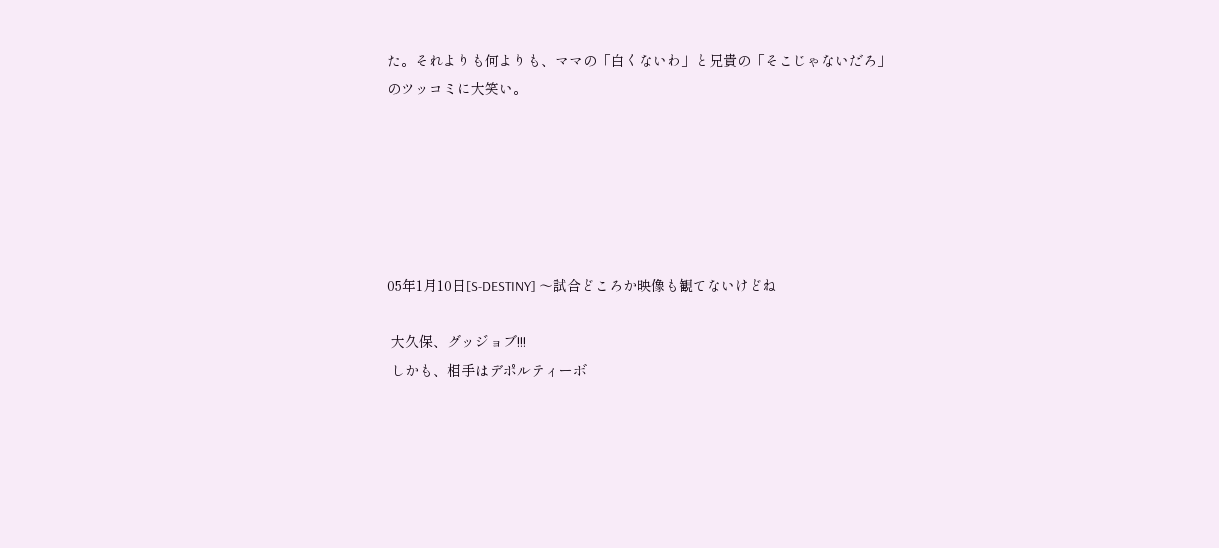た。それよりも何よりも、ママの「白くないわ」と兄貴の「そこじゃないだろ」のツッコミに大笑い。






05年1月10日[S-DESTINY] 〜試合どころか映像も観てないけどね

 大久保、グッジョブ!!!
 しかも、相手はデポルティーボ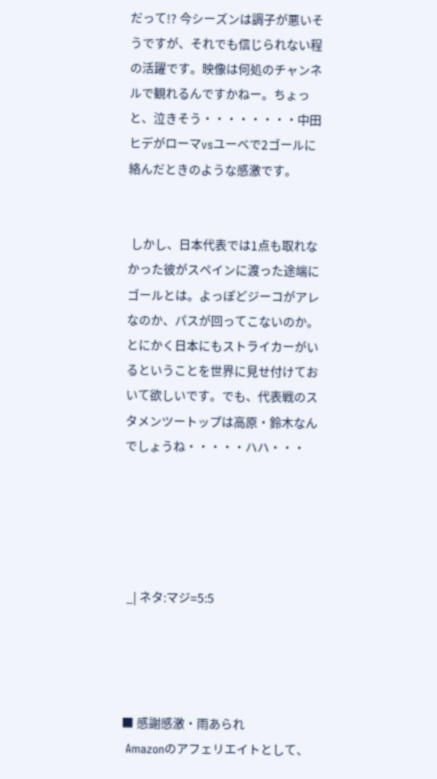だって!? 今シーズンは調子が悪いそうですが、それでも信じられない程の活躍です。映像は何処のチャンネルで観れるんですかねー。ちょっと、泣きそう・・・・・・・・中田ヒデがローマvsユーベで2ゴールに絡んだときのような感激です。


 しかし、日本代表では1点も取れなかった彼がスペインに渡った途端にゴールとは。よっぽどジーコがアレなのか、パスが回ってこないのか。とにかく日本にもストライカーがいるということを世界に見せ付けておいて欲しいです。でも、代表戦のスタメンツートップは高原・鈴木なんでしょうね・・・・・ハハ・・・





 _| ネタ:マジ=5:5




■ 感謝感激・雨あられ
 Amazonのアフェリエイトとして、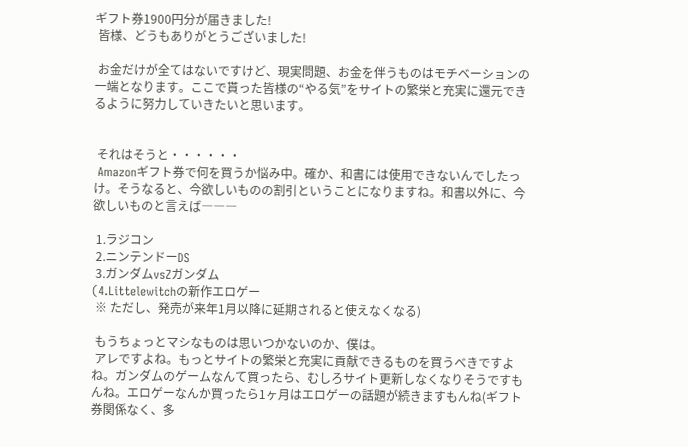ギフト券1900円分が届きました!
 皆様、どうもありがとうございました!

 お金だけが全てはないですけど、現実問題、お金を伴うものはモチベーションの一端となります。ここで貰った皆様の“やる気”をサイトの繁栄と充実に還元できるように努力していきたいと思います。


 それはそうと・・・・・・
 Amazonギフト券で何を買うか悩み中。確か、和書には使用できないんでしたっけ。そうなると、今欲しいものの割引ということになりますね。和書以外に、今欲しいものと言えば―――

 1.ラジコン
 2.ニンテンドーDS
 3.ガンダムvsZガンダム
(4.Littelewitchの新作エロゲー
 ※ ただし、発売が来年1月以降に延期されると使えなくなる)

 もうちょっとマシなものは思いつかないのか、僕は。
 アレですよね。もっとサイトの繁栄と充実に貢献できるものを買うべきですよね。ガンダムのゲームなんて買ったら、むしろサイト更新しなくなりそうですもんね。エロゲーなんか買ったら1ヶ月はエロゲーの話題が続きますもんね(ギフト券関係なく、多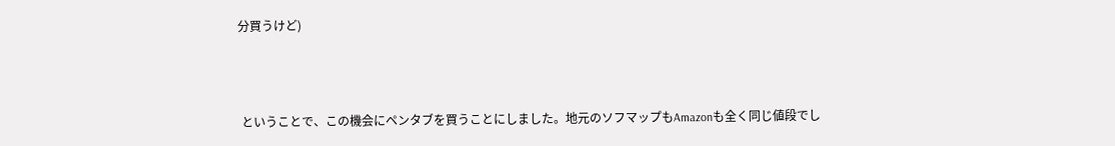分買うけど)



 ということで、この機会にペンタブを買うことにしました。地元のソフマップもAmazonも全く同じ値段でし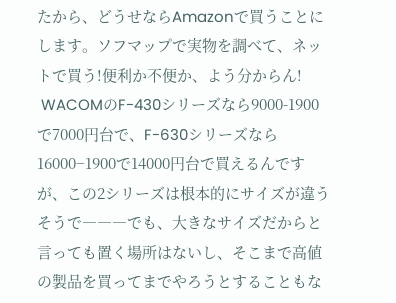たから、どうせならAmazonで買うことにします。ソフマップで実物を調べて、ネットで買う!便利か不便か、よう分からん!
 WACOMのF-430シリーズなら9000-1900で7000円台で、F-630シリーズなら16000−1900で14000円台で買えるんですが、この2シリーズは根本的にサイズが違うそうで―――でも、大きなサイズだからと言っても置く場所はないし、そこまで高値の製品を買ってまでやろうとすることもな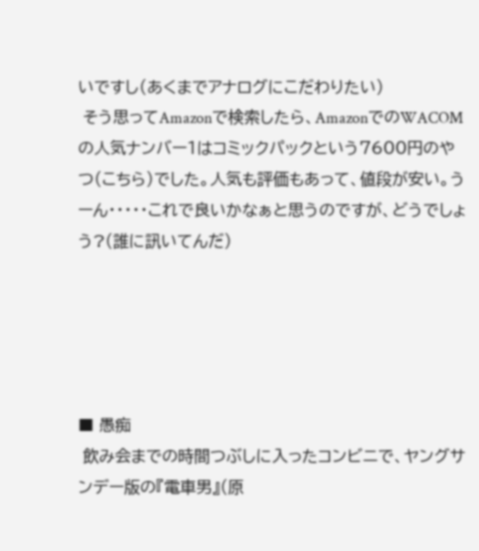いですし(あくまでアナログにこだわりたい)
 そう思ってAmazonで検索したら、AmazonでのWACOMの人気ナンバー1はコミックパックという7600円のやつ(こちら)でした。人気も評価もあって、値段が安い。うーん・・・・・これで良いかなぁと思うのですが、どうでしょう?(誰に訊いてんだ)





■ 愚痴
 飲み会までの時間つぶしに入ったコンビニで、ヤングサンデー版の『電車男』(原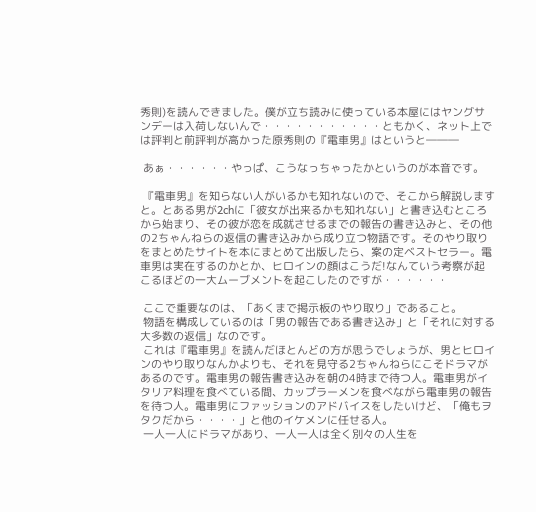秀則)を読んできました。僕が立ち読みに使っている本屋にはヤングサンデーは入荷しないんで・・・・・・・・・・・ともかく、ネット上では評判と前評判が高かった原秀則の『電車男』はというと―――

 あぁ・・・・・・やっぱ、こうなっちゃったかというのが本音です。

 『電車男』を知らない人がいるかも知れないので、そこから解説しますと。とある男が2chに「彼女が出来るかも知れない」と書き込むところから始まり、その彼が恋を成就させるまでの報告の書き込みと、その他の2ちゃんねらの返信の書き込みから成り立つ物語です。そのやり取りをまとめたサイトを本にまとめて出版したら、案の定ベストセラー。電車男は実在するのかとか、ヒロインの顔はこうだ!なんていう考察が起こるほどの一大ムーブメントを起こしたのですが・・・・・・

 ここで重要なのは、「あくまで掲示板のやり取り」であること。
 物語を構成しているのは「男の報告である書き込み」と「それに対する大多数の返信」なのです。
 これは『電車男』を読んだほとんどの方が思うでしょうが、男とヒロインのやり取りなんかよりも、それを見守る2ちゃんねらにこそドラマがあるのです。電車男の報告書き込みを朝の4時まで待つ人。電車男がイタリア料理を食べている間、カップラーメンを食べながら電車男の報告を待つ人。電車男にファッションのアドバイスをしたいけど、「俺もヲタクだから・・・・」と他のイケメンに任せる人。
 一人一人にドラマがあり、一人一人は全く別々の人生を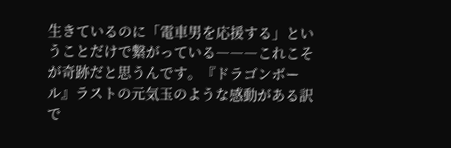生きているのに「電車男を応援する」ということだけで繋がっている―――これこそが奇跡だと思うんです。『ドラゴンボール』ラストの元気玉のような感動がある訳で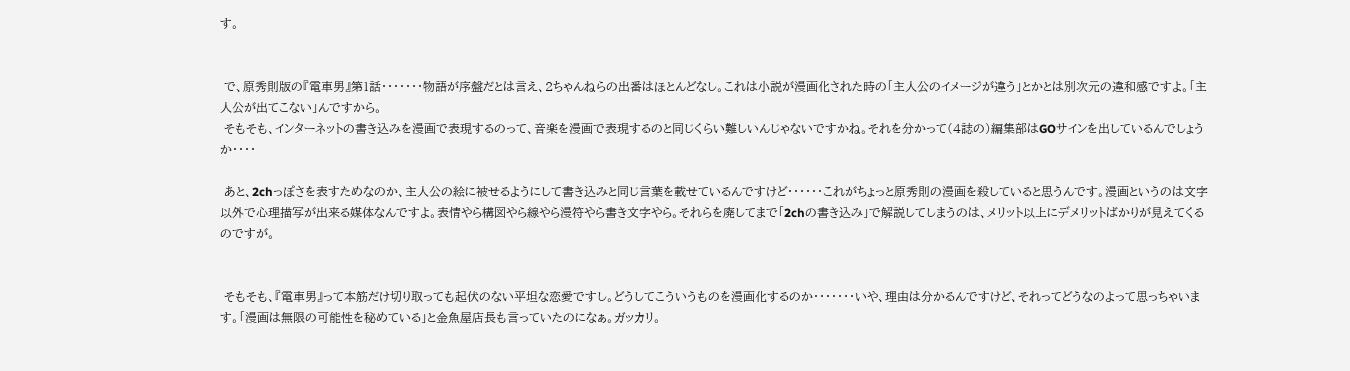す。


 で、原秀則版の『電車男』第1話・・・・・・・物語が序盤だとは言え、2ちゃんねらの出番はほとんどなし。これは小説が漫画化された時の「主人公のイメージが違う」とかとは別次元の違和感ですよ。「主人公が出てこない」んですから。
 そもそも、インターネットの書き込みを漫画で表現するのって、音楽を漫画で表現するのと同じくらい難しいんじゃないですかね。それを分かって(4誌の)編集部はGOサインを出しているんでしょうか・・・・

 あと、2chっぽさを表すためなのか、主人公の絵に被せるようにして書き込みと同じ言葉を載せているんですけど・・・・・・これがちょっと原秀則の漫画を殺していると思うんです。漫画というのは文字以外で心理描写が出来る媒体なんですよ。表情やら構図やら線やら漫符やら書き文字やら。それらを廃してまで「2chの書き込み」で解説してしまうのは、メリット以上にデメリットばかりが見えてくるのですが。


 そもそも、『電車男』って本筋だけ切り取っても起伏のない平坦な恋愛ですし。どうしてこういうものを漫画化するのか・・・・・・・いや、理由は分かるんですけど、それってどうなのよって思っちゃいます。「漫画は無限の可能性を秘めている」と金魚屋店長も言っていたのになぁ。ガッカリ。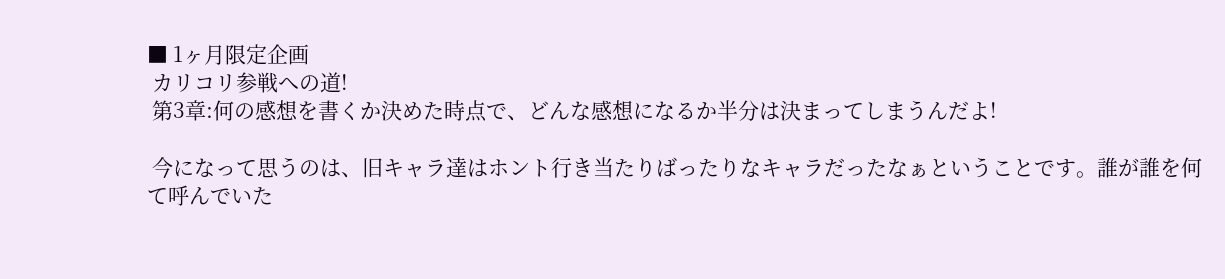■ 1ヶ月限定企画
 カリコリ参戦への道!
 第3章:何の感想を書くか決めた時点で、どんな感想になるか半分は決まってしまうんだよ!

 今になって思うのは、旧キャラ達はホント行き当たりばったりなキャラだったなぁということです。誰が誰を何て呼んでいた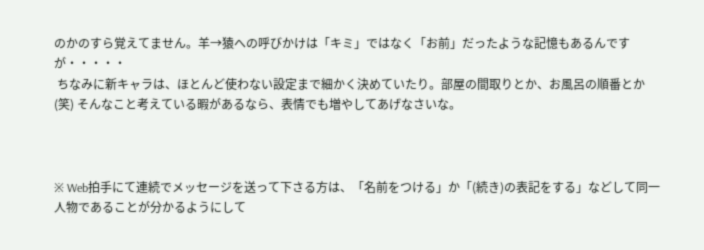のかのすら覚えてません。羊→猿への呼びかけは「キミ」ではなく「お前」だったような記憶もあるんですが・・・・・
 ちなみに新キャラは、ほとんど使わない設定まで細かく決めていたり。部屋の間取りとか、お風呂の順番とか(笑) そんなこと考えている暇があるなら、表情でも増やしてあげなさいな。



※ Web拍手にて連続でメッセージを送って下さる方は、「名前をつける」か「(続き)の表記をする」などして同一人物であることが分かるようにして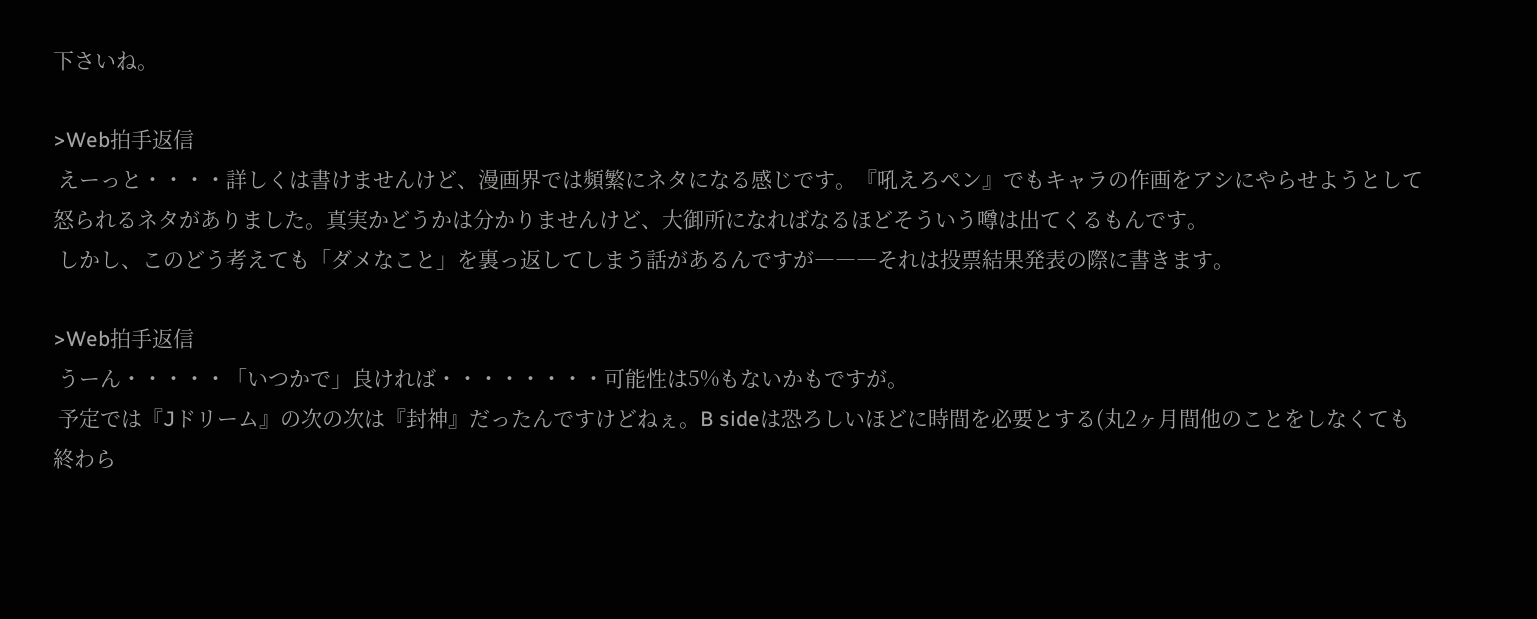下さいね。

>Web拍手返信
 えーっと・・・・詳しくは書けませんけど、漫画界では頻繁にネタになる感じです。『吼えろペン』でもキャラの作画をアシにやらせようとして怒られるネタがありました。真実かどうかは分かりませんけど、大御所になればなるほどそういう噂は出てくるもんです。
 しかし、このどう考えても「ダメなこと」を裏っ返してしまう話があるんですが―――それは投票結果発表の際に書きます。

>Web拍手返信
 うーん・・・・・「いつかで」良ければ・・・・・・・・可能性は5%もないかもですが。
 予定では『Jドリーム』の次の次は『封神』だったんですけどねぇ。B sideは恐ろしいほどに時間を必要とする(丸2ヶ月間他のことをしなくても終わら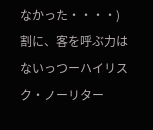なかった・・・・)割に、客を呼ぶ力はないっつーハイリスク・ノーリター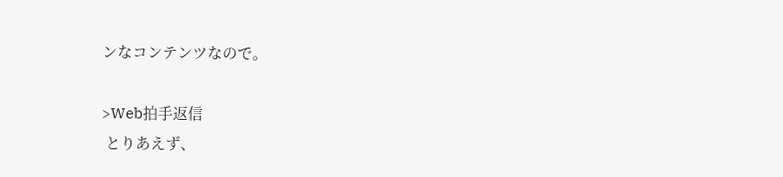ンなコンテンツなので。

>Web拍手返信
 とりあえず、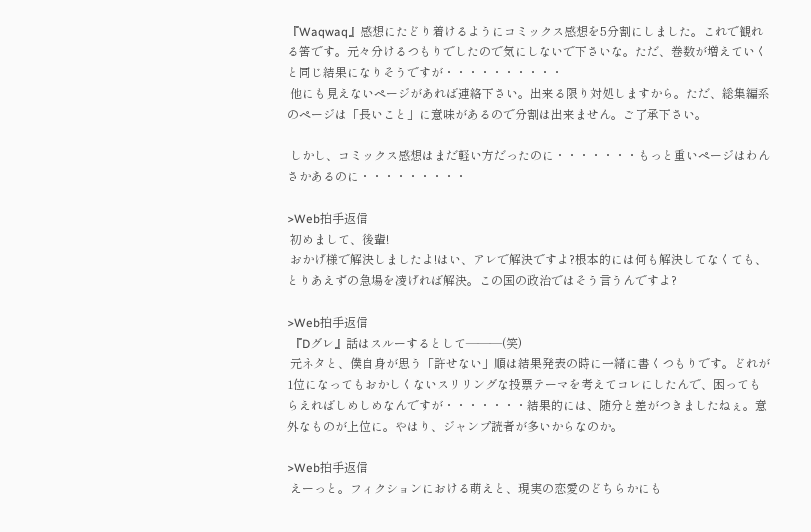『Waqwaq』感想にたどり着けるようにコミックス感想を5分割にしました。これで観れる筈です。元々分けるつもりでしたので気にしないで下さいな。ただ、巻数が増えていくと同じ結果になりそうですが・・・・・・・・・・
 他にも見えないページがあれば連絡下さい。出来る限り対処しますから。ただ、総集編系のページは「長いこと」に意味があるので分割は出来ません。ご了承下さい。

 しかし、コミックス感想はまだ軽い方だったのに・・・・・・・もっと重いページはわんさかあるのに・・・・・・・・・

>Web拍手返信
 初めまして、後輩!
 おかげ様で解決しましたよ!はい、アレで解決ですよ?根本的には何も解決してなくても、とりあえずの急場を凌げれば解決。この国の政治ではそう言うんですよ?

>Web拍手返信
 『Dグレ』話はスルーするとして―――(笑)
 元ネタと、僕自身が思う「許せない」順は結果発表の時に一緒に書くつもりです。どれが1位になってもおかしくないスリリングな投票テーマを考えてコレにしたんで、困ってもらえればしめしめなんですが・・・・・・・結果的には、随分と差がつきましたねぇ。意外なものが上位に。やはり、ジャンプ読者が多いからなのか。

>Web拍手返信
 えーっと。フィクションにおける萌えと、現実の恋愛のどちらかにも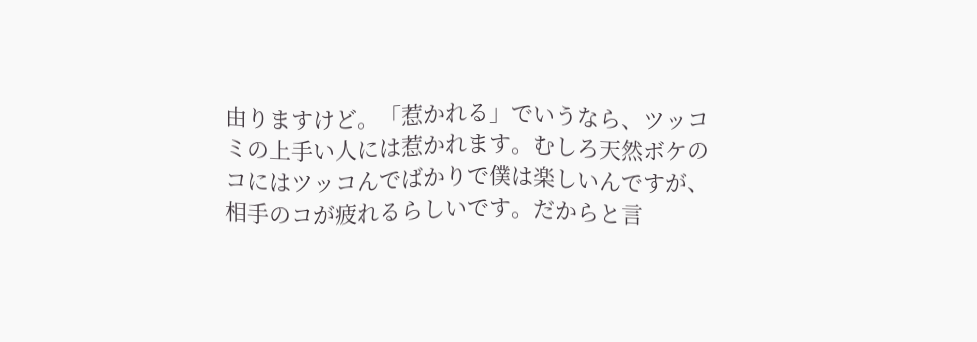由りますけど。「惹かれる」でいうなら、ツッコミの上手い人には惹かれます。むしろ天然ボケのコにはツッコんでばかりで僕は楽しいんですが、相手のコが疲れるらしいです。だからと言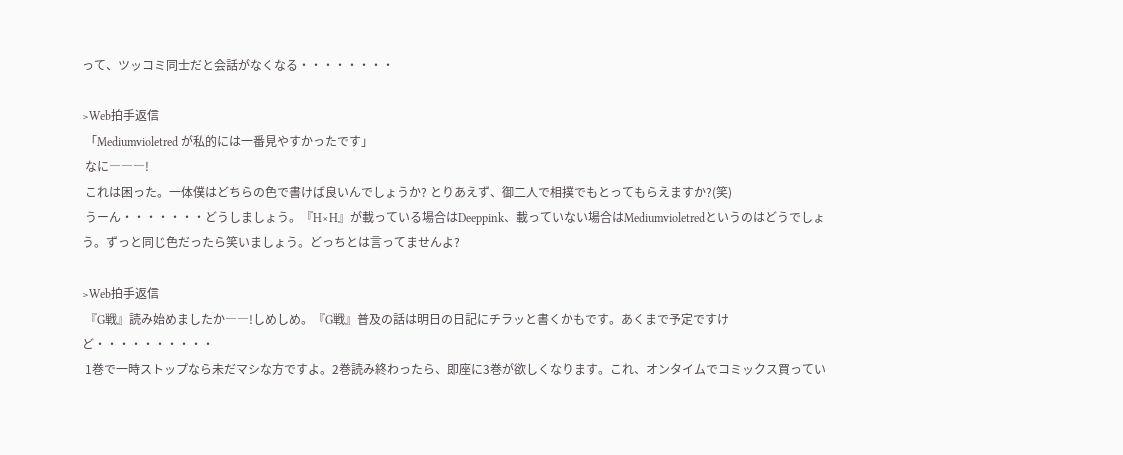って、ツッコミ同士だと会話がなくなる・・・・・・・・

>Web拍手返信
 「Mediumvioletred が私的には一番見やすかったです」
 なに―――!
 これは困った。一体僕はどちらの色で書けば良いんでしょうか? とりあえず、御二人で相撲でもとってもらえますか?(笑)
 うーん・・・・・・・どうしましょう。『H×H』が載っている場合はDeeppink、載っていない場合はMediumvioletredというのはどうでしょう。ずっと同じ色だったら笑いましょう。どっちとは言ってませんよ?

>Web拍手返信
 『G戦』読み始めましたか――!しめしめ。『G戦』普及の話は明日の日記にチラッと書くかもです。あくまで予定ですけど・・・・・・・・・・
 1巻で一時ストップなら未だマシな方ですよ。2巻読み終わったら、即座に3巻が欲しくなります。これ、オンタイムでコミックス買ってい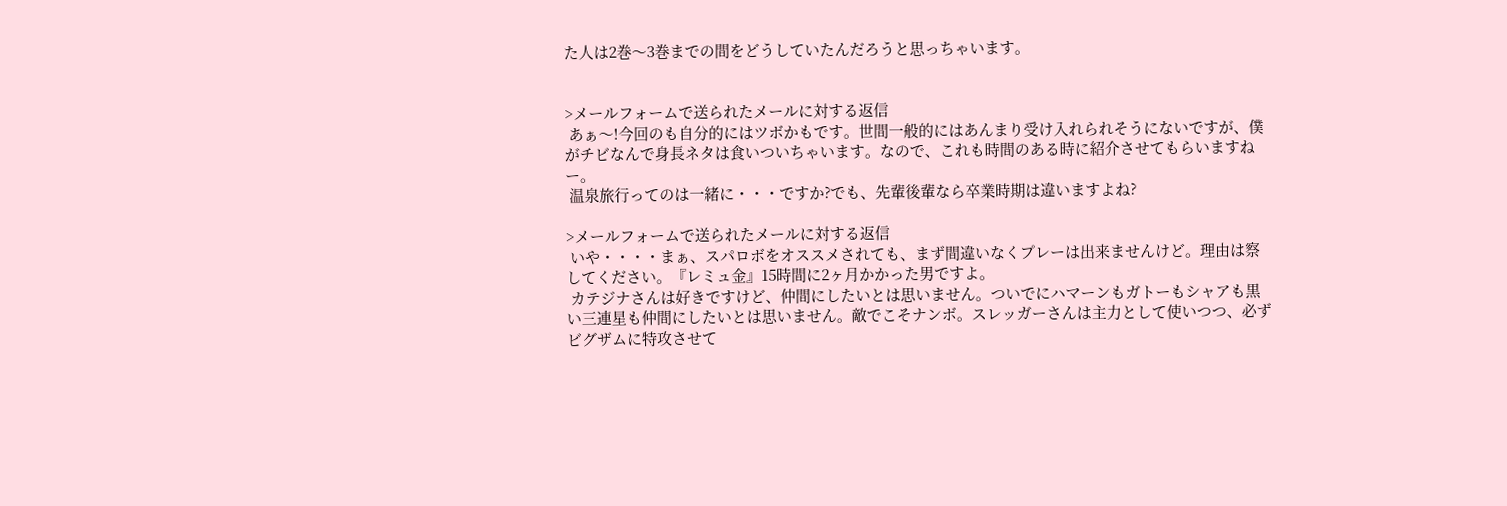た人は2巻〜3巻までの間をどうしていたんだろうと思っちゃいます。


>メールフォームで送られたメールに対する返信
 あぁ〜!今回のも自分的にはツボかもです。世間一般的にはあんまり受け入れられそうにないですが、僕がチビなんで身長ネタは食いついちゃいます。なので、これも時間のある時に紹介させてもらいますねー。
 温泉旅行ってのは一緒に・・・ですか?でも、先輩後輩なら卒業時期は違いますよね?

>メールフォームで送られたメールに対する返信
 いや・・・・まぁ、スパロボをオススメされても、まず間違いなくプレーは出来ませんけど。理由は察してください。『レミュ金』15時間に2ヶ月かかった男ですよ。
 カテジナさんは好きですけど、仲間にしたいとは思いません。ついでにハマーンもガトーもシャアも黒い三連星も仲間にしたいとは思いません。敵でこそナンボ。スレッガーさんは主力として使いつつ、必ずビグザムに特攻させて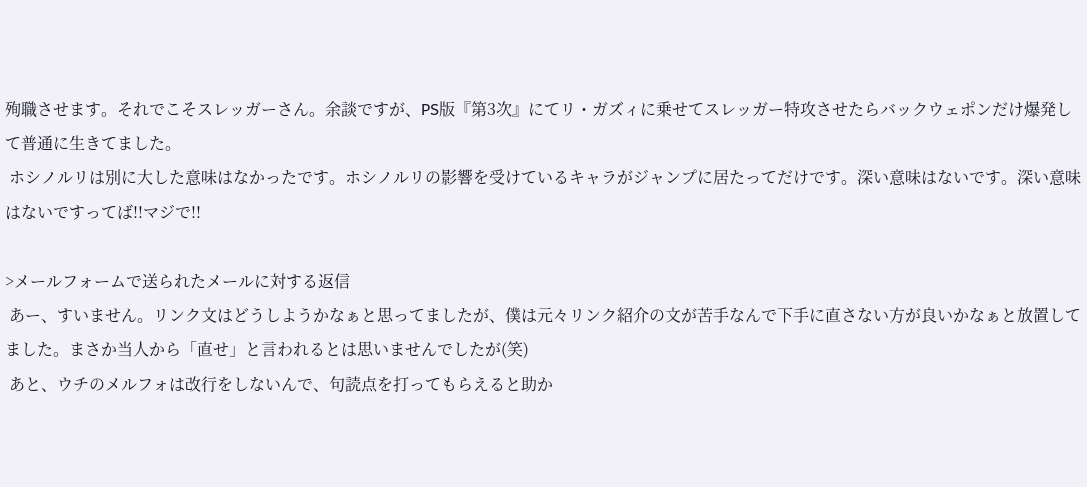殉職させます。それでこそスレッガーさん。余談ですが、PS版『第3次』にてリ・ガズィに乗せてスレッガー特攻させたらバックウェポンだけ爆発して普通に生きてました。
 ホシノルリは別に大した意味はなかったです。ホシノルリの影響を受けているキャラがジャンプに居たってだけです。深い意味はないです。深い意味はないですってば!!マジで!!

>メールフォームで送られたメールに対する返信
 あー、すいません。リンク文はどうしようかなぁと思ってましたが、僕は元々リンク紹介の文が苦手なんで下手に直さない方が良いかなぁと放置してました。まさか当人から「直せ」と言われるとは思いませんでしたが(笑)
 あと、ウチのメルフォは改行をしないんで、句読点を打ってもらえると助か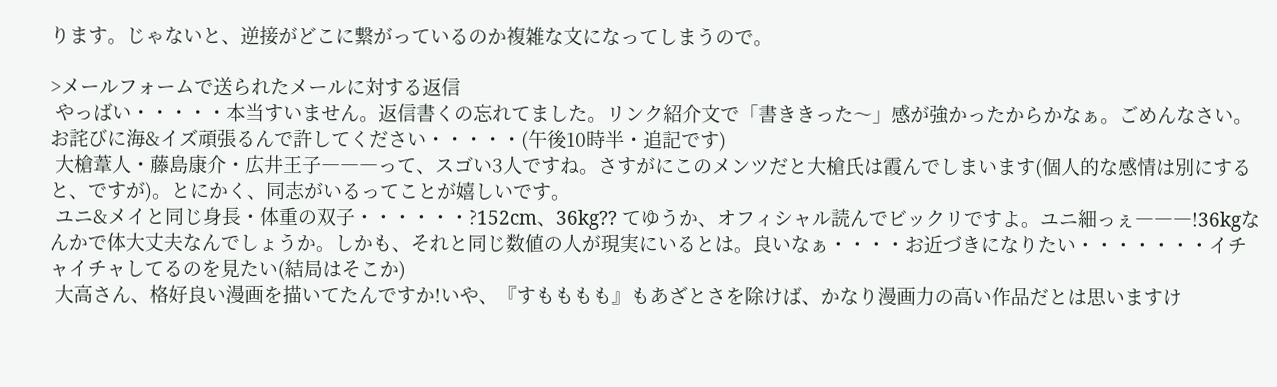ります。じゃないと、逆接がどこに繋がっているのか複雑な文になってしまうので。

>メールフォームで送られたメールに対する返信
 やっばい・・・・・本当すいません。返信書くの忘れてました。リンク紹介文で「書ききった〜」感が強かったからかなぁ。ごめんなさい。お詫びに海&イズ頑張るんで許してください・・・・・(午後10時半・追記です)
 大槍葦人・藤島康介・広井王子―――って、スゴい3人ですね。さすがにこのメンツだと大槍氏は霞んでしまいます(個人的な感情は別にすると、ですが)。とにかく、同志がいるってことが嬉しいです。
 ユニ&メイと同じ身長・体重の双子・・・・・・?152cm、36kg?? てゆうか、オフィシャル読んでビックリですよ。ユニ細っぇ―――!36kgなんかで体大丈夫なんでしょうか。しかも、それと同じ数値の人が現実にいるとは。良いなぁ・・・・お近づきになりたい・・・・・・・イチャイチャしてるのを見たい(結局はそこか)
 大高さん、格好良い漫画を描いてたんですか!いや、『すもももも』もあざとさを除けば、かなり漫画力の高い作品だとは思いますけ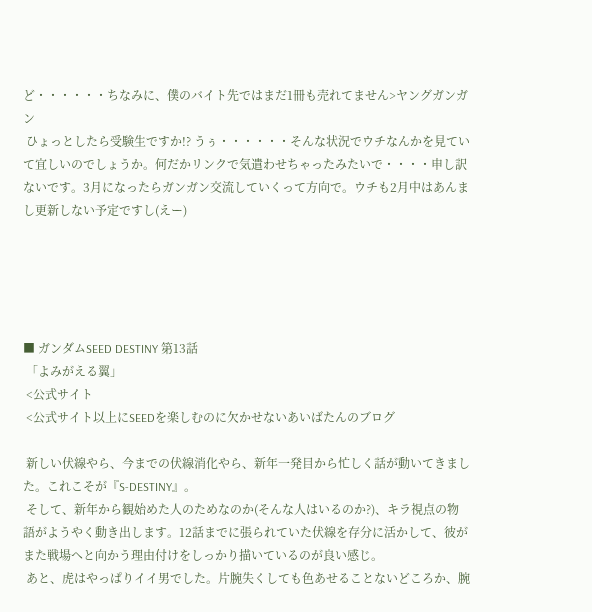ど・・・・・・ちなみに、僕のバイト先ではまだ1冊も売れてません>ヤングガンガン
 ひょっとしたら受験生ですか!? うぅ・・・・・・そんな状況でウチなんかを見ていて宜しいのでしょうか。何だかリンクで気遣わせちゃったみたいで・・・・申し訳ないです。3月になったらガンガン交流していくって方向で。ウチも2月中はあんまし更新しない予定ですし(えー)





■ ガンダムSEED DESTINY 第13話
 「よみがえる翼」
 <公式サイト
 <公式サイト以上にSEEDを楽しむのに欠かせないあいばたんのブログ

 新しい伏線やら、今までの伏線消化やら、新年一発目から忙しく話が動いてきました。これこそが『S-DESTINY』。
 そして、新年から観始めた人のためなのか(そんな人はいるのか?)、キラ視点の物語がようやく動き出します。12話までに張られていた伏線を存分に活かして、彼がまた戦場へと向かう理由付けをしっかり描いているのが良い感じ。
 あと、虎はやっぱりイイ男でした。片腕失くしても色あせることないどころか、腕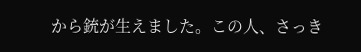から銃が生えました。この人、さっき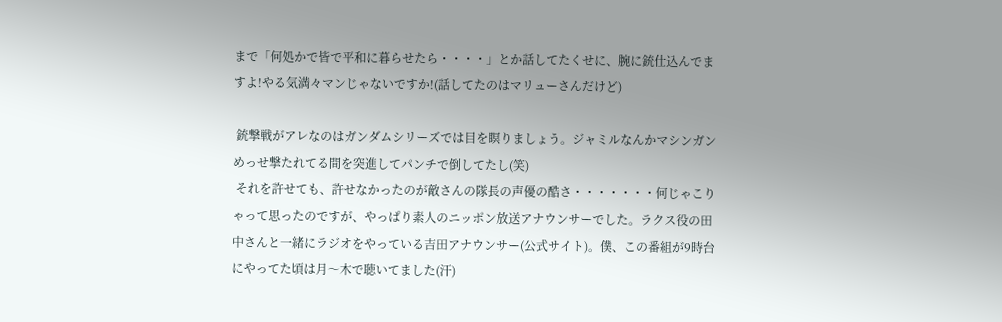まで「何処かで皆で平和に暮らせたら・・・・」とか話してたくせに、腕に銃仕込んでますよ!やる気満々マンじゃないですか!(話してたのはマリューさんだけど)

 銃撃戦がアレなのはガンダムシリーズでは目を瞑りましょう。ジャミルなんかマシンガンめっせ撃たれてる間を突進してパンチで倒してたし(笑)
 それを許せても、許せなかったのが敵さんの隊長の声優の酷さ・・・・・・・何じゃこりゃって思ったのですが、やっぱり素人のニッポン放送アナウンサーでした。ラクス役の田中さんと一緒にラジオをやっている吉田アナウンサー(公式サイト)。僕、この番組が9時台にやってた頃は月〜木で聴いてました(汗)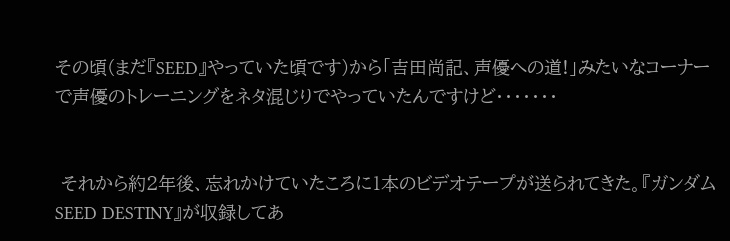その頃(まだ『SEED』やっていた頃です)から「吉田尚記、声優への道!」みたいなコーナーで声優のトレーニングをネタ混じりでやっていたんですけど・・・・・・・


 それから約2年後、忘れかけていたころに1本のビデオテープが送られてきた。『ガンダムSEED DESTINY』が収録してあ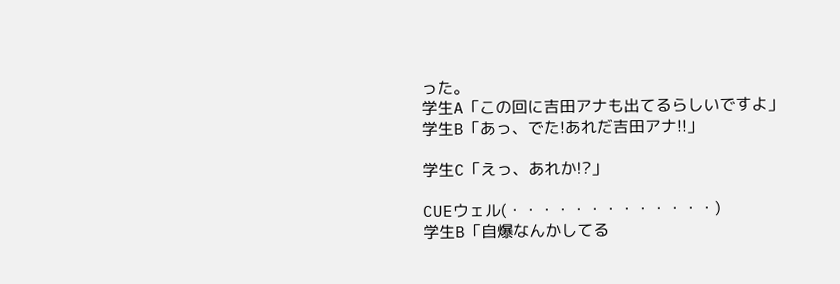った。
学生A「この回に吉田アナも出てるらしいですよ」
学生B「あっ、でた!あれだ吉田アナ!!」

学生C「えっ、あれか!?」

CUEウェル(・・・・・・・・・・・・・)
学生B「自爆なんかしてる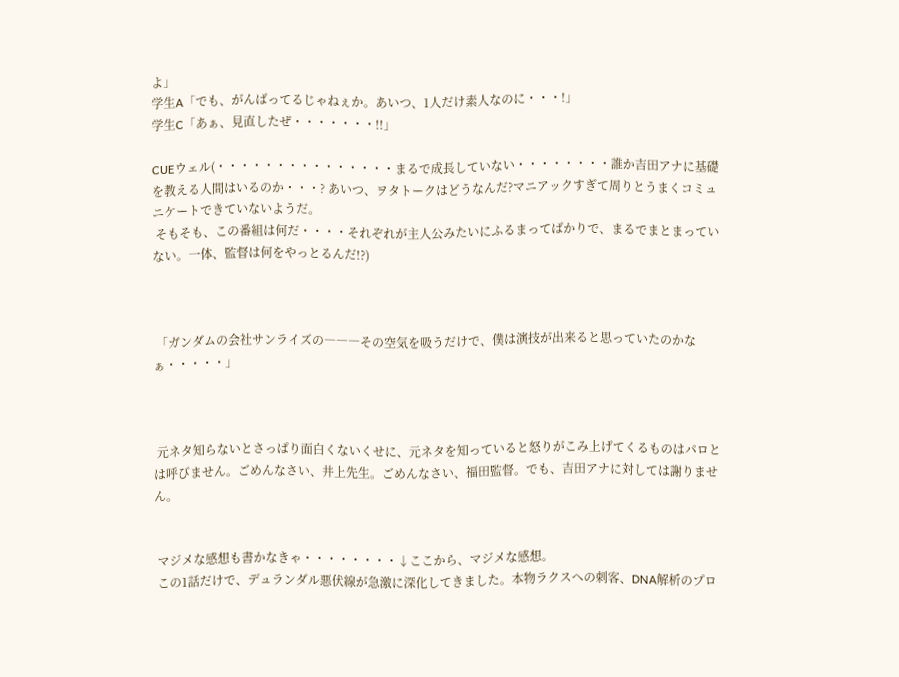よ」
学生A「でも、がんばってるじゃねぇか。あいつ、1人だけ素人なのに・・・!」
学生C「あぁ、見直したぜ・・・・・・・!!」

CUEウェル(・・・・・・・・・・・・・・・まるで成長していない・・・・・・・・誰か吉田アナに基礎を教える人間はいるのか・・・? あいつ、ヲタトークはどうなんだ?マニアックすぎて周りとうまくコミュニケートできていないようだ。
 そもそも、この番組は何だ・・・・それぞれが主人公みたいにふるまってばかりで、まるでまとまっていない。一体、監督は何をやっとるんだ!?)



 「ガンダムの会社サンライズの―――その空気を吸うだけで、僕は演技が出来ると思っていたのかなぁ・・・・・」



 元ネタ知らないとさっぱり面白くないくせに、元ネタを知っていると怒りがこみ上げてくるものはパロとは呼びません。ごめんなさい、井上先生。ごめんなさい、福田監督。でも、吉田アナに対しては謝りません。


 マジメな感想も書かなきゃ・・・・・・・・↓ここから、マジメな感想。
 この1話だけで、デュランダル悪伏線が急激に深化してきました。本物ラクスへの刺客、DNA解析のプロ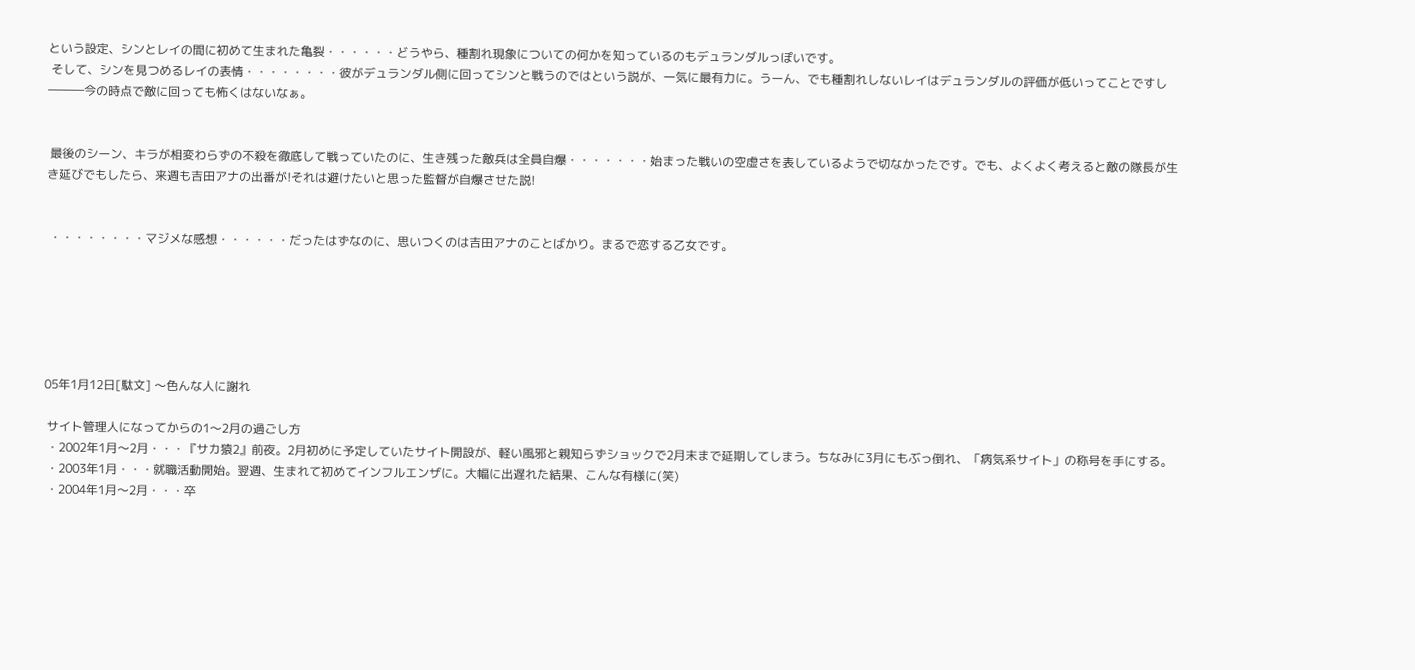という設定、シンとレイの間に初めて生まれた亀裂・・・・・・どうやら、種割れ現象についての何かを知っているのもデュランダルっぽいです。
 そして、シンを見つめるレイの表情・・・・・・・・彼がデュランダル側に回ってシンと戦うのではという説が、一気に最有力に。うーん、でも種割れしないレイはデュランダルの評価が低いってことですし―――今の時点で敵に回っても怖くはないなぁ。


 最後のシーン、キラが相変わらずの不殺を徹底して戦っていたのに、生き残った敵兵は全員自爆・・・・・・・始まった戦いの空虚さを表しているようで切なかったです。でも、よくよく考えると敵の隊長が生き延びでもしたら、来週も吉田アナの出番が!それは避けたいと思った監督が自爆させた説!


 ・・・・・・・・マジメな感想・・・・・・だったはずなのに、思いつくのは吉田アナのことばかり。まるで恋する乙女です。






05年1月12日[駄文] 〜色んな人に謝れ

 サイト管理人になってからの1〜2月の過ごし方
 ・2002年1月〜2月・・・『サカ猿2』前夜。2月初めに予定していたサイト開設が、軽い風邪と親知らずショックで2月末まで延期してしまう。ちなみに3月にもぶっ倒れ、「病気系サイト」の称号を手にする。
 ・2003年1月・・・就職活動開始。翌週、生まれて初めてインフルエンザに。大幅に出遅れた結果、こんな有様に(笑)
 ・2004年1月〜2月・・・卒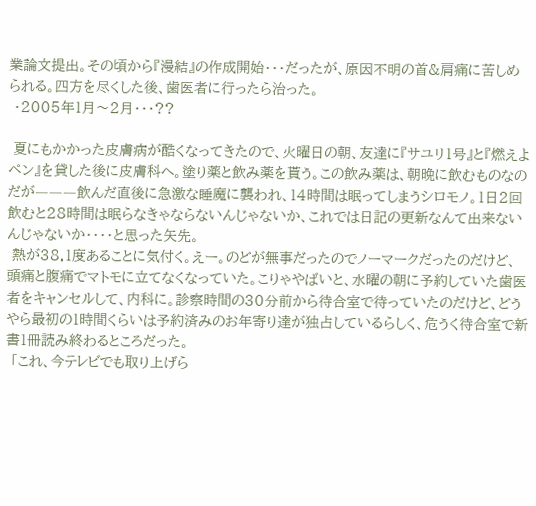業論文提出。その頃から『漫結』の作成開始・・・だったが、原因不明の首&肩痛に苦しめられる。四方を尽くした後、歯医者に行ったら治った。
 ・2005年1月〜2月・・・??

 夏にもかかった皮膚病が酷くなってきたので、火曜日の朝、友達に『サユリ1号』と『燃えよペン』を貸した後に皮膚科へ。塗り薬と飲み薬を貰う。この飲み薬は、朝晩に飲むものなのだが―――飲んだ直後に急激な睡魔に襲われ、14時間は眠ってしまうシロモノ。1日2回飲むと28時間は眠らなきゃならないんじゃないか、これでは日記の更新なんて出来ないんじゃないか・・・・と思った矢先。
 熱が38.1度あることに気付く。えー。のどが無事だったのでノーマークだったのだけど、頭痛と腹痛でマトモに立てなくなっていた。こりゃやばいと、水曜の朝に予約していた歯医者をキャンセルして、内科に。診察時間の30分前から待合室で待っていたのだけど、どうやら最初の1時間くらいは予約済みのお年寄り達が独占しているらしく、危うく待合室で新書1冊読み終わるところだった。
 「これ、今テレビでも取り上げら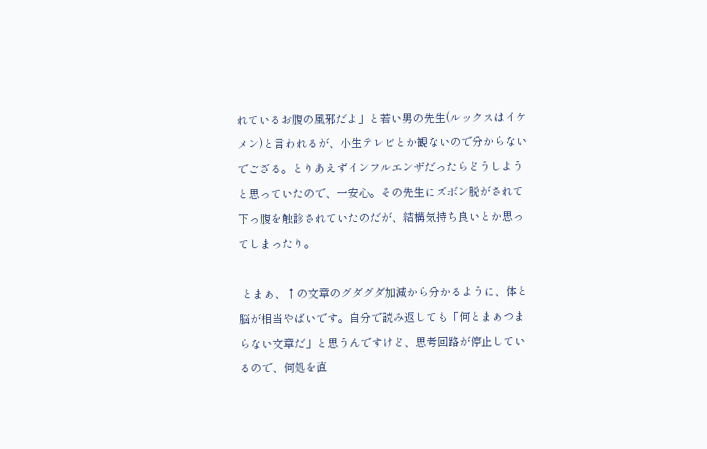れているお腹の風邪だよ」と若い男の先生(ルックスはイケメン)と言われるが、小生テレビとか観ないので分からないでござる。とりあえずインフルエンザだったらどうしようと思っていたので、一安心。その先生にズボン脱がされて下っ腹を触診されていたのだが、結構気持ち良いとか思ってしまったり。

 とまぁ、↑の文章のグダグダ加減から分かるように、体と脳が相当やばいです。自分で読み返しても「何とまぁつまらない文章だ」と思うんですけど、思考回路が停止しているので、何処を直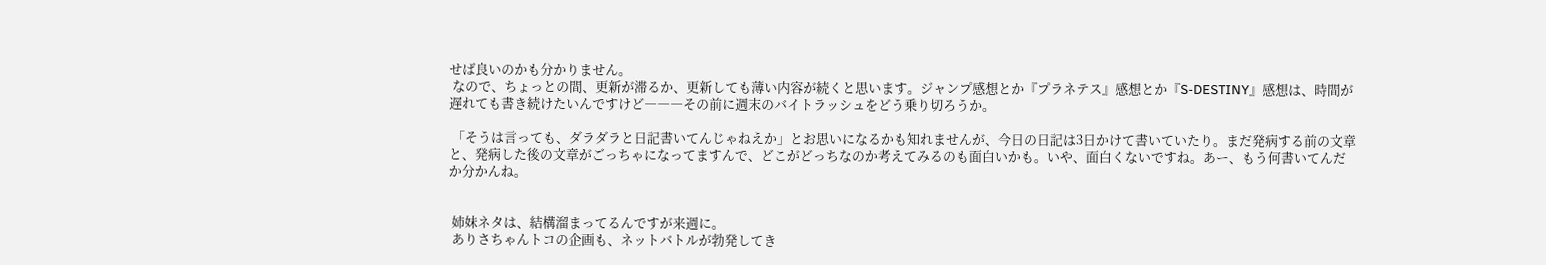せば良いのかも分かりません。
 なので、ちょっとの間、更新が滞るか、更新しても薄い内容が続くと思います。ジャンプ感想とか『プラネテス』感想とか『S-DESTINY』感想は、時間が遅れても書き続けたいんですけど―――その前に週末のバイトラッシュをどう乗り切ろうか。

 「そうは言っても、ダラダラと日記書いてんじゃねえか」とお思いになるかも知れませんが、今日の日記は3日かけて書いていたり。まだ発病する前の文章と、発病した後の文章がごっちゃになってますんで、どこがどっちなのか考えてみるのも面白いかも。いや、面白くないですね。あー、もう何書いてんだか分かんね。


 姉妹ネタは、結構溜まってるんですが来週に。
 ありさちゃんトコの企画も、ネットバトルが勃発してき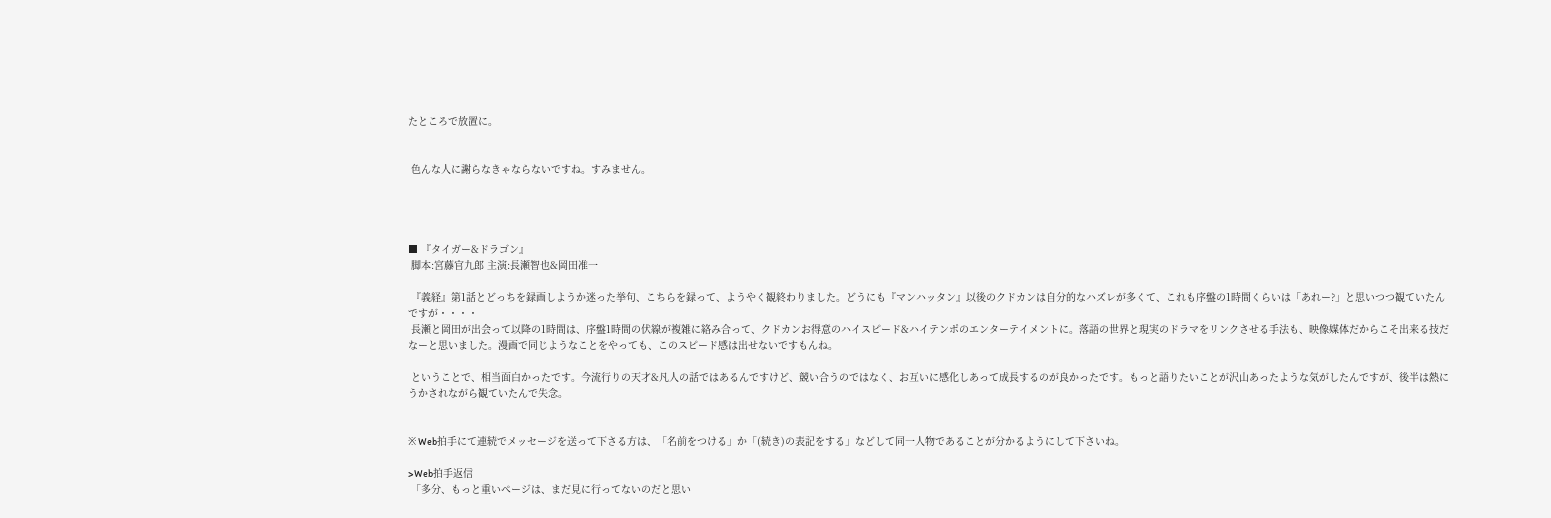たところで放置に。


 色んな人に謝らなきゃならないですね。すみません。




■ 『タイガー&ドラゴン』
 脚本:宮藤官九郎 主演:長瀬智也&岡田准一

 『義経』第1話とどっちを録画しようか迷った挙句、こちらを録って、ようやく観終わりました。どうにも『マンハッタン』以後のクドカンは自分的なハズレが多くて、これも序盤の1時間くらいは「あれー?」と思いつつ観ていたんですが・・・・
 長瀬と岡田が出会って以降の1時間は、序盤1時間の伏線が複雑に絡み合って、クドカンお得意のハイスピード&ハイテンポのエンターテイメントに。落語の世界と現実のドラマをリンクさせる手法も、映像媒体だからこそ出来る技だなーと思いました。漫画で同じようなことをやっても、このスピード感は出せないですもんね。

 ということで、相当面白かったです。今流行りの天才&凡人の話ではあるんですけど、競い合うのではなく、お互いに感化しあって成長するのが良かったです。もっと語りたいことが沢山あったような気がしたんですが、後半は熱にうかされながら観ていたんで失念。


※ Web拍手にて連続でメッセージを送って下さる方は、「名前をつける」か「(続き)の表記をする」などして同一人物であることが分かるようにして下さいね。

>Web拍手返信
 「多分、もっと重いページは、まだ見に行ってないのだと思い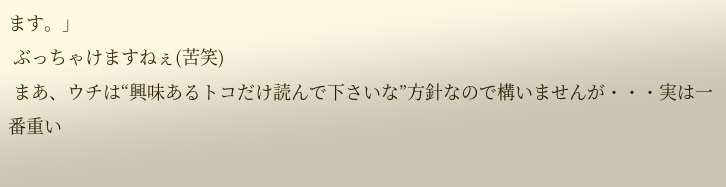ます。」
 ぶっちゃけますねぇ(苦笑)
 まあ、ウチは“興味あるトコだけ読んで下さいな”方針なので構いませんが・・・実は一番重い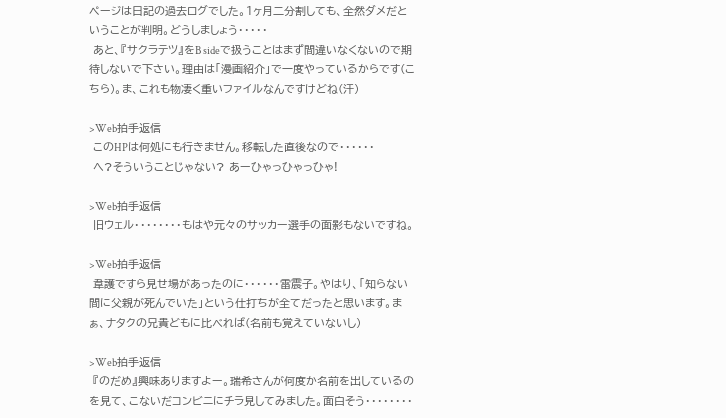ページは日記の過去ログでした。1ヶ月二分割しても、全然ダメだということが判明。どうしましょう・・・・・
 あと、『サクラテツ』をB sideで扱うことはまず間違いなくないので期待しないで下さい。理由は「漫画紹介」で一度やっているからです(こちら)。ま、これも物凄く重いファイルなんですけどね(汗)

>Web拍手返信
 このHPは何処にも行きません。移転した直後なので・・・・・・
 へ?そういうことじゃない? あーひゃっひゃっひゃ!

>Web拍手返信
 旧ウェル・・・・・・・・もはや元々のサッカー選手の面影もないですね。

>Web拍手返信
 韋護ですら見せ場があったのに・・・・・・雷震子。やはり、「知らない間に父親が死んでいた」という仕打ちが全てだったと思います。まぁ、ナタクの兄貴どもに比べれば(名前も覚えていないし)

>Web拍手返信
 『のだめ』興味ありますよー。瑞希さんが何度か名前を出しているのを見て、こないだコンビニにチラ見してみました。面白そう・・・・・・・・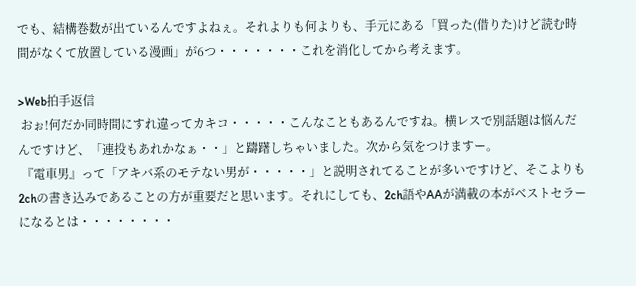でも、結構巻数が出ているんですよねぇ。それよりも何よりも、手元にある「買った(借りた)けど読む時間がなくて放置している漫画」が6つ・・・・・・・これを消化してから考えます。

>Web拍手返信
 おぉ!何だか同時間にすれ違ってカキコ・・・・・こんなこともあるんですね。横レスで別話題は悩んだんですけど、「連投もあれかなぁ・・」と躊躇しちゃいました。次から気をつけますー。
 『電車男』って「アキバ系のモテない男が・・・・・」と説明されてることが多いですけど、そこよりも2chの書き込みであることの方が重要だと思います。それにしても、2ch語やAAが満載の本がベストセラーになるとは・・・・・・・・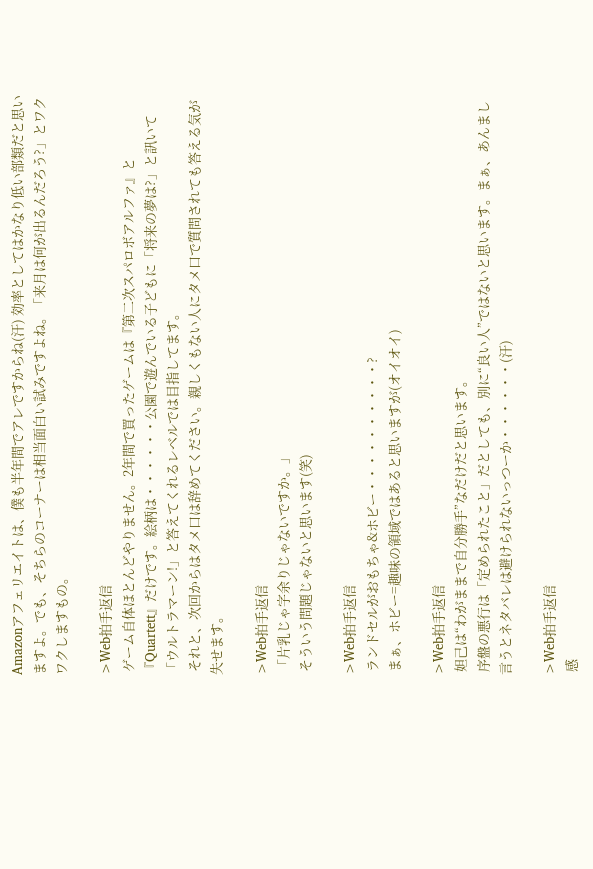Amazonアフェリエイトは、僕も半年間でアレですからね(汗) 効率としてはかなり低い部類だと思いますよ。でも、そちらのコーナーは相当面白い試みですよね。「来月は何が出るんだろう?」とワクワクしますもの。

>Web拍手返信
 ゲーム自体ほとんどやりません。2年間で買ったゲームは『第二次スパロボアルファ』と『Quartett』だけです。絵柄は・・・・・・公園で遊んでいる子どもに「将来の夢は?」と訊いて「ウルトラマーン!」と答えてくれるレベルでは目指してます。
 それと、次回からはタメ口は辞めてください。親しくもない人にタメ口で質問されても答える気が失せます。

>Web拍手返信
 「片乳じゃ字余りじゃないですか。」
 そういう問題じゃないと思います(笑)

>Web拍手返信
 ランドセルがおもちゃ&ホビー・・・・・・・・・・?
 まぁ、ホビー=趣味の領域ではあると思いますが(オイオイ)

>Web拍手返信
 妲己は“わがままで自分勝手”なだけだと思います。
 序盤の悪行は「定められたこと」だとしても、別に“良い人”ではないと思います。まぁ、あんまし言うとネタバレは避けられないっつーか・・・・・・(汗)

>Web拍手返信
 感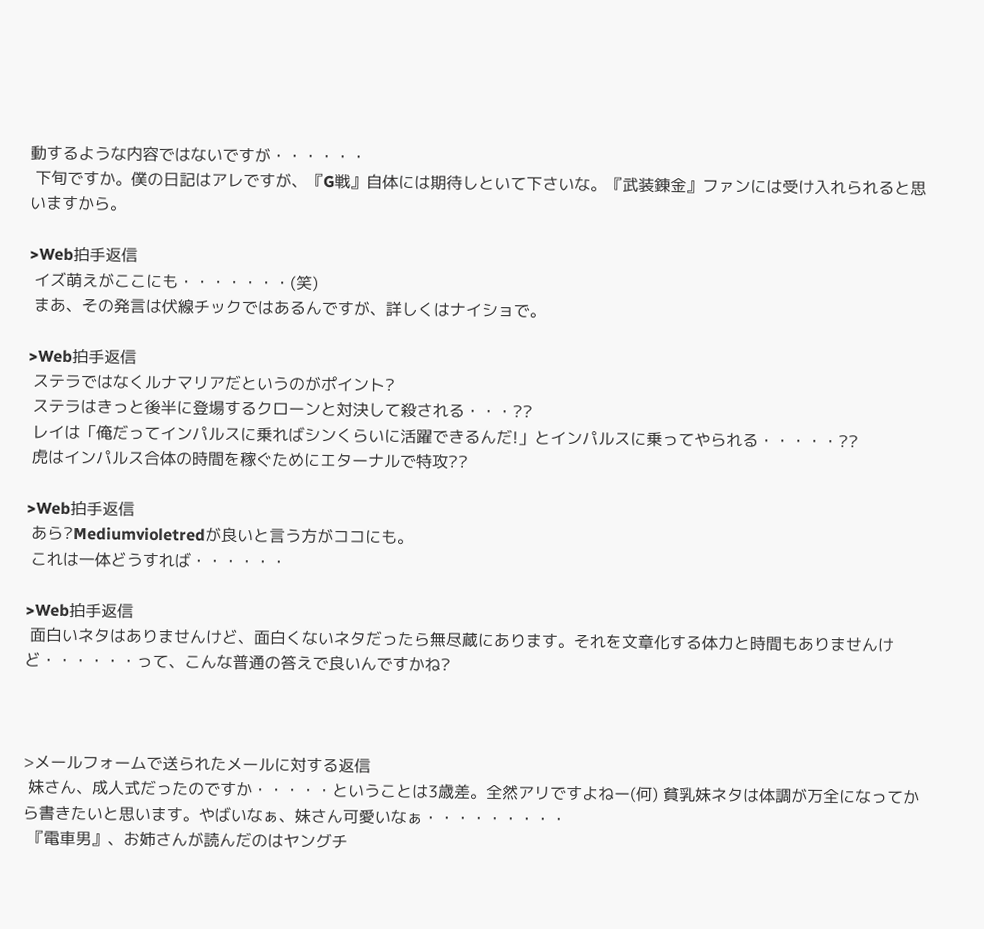動するような内容ではないですが・・・・・・
 下旬ですか。僕の日記はアレですが、『G戦』自体には期待しといて下さいな。『武装錬金』ファンには受け入れられると思いますから。

>Web拍手返信
 イズ萌えがここにも・・・・・・・(笑)
 まあ、その発言は伏線チックではあるんですが、詳しくはナイショで。

>Web拍手返信
 ステラではなくルナマリアだというのがポイント?
 ステラはきっと後半に登場するクローンと対決して殺される・・・??
 レイは「俺だってインパルスに乗ればシンくらいに活躍できるんだ!」とインパルスに乗ってやられる・・・・・??
 虎はインパルス合体の時間を稼ぐためにエターナルで特攻??

>Web拍手返信
 あら?Mediumvioletredが良いと言う方がココにも。
 これは一体どうすれば・・・・・・

>Web拍手返信
 面白いネタはありませんけど、面白くないネタだったら無尽蔵にあります。それを文章化する体力と時間もありませんけど・・・・・・って、こんな普通の答えで良いんですかね?



>メールフォームで送られたメールに対する返信
 妹さん、成人式だったのですか・・・・・ということは3歳差。全然アリですよねー(何) 貧乳妹ネタは体調が万全になってから書きたいと思います。やばいなぁ、妹さん可愛いなぁ・・・・・・・・・
 『電車男』、お姉さんが読んだのはヤングチ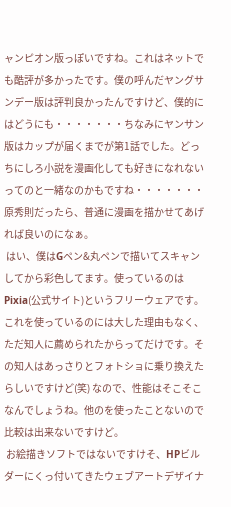ャンピオン版っぽいですね。これはネットでも酷評が多かったです。僕の呼んだヤングサンデー版は評判良かったんですけど、僕的にはどうにも・・・・・・・ちなみにヤンサン版はカップが届くまでが第1話でした。どっちにしろ小説を漫画化しても好きになれないってのと一緒なのかもですね・・・・・・・原秀則だったら、普通に漫画を描かせてあげれば良いのになぁ。
 はい、僕はGペン&丸ペンで描いてスキャンしてから彩色してます。使っているのはPixia(公式サイト)というフリーウェアです。これを使っているのには大した理由もなく、ただ知人に薦められたからってだけです。その知人はあっさりとフォトショに乗り換えたらしいですけど(笑) なので、性能はそこそこなんでしょうね。他のを使ったことないので比較は出来ないですけど。
 お絵描きソフトではないですけそ、HPビルダーにくっ付いてきたウェブアートデザイナ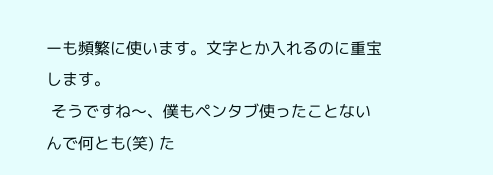ーも頻繁に使います。文字とか入れるのに重宝します。
 そうですね〜、僕もペンタブ使ったことないんで何とも(笑) た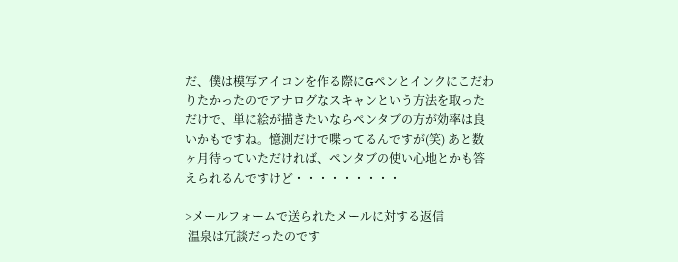だ、僕は模写アイコンを作る際にGペンとインクにこだわりたかったのでアナログなスキャンという方法を取っただけで、単に絵が描きたいならペンタブの方が効率は良いかもですね。憶測だけで喋ってるんですが(笑) あと数ヶ月待っていただければ、ペンタブの使い心地とかも答えられるんですけど・・・・・・・・・

>メールフォームで送られたメールに対する返信
 温泉は冗談だったのです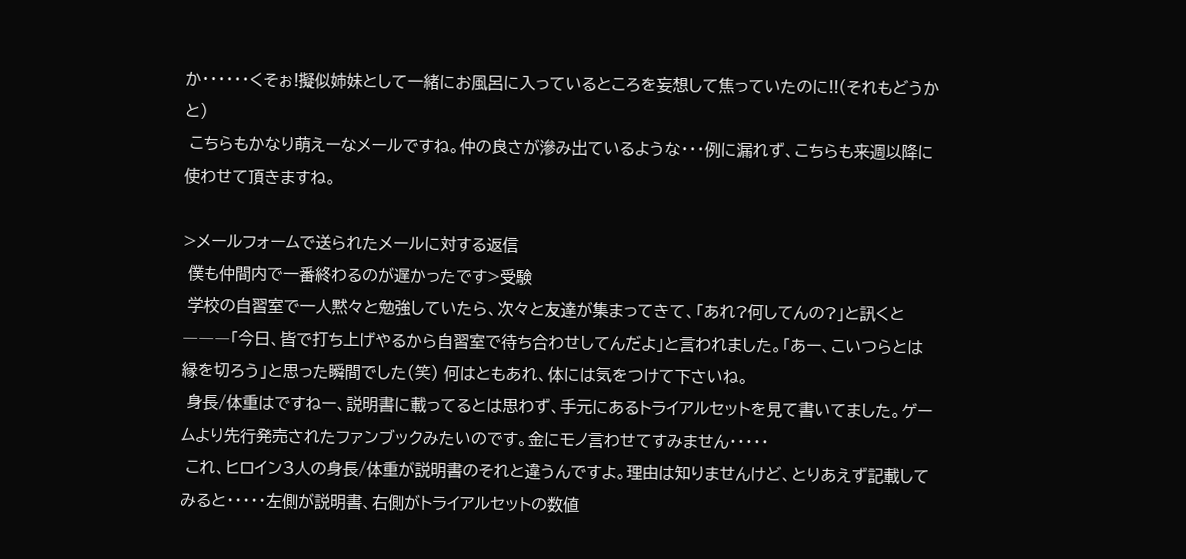か・・・・・・くそぉ!擬似姉妹として一緒にお風呂に入っているところを妄想して焦っていたのに!!(それもどうかと)
 こちらもかなり萌えーなメールですね。仲の良さが滲み出ているような・・・例に漏れず、こちらも来週以降に使わせて頂きますね。

>メールフォームで送られたメールに対する返信
 僕も仲間内で一番終わるのが遅かったです>受験
 学校の自習室で一人黙々と勉強していたら、次々と友達が集まってきて、「あれ?何してんの?」と訊くと―――「今日、皆で打ち上げやるから自習室で待ち合わせしてんだよ」と言われました。「あー、こいつらとは縁を切ろう」と思った瞬間でした(笑) 何はともあれ、体には気をつけて下さいね。
 身長/体重はですねー、説明書に載ってるとは思わず、手元にあるトライアルセットを見て書いてました。ゲームより先行発売されたファンブックみたいのです。金にモノ言わせてすみません・・・・・
 これ、ヒロイン3人の身長/体重が説明書のそれと違うんですよ。理由は知りませんけど、とりあえず記載してみると・・・・・左側が説明書、右側がトライアルセットの数値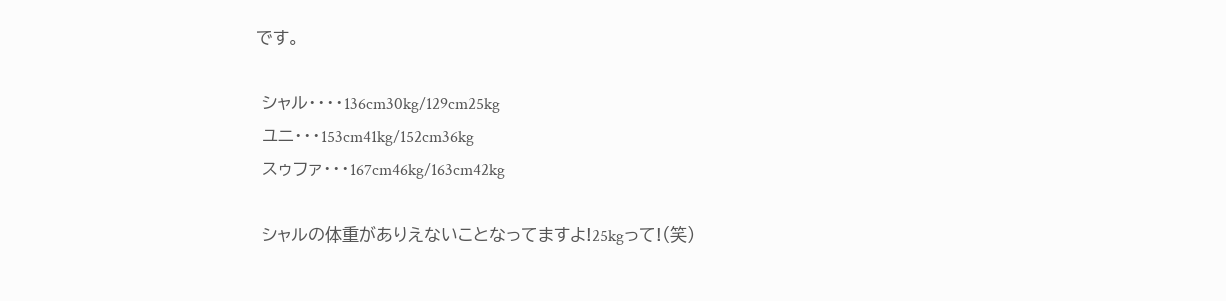です。

 シャル・・・・136cm30kg/129cm25kg
 ユニ・・・153cm41kg/152cm36kg
 スゥファ・・・167cm46kg/163cm42kg

 シャルの体重がありえないことなってますよ!25kgって!(笑)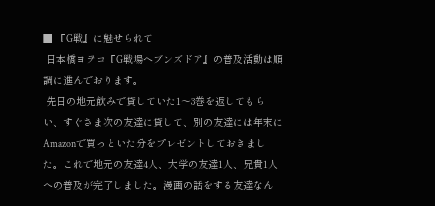■ 『G戦』に魅せられて
 日本橋ヨヲコ『G戦場ヘブンズドア』の普及活動は順調に進んでおります。
 先日の地元飲みで貸していた1〜3巻を返してもらい、すぐさま次の友達に貸して、別の友達には年末にAmazonで買っといた分をプレゼントしておきました。これで地元の友達4人、大学の友達1人、兄貴1人への普及が完了しました。漫画の話をする友達なん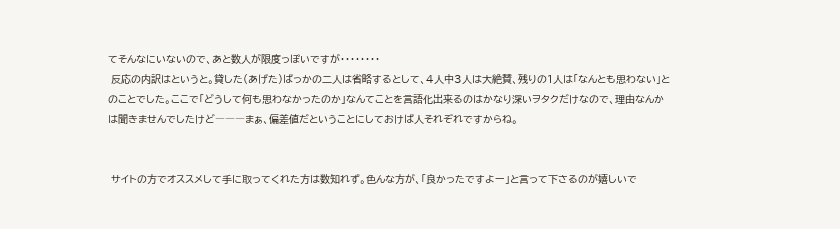てそんなにいないので、あと数人が限度っぽいですが・・・・・・・・
 反応の内訳はというと。貸した(あげた)ばっかの二人は省略するとして、4人中3人は大絶賛、残りの1人は「なんとも思わない」とのことでした。ここで「どうして何も思わなかったのか」なんてことを言語化出来るのはかなり深いヲタクだけなので、理由なんかは聞きませんでしたけど―――まぁ、偏差値だということにしておけば人それぞれですからね。


 サイトの方でオススメして手に取ってくれた方は数知れず。色んな方が、「良かったですよー」と言って下さるのが嬉しいで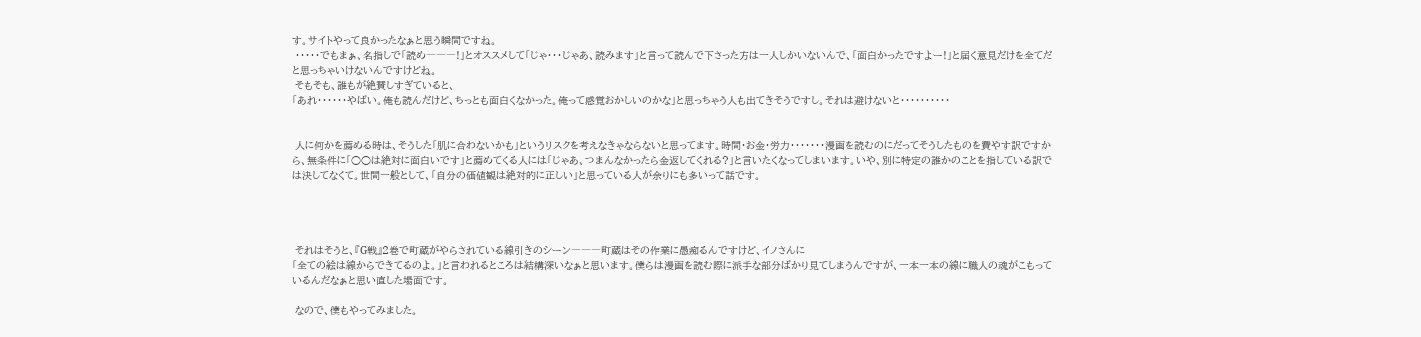す。サイトやって良かったなぁと思う瞬間ですね。
 ・・・・・でもまぁ、名指しで「読め―――!」とオススメして「じゃ・・・じゃあ、読みます」と言って読んで下さった方は一人しかいないんで、「面白かったですよー!」と届く意見だけを全てだと思っちゃいけないんですけどね。
 そもそも、誰もが絶賛しすぎていると、
「あれ・・・・・・やばい。俺も読んだけど、ちっとも面白くなかった。俺って感覚おかしいのかな」と思っちゃう人も出てきそうですし。それは避けないと・・・・・・・・・・


 人に何かを薦める時は、そうした「肌に合わないかも」というリスクを考えなきゃならないと思ってます。時間・お金・労力・・・・・・・漫画を読むのにだってそうしたものを費やす訳ですから、無条件に「○○は絶対に面白いです」と薦めてくる人には「じゃあ、つまんなかったら金返してくれる?」と言いたくなってしまいます。いや、別に特定の誰かのことを指している訳では決してなくて。世間一般として、「自分の価値観は絶対的に正しい」と思っている人が余りにも多いって話です。




 それはそうと、『G戦』2巻で町蔵がやらされている線引きのシーン―――町蔵はその作業に愚痴るんですけど、イノさんに
「全ての絵は線からできてるのよ。」と言われるところは結構深いなぁと思います。僕らは漫画を読む際に派手な部分ばかり見てしまうんですが、一本一本の線に職人の魂がこもっているんだなぁと思い直した場面です。

 なので、僕もやってみました。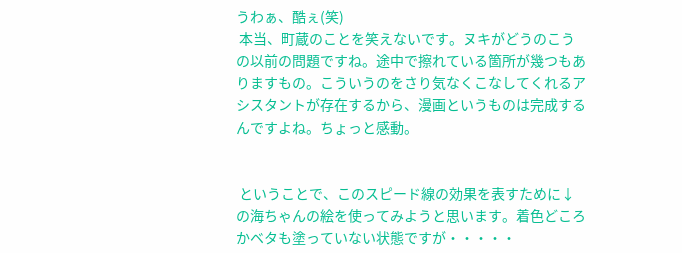うわぁ、酷ぇ(笑)
 本当、町蔵のことを笑えないです。ヌキがどうのこうの以前の問題ですね。途中で擦れている箇所が幾つもありますもの。こういうのをさり気なくこなしてくれるアシスタントが存在するから、漫画というものは完成するんですよね。ちょっと感動。


 ということで、このスピード線の効果を表すために↓の海ちゃんの絵を使ってみようと思います。着色どころかベタも塗っていない状態ですが・・・・・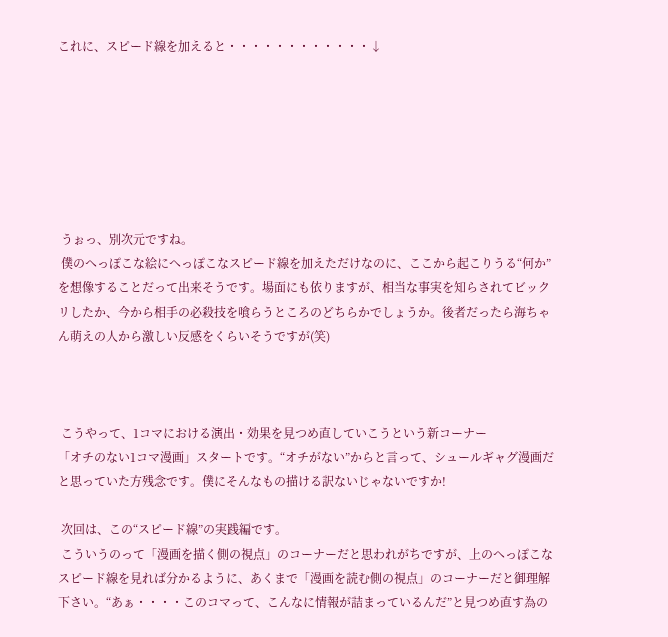これに、スピード線を加えると・・・・・・・・・・・・↓







 うぉっ、別次元ですね。
 僕のへっぽこな絵にへっぽこなスピード線を加えただけなのに、ここから起こりうる“何か”を想像することだって出来そうです。場面にも依りますが、相当な事実を知らされてビックリしたか、今から相手の必殺技を喰らうところのどちらかでしょうか。後者だったら海ちゃん萌えの人から激しい反感をくらいそうですが(笑)



 こうやって、1コマにおける演出・効果を見つめ直していこうという新コーナー
「オチのない1コマ漫画」スタートです。“オチがない”からと言って、シュールギャグ漫画だと思っていた方残念です。僕にそんなもの描ける訳ないじゃないですか!

 次回は、この“スピード線”の実践編です。
 こういうのって「漫画を描く側の視点」のコーナーだと思われがちですが、上のへっぽこなスピード線を見れば分かるように、あくまで「漫画を読む側の視点」のコーナーだと御理解下さい。“あぁ・・・・このコマって、こんなに情報が詰まっているんだ”と見つめ直す為の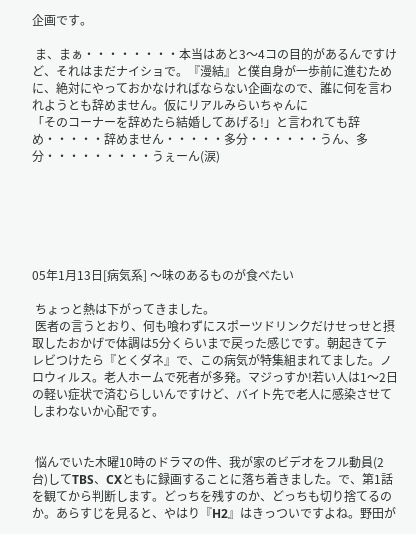企画です。

 ま、まぁ・・・・・・・・本当はあと3〜4コの目的があるんですけど、それはまだナイショで。『漫結』と僕自身が一歩前に進むために、絶対にやっておかなければならない企画なので、誰に何を言われようとも辞めません。仮にリアルみらいちゃんに
「そのコーナーを辞めたら結婚してあげる!」と言われても辞め・・・・・辞めません・・・・・多分・・・・・・うん、多分・・・・・・・・・うぇーん(涙)






05年1月13日[病気系] 〜味のあるものが食べたい

 ちょっと熱は下がってきました。
 医者の言うとおり、何も喰わずにスポーツドリンクだけせっせと摂取したおかげで体調は5分くらいまで戻った感じです。朝起きてテレビつけたら『とくダネ』で、この病気が特集組まれてました。ノロウィルス。老人ホームで死者が多発。マジっすか!若い人は1〜2日の軽い症状で済むらしいんですけど、バイト先で老人に感染させてしまわないか心配です。


 悩んでいた木曜10時のドラマの件、我が家のビデオをフル動員(2台)してTBS、CXともに録画することに落ち着きました。で、第1話を観てから判断します。どっちを残すのか、どっちも切り捨てるのか。あらすじを見ると、やはり『H2』はきっついですよね。野田が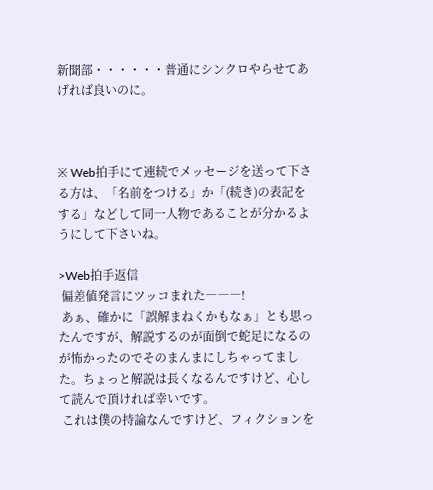新聞部・・・・・・普通にシンクロやらせてあげれば良いのに。



※ Web拍手にて連続でメッセージを送って下さる方は、「名前をつける」か「(続き)の表記をする」などして同一人物であることが分かるようにして下さいね。

>Web拍手返信
 偏差値発言にツッコまれた―――!
 あぁ、確かに「誤解まねくかもなぁ」とも思ったんですが、解説するのが面倒で蛇足になるのが怖かったのでそのまんまにしちゃってました。ちょっと解説は長くなるんですけど、心して読んで頂ければ幸いです。
 これは僕の持論なんですけど、フィクションを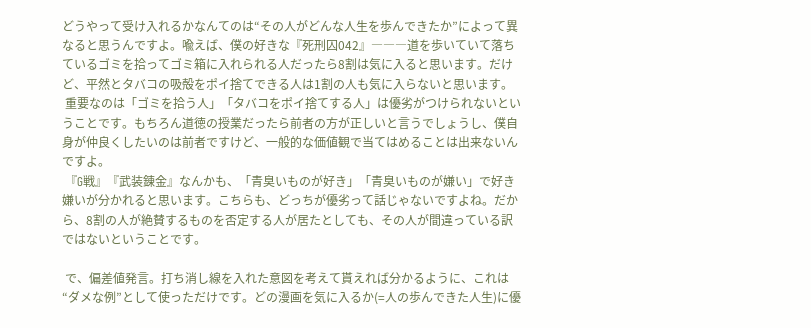どうやって受け入れるかなんてのは“その人がどんな人生を歩んできたか”によって異なると思うんですよ。喩えば、僕の好きな『死刑囚042』―――道を歩いていて落ちているゴミを拾ってゴミ箱に入れられる人だったら8割は気に入ると思います。だけど、平然とタバコの吸殻をポイ捨てできる人は1割の人も気に入らないと思います。
 重要なのは「ゴミを拾う人」「タバコをポイ捨てする人」は優劣がつけられないということです。もちろん道徳の授業だったら前者の方が正しいと言うでしょうし、僕自身が仲良くしたいのは前者ですけど、一般的な価値観で当てはめることは出来ないんですよ。
 『G戦』『武装錬金』なんかも、「青臭いものが好き」「青臭いものが嫌い」で好き嫌いが分かれると思います。こちらも、どっちが優劣って話じゃないですよね。だから、8割の人が絶賛するものを否定する人が居たとしても、その人が間違っている訳ではないということです。

 で、偏差値発言。打ち消し線を入れた意図を考えて貰えれば分かるように、これは“ダメな例”として使っただけです。どの漫画を気に入るか(=人の歩んできた人生)に優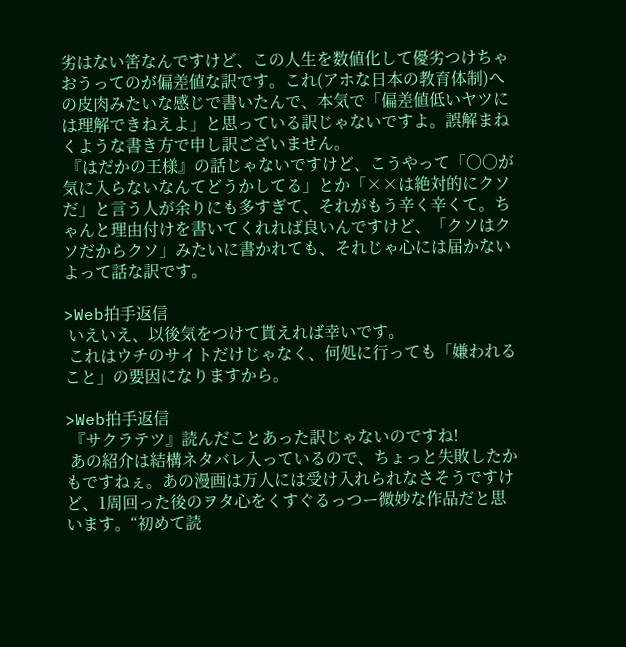劣はない筈なんですけど、この人生を数値化して優劣つけちゃおうってのが偏差値な訳です。これ(アホな日本の教育体制)への皮肉みたいな感じで書いたんで、本気で「偏差値低いヤツには理解できねえよ」と思っている訳じゃないですよ。誤解まねくような書き方で申し訳ございません。
 『はだかの王様』の話じゃないですけど、こうやって「○○が気に入らないなんてどうかしてる」とか「××は絶対的にクソだ」と言う人が余りにも多すぎて、それがもう辛く辛くて。ちゃんと理由付けを書いてくれれば良いんですけど、「クソはクソだからクソ」みたいに書かれても、それじゃ心には届かないよって話な訳です。

>Web拍手返信
 いえいえ、以後気をつけて貰えれば幸いです。
 これはウチのサイトだけじゃなく、何処に行っても「嫌われること」の要因になりますから。

>Web拍手返信
 『サクラテツ』読んだことあった訳じゃないのですね!
 あの紹介は結構ネタバレ入っているので、ちょっと失敗したかもですねぇ。あの漫画は万人には受け入れられなさそうですけど、1周回った後のヲタ心をくすぐるっつー微妙な作品だと思います。“初めて読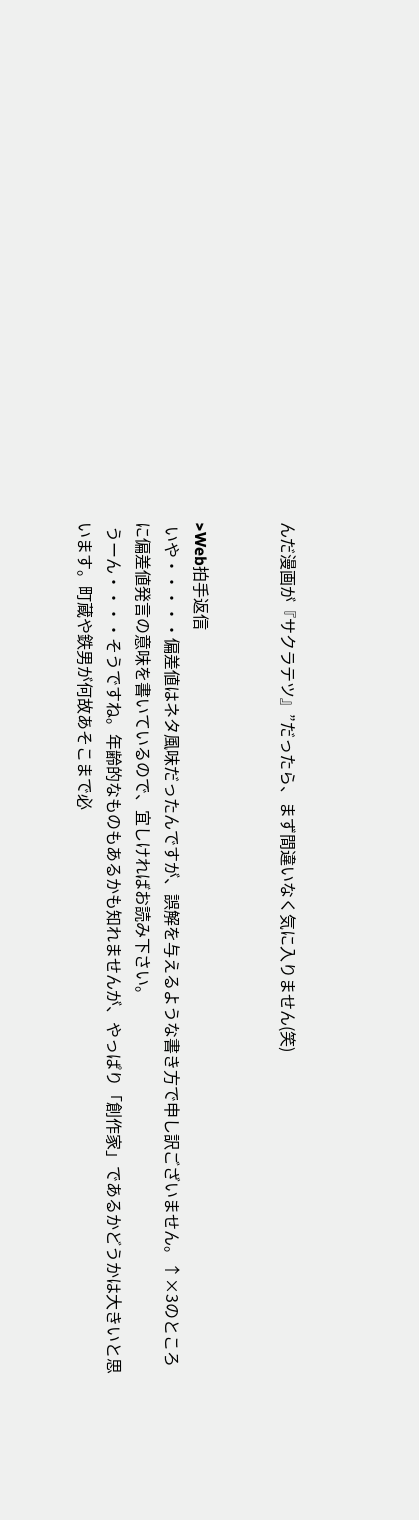んだ漫画が『サクラテツ』”だったら、まず間違いなく気に入りません(笑)


>Web拍手返信
 いや・・・・・偏差値はネタ風味だったんですが、誤解を与えるような書き方で申し訳ございません。↑×3のところに偏差値発言の意味を書いているので、宜しければお読み下さい。
 うーん・・・・そうですね。年齢的なものもあるかも知れませんが、やっぱり「創作家」であるかどうかは大きいと思います。町蔵や鉄男が何故あそこまで必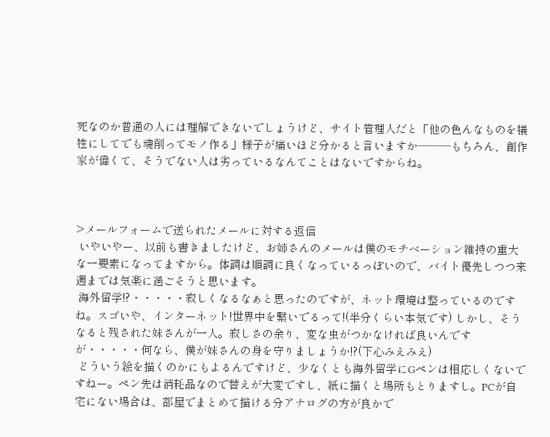死なのか普通の人には理解できないでしょうけど、サイト管理人だと「他の色んなものを犠牲にしてでも魂削ってモノ作る」様子が痛いほど分かると言いますか―――もちろん、創作家が偉くて、そうでない人は劣っているなんてことはないですからね。



>メールフォームで送られたメールに対する返信
 いやいやー、以前も書きましたけど、お姉さんのメールは僕のモチベーション維持の重大な一要素になってますから。体調は順調に良くなっているっぽいので、バイト優先しつつ来週までは気楽に過ごそうと思います。
 海外留学!?・・・・・寂しくなるなぁと思ったのですが、ネット環境は整っているのですね。スゴいや、インターネット!世界中を繋いでるって!(半分くらい本気です) しかし、そうなると残された妹さんが一人。寂しさの余り、変な虫がつかなければ良いんですが・・・・・何なら、僕が妹さんの身を守りましょうか!?(下心みえみえ)
 どういう絵を描くのかにもよるんですけど、少なくとも海外留学にGペンは相応しくないですねー。ペン先は消耗品なので替えが大変ですし、紙に描くと場所もとりますし。PCが自宅にない場合は、部屋でまとめて描ける分アナログの方が良かで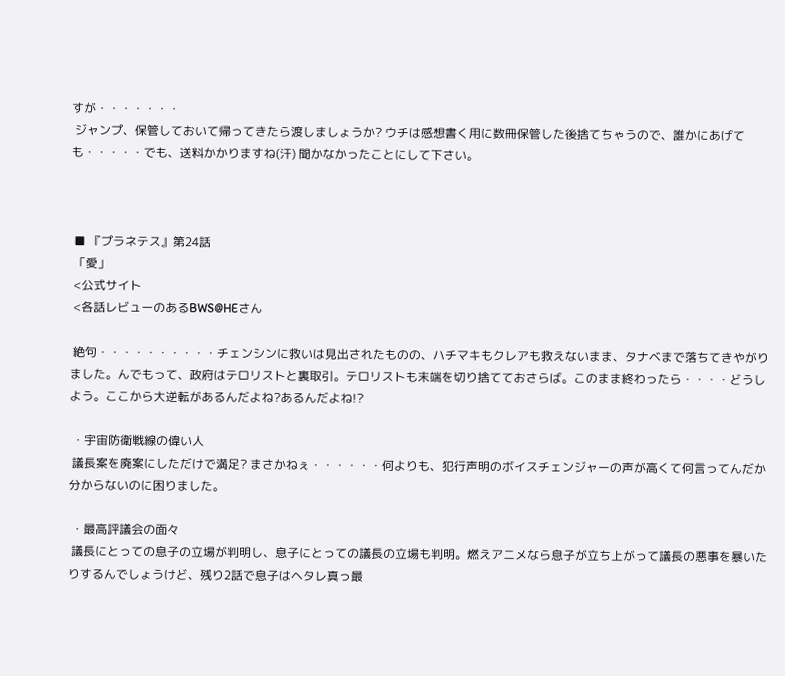すが・・・・・・・
 ジャンプ、保管しておいて帰ってきたら渡しましょうか? ウチは感想書く用に数冊保管した後捨てちゃうので、誰かにあげても・・・・・でも、送料かかりますね(汗) 聞かなかったことにして下さい。



 ■ 『プラネテス』第24話
 「愛」
 <公式サイト
 <各話レビューのあるBWS@HEさん

 絶句・・・・・・・・・・チェンシンに救いは見出されたものの、ハチマキもクレアも救えないまま、タナベまで落ちてきやがりました。んでもって、政府はテロリストと裏取引。テロリストも末端を切り捨てておさらば。このまま終わったら・・・・どうしよう。ここから大逆転があるんだよね?あるんだよね!?

 ・宇宙防衛戦線の偉い人
 議長案を廃案にしただけで満足? まさかねぇ・・・・・・何よりも、犯行声明のボイスチェンジャーの声が高くて何言ってんだか分からないのに困りました。

 ・最高評議会の面々
 議長にとっての息子の立場が判明し、息子にとっての議長の立場も判明。燃えアニメなら息子が立ち上がって議長の悪事を暴いたりするんでしょうけど、残り2話で息子はヘタレ真っ最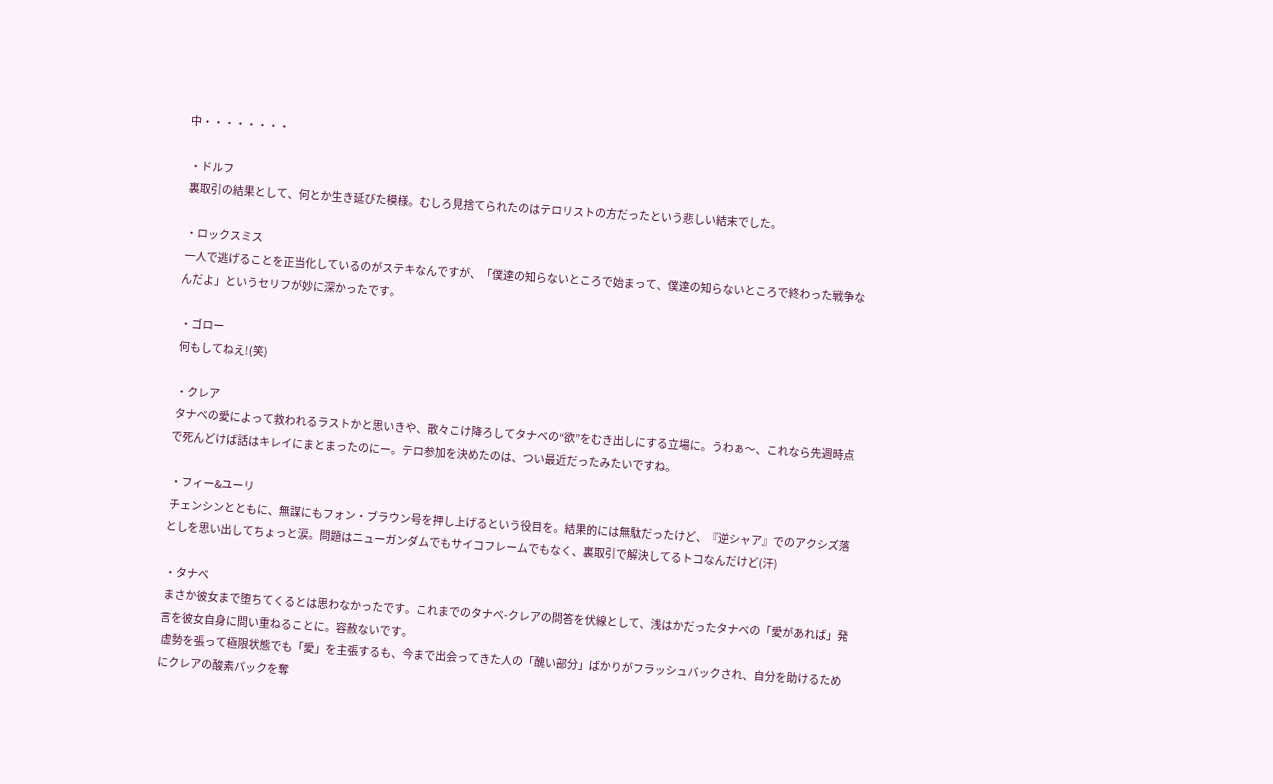中・・・・・・・・

 ・ドルフ
 裏取引の結果として、何とか生き延びた模様。むしろ見捨てられたのはテロリストの方だったという悲しい結末でした。

 ・ロックスミス
 一人で逃げることを正当化しているのがステキなんですが、「僕達の知らないところで始まって、僕達の知らないところで終わった戦争なんだよ」というセリフが妙に深かったです。

 ・ゴロー
 何もしてねえ!(笑)

 ・クレア
 タナベの愛によって救われるラストかと思いきや、散々こけ降ろしてタナベの“欲”をむき出しにする立場に。うわぁ〜、これなら先週時点で死んどけば話はキレイにまとまったのにー。テロ参加を決めたのは、つい最近だったみたいですね。

 ・フィー&ユーリ
 チェンシンとともに、無謀にもフォン・ブラウン号を押し上げるという役目を。結果的には無駄だったけど、『逆シャア』でのアクシズ落としを思い出してちょっと涙。問題はニューガンダムでもサイコフレームでもなく、裏取引で解決してるトコなんだけど(汗)

 ・タナベ
 まさか彼女まで堕ちてくるとは思わなかったです。これまでのタナベ-クレアの問答を伏線として、浅はかだったタナベの「愛があれば」発言を彼女自身に問い重ねることに。容赦ないです。
 虚勢を張って極限状態でも「愛」を主張するも、今まで出会ってきた人の「醜い部分」ばかりがフラッシュバックされ、自分を助けるためにクレアの酸素パックを奪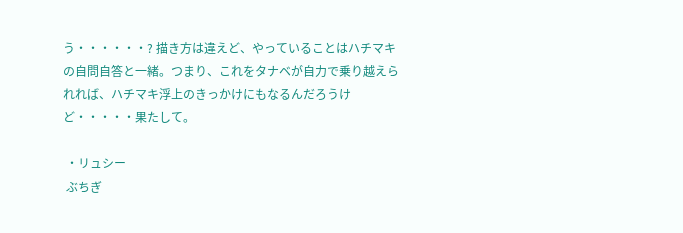う・・・・・・? 描き方は違えど、やっていることはハチマキの自問自答と一緒。つまり、これをタナベが自力で乗り越えられれば、ハチマキ浮上のきっかけにもなるんだろうけど・・・・・果たして。

 ・リュシー
 ぶちぎ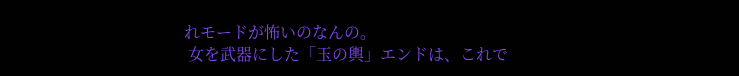れモードが怖いのなんの。
 女を武器にした「玉の輿」エンドは、これで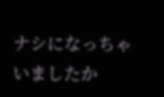ナシになっちゃいましたか